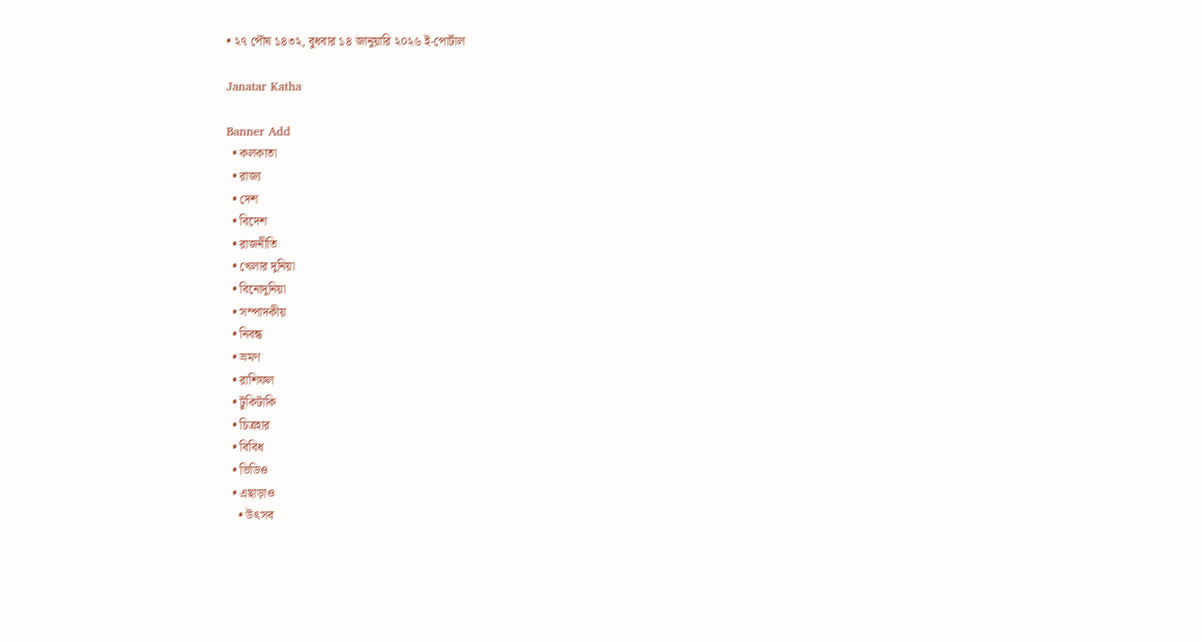• ২৭ পৌষ ১৪৩২, বুধবার ১৪ জানুয়ারি ২০২৬ ই-পোর্টাল

Janatar Katha

Banner Add
  • কলকাতা
  • রাজ্য
  • দেশ
  • বিদেশ
  • রাজনীতি
  • খেলার দুনিয়া
  • বিনোদুনিয়া
  • সম্পাদকীয়
  • নিবন্ধ
  • ভ্রমণ
  • রাশিফল
  • টুকিটাকি
  • চিত্রহার
  • বিবিধ
  • ভিডিও
  • এছাড়াও
    • উৎসব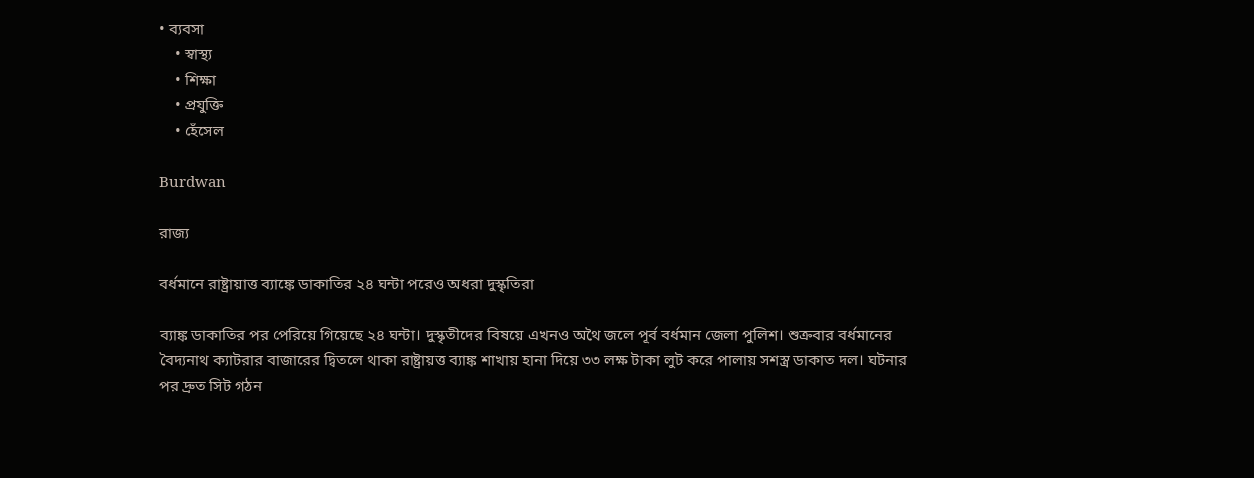• ব্যবসা
    • স্বাস্থ্য
    • শিক্ষা
    • প্রযুক্তি
    • হেঁসেল

Burdwan

রাজ্য

বর্ধমানে রাষ্ট্রায়াত্ত ব্যাঙ্কে ডাকাতির ২৪ ঘন্টা পরেও অধরা দুস্কৃতিরা

ব্যাঙ্ক ডাকাতির পর পেরিয়ে গিয়েছে ২৪ ঘন্টা। দুস্কৃতীদের বিষয়ে এখনও অথৈ জলে পূর্ব বর্ধমান জেলা পুলিশ। শুক্রবার বর্ধমানের বৈদ্যনাথ ক্যাটরার বাজারের দ্বিতলে থাকা রাষ্ট্রায়ত্ত ব্যাঙ্ক শাখায় হানা দিয়ে ৩৩ লক্ষ টাকা লুট করে পালায় সশস্ত্র ডাকাত দল। ঘটনার পর দ্রুত সিট গঠন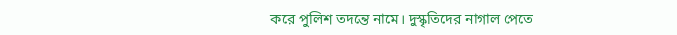করে পুলিশ তদন্তে নামে। দুস্কৃতিদের নাগাল পেতে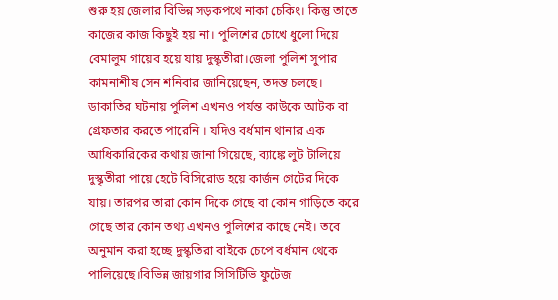শুরু হয় জেলার বিভিন্ন সড়কপথে নাকা চেকিং। কিন্তু তাতে কাজের কাজ কিছুই হয় না। পুলিশের চোখে ধুলো দিয়ে বেমালুম গায়েব হয়ে যায় দুস্কৃতীরা।জেলা পুলিশ সুপার কামনাশীষ সেন শনিবার জানিয়েছেন, তদন্ত চলছে। ডাকাতির ঘটনায় পুলিশ এখনও পর্যন্ত কাউকে আটক বা গ্রেফতার করতে পারেনি । যদিও বর্ধমান থানার এক আধিকারিকের কথায় জানা গিয়েছে, ব্যাঙ্কে লুট টালিয়ে দুস্কৃতীরা পায়ে হেটে বিসিরোড হয়ে কার্জন গেটের দিকে যায়। তারপর তারা কোন দিকে গেছে বা কোন গাড়িতে করে গেছে তার কোন তথ্য এখনও পুলিশের কাছে নেই। তবে অনুমান করা হচ্ছে দুস্কৃতিরা বাইকে চেপে বর্ধমান থেকে পালিয়েছে।বিভিন্ন জায়গার সিসিটিভি ফুটেজ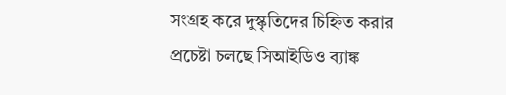সংগ্রহ করে দুস্কৃতিদের চিহ্নিত করার প্রচেষ্টা চলছে সিআইডিও ব্যাঙ্ক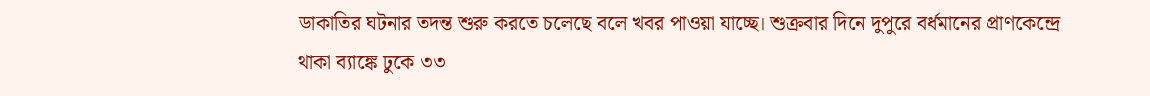ডাকাতির ঘটনার তদন্ত শুরু করতে চলেছে বলে খবর পাওয়া যাচ্ছে। শুক্রবার দিনে দুপুরে বর্ধমানের প্রাণকেন্দ্রে থাকা ব্যাঙ্কে ঢুকে ৩৩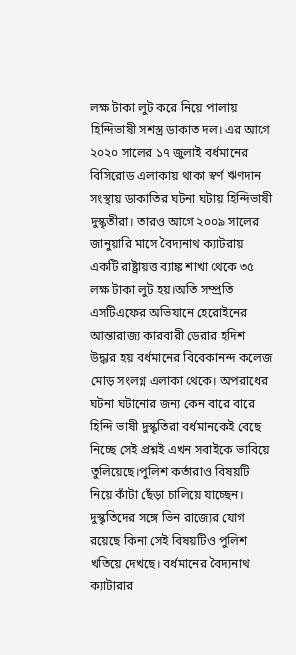লক্ষ টাকা লুট করে নিয়ে পালায় হিন্দিভাষী সশস্ত্র ডাকাত দল। এর আগে ২০২০ সালের ১৭ জুলাই বর্ধমানের বিসিরোড এলাকায় থাকা স্বর্ণ ঋণদান সংস্থায় ডাকাতির ঘটনা ঘটায় হিন্দিভাষী দুস্কৃতীরা। তারও আগে ২০০৯ সালের জানুয়ারি মাসে বৈদ্যনাথ ক্যাটরায় একটি রাষ্ট্রায়ত্ত ব্যাঙ্ক শাখা থেকে ৩৫ লক্ষ টাকা লুট হয়।অতি সম্প্রতি এসটিএফের অভিযানে হেরোইনের আন্তারাজ্য কারবারী ডেরার হদিশ উদ্ধার হয় বর্ধমানের বিবেকানন্দ কলেজ মোড় সংলগ্ন এলাকা থেকে। অপরাধের ঘটনা ঘটানোর জন্য কেন বারে বারে হিন্দি ভাষী দুস্কৃতিরা বর্ধমানকেই বেছে নিচ্ছে সেই প্রশ্নই এখন সবাইকে ভাবিয়ে তুলিয়েছে।পুলিশ কর্তারাও বিষয়টি নিয়ে কাঁটা ছেঁড়া চালিয়ে যাচ্ছেন। দুস্কৃতিদের সঙ্গে ভিন রাজ্যের যোগ রয়েছে কিনা সেই বিষয়টিও পুলিশ খতিয়ে দেখছে। বর্ধমানের বৈদ্যনাথ ক্যাটারার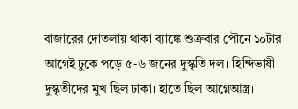বাজারের দোতলায় থাকা ব্যাঙ্কে শুক্রবার পৌনে ১০টার আগেই ঢুকে পড়ে ৫-৬ জনের দুস্কৃতি দল। হিন্দিভাষী দুস্কৃতীদের মুখ ছিল ঢাকা। হাতে ছিল আগ্নেআস্ত্র।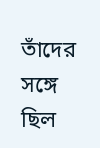তাঁদের সঙ্গে ছিল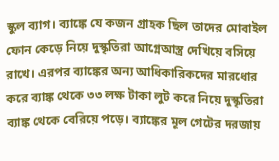স্কুল ব্যাগ। ব্যাঙ্কে যে কজন গ্রাহক ছিল তাদের মোবাইল ফোন কেড়ে নিয়ে দুস্কৃতিরা আগ্নেআস্ত্র দেখিয়ে বসিয়ে রাখে। এরপর ব্যাঙ্কের অন্য আধিকারিকদের মারধোর করে ব্যাঙ্ক থেকে ৩৩ লক্ষ টাকা লুট করে নিয়ে দুস্কৃতিরা ব্যাঙ্ক থেকে বেরিয়ে পড়ে। ব্যাঙ্কের মূল গেটের দরজায়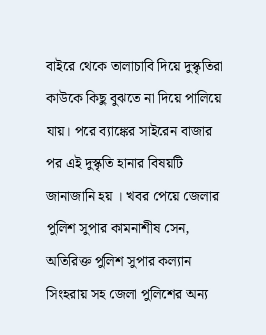বাইরে থেকে তালাচাবি দিয়ে দুস্কৃতিরা কাউকে কিছু বুঝতে না দিয়ে পালিয়ে যায়। পরে ব্যাঙ্কের সাইরেন বাজার পর এই দুস্কৃতি হানার বিষয়টি জানাজানি হয় । খবর পেয়ে জেলার পুলিশ সুপার কামনাশীষ সেন, অতিরিক্ত পুলিশ সুপার কল্যান সিংহরায় সহ জেলা পুলিশের অন্য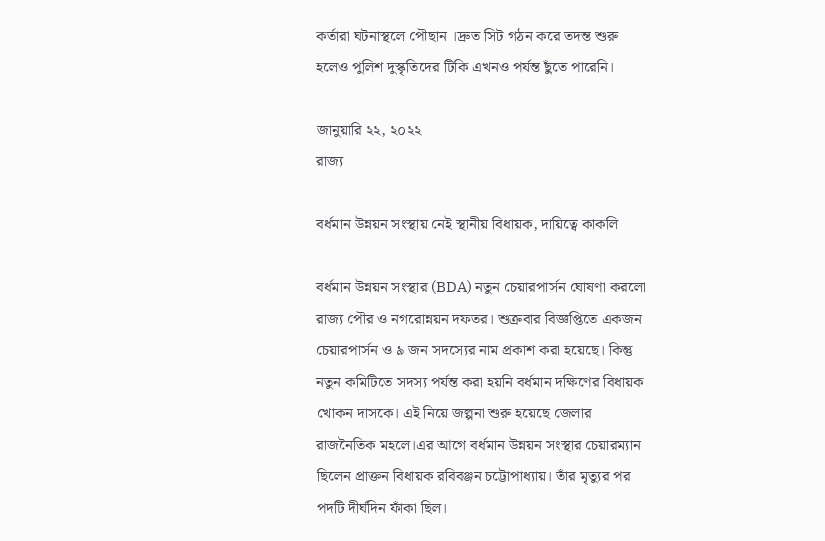কর্তারা ঘটনাস্থলে পৌছান ।দ্রুত সিট গঠন করে তদন্ত শুরু হলেও পুলিশ দুস্কৃতিদের টিকি এখনও পর্যন্ত ছুঁতে পারেনি।

জানুয়ারি ২২, ২০২২
রাজ্য

বর্ধমান উন্নয়ন সংস্থায় নেই স্থানীয় বিধায়ক, দায়িত্বে কাকলি

বর্ধমান উন্নয়ন সংস্থার (BDA) নতুন চেয়ারপার্সন ঘোষণা করলো রাজ্য পৌর ও নগরোন্নয়ন দফতর। শুক্রবার বিজ্ঞপ্তিতে একজন চেয়ারপার্সন ও ৯ জন সদস্যের নাম প্রকাশ করা হয়েছে। কিন্তু নতুন কমিটিতে সদস্য পর্যন্ত করা হয়নি বর্ধমান দক্ষিণের বিধায়ক খোকন দাসকে। এই নিয়ে জল্পনা শুরু হয়েছে জেলার রাজনৈতিক মহলে।এর আগে বর্ধমান উন্নয়ন সংস্থার চেয়ারম্যান ছিলেন প্রাক্তন বিধায়ক রবিবঞ্জন চট্টোপাধ্যায়। তাঁর মৃত্যুর পর পদটি দীর্ঘদিন ফাঁকা ছিল।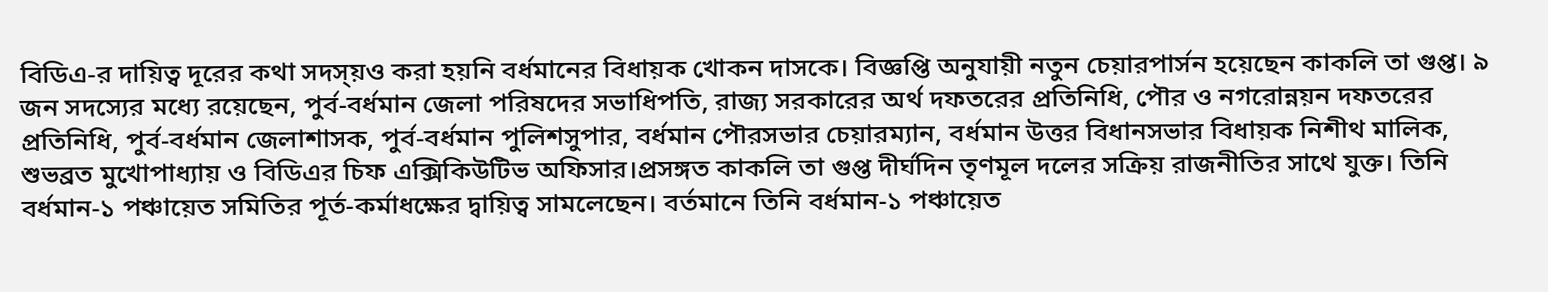বিডিএ-র দায়িত্ব দূরের কথা সদস্য়ও করা হয়নি বর্ধমানের বিধায়ক খোকন দাসকে। বিজ্ঞপ্তি অনুযায়ী নতুন চেয়ারপার্সন হয়েছেন কাকলি তা গুপ্ত। ৯ জন সদস্যের মধ্যে রয়েছেন, পুর্ব-বর্ধমান জেলা পরিষদের সভাধিপতি, রাজ্য সরকারের অর্থ দফতরের প্রতিনিধি, পৌর ও নগরোন্নয়ন দফতরের প্রতিনিধি, পুর্ব-বর্ধমান জেলাশাসক, পুর্ব-বর্ধমান পুলিশসুপার, বর্ধমান পৌরসভার চেয়ারম্যান, বর্ধমান উত্তর বিধানসভার বিধায়ক নিশীথ মালিক, শুভব্রত মুখোপাধ্যায় ও বিডিএর চিফ এক্সিকিউটিভ অফিসার।প্রসঙ্গত কাকলি তা গুপ্ত দীর্ঘদিন তৃণমূল দলের সক্রিয় রাজনীতির সাথে যুক্ত। তিনি বর্ধমান-১ পঞ্চায়েত সমিতির পূর্ত-কর্মাধক্ষের দ্বায়িত্ব সামলেছেন। বর্তমানে তিনি বর্ধমান-১ পঞ্চায়েত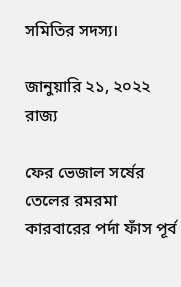সমিতির সদস্য।

জানুয়ারি ২১, ২০২২
রাজ্য

ফের ভেজাল সর্ষের তেলের রমরমা কারবারের পর্দা ফাঁস পূর্ব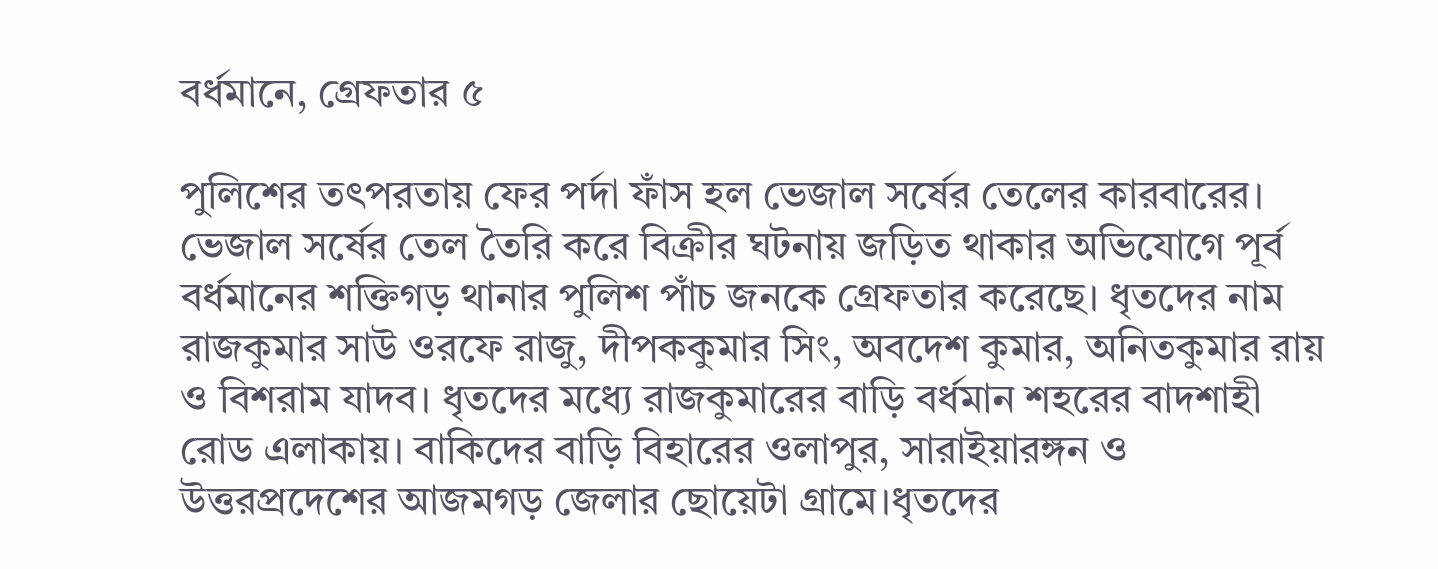বর্ধমানে, গ্রেফতার ৫

পুলিশের তৎপরতায় ফের পর্দা ফাঁস হল ভেজাল সর্ষের তেলের কারবারের। ভেজাল সর্ষের তেল তৈরি করে বিক্রীর ঘটনায় জড়িত থাকার অভিযোগে পূর্ব বর্ধমানের শক্তিগড় থানার পুলিশ পাঁচ জনকে গ্রেফতার করেছে। ধৃতদের নাম রাজকুমার সাউ ওরফে রাজু, দীপককুমার সিং, অবদেশ কুমার, অনিতকুমার রায় ও বিশরাম যাদব। ধৃতদের মধ্যে রাজকুমারের বাড়ি বর্ধমান শহরের বাদশাহী রোড এলাকায়। বাকিদের বাড়ি বিহারের ওলাপুর, সারাইয়ারঙ্গন ও উত্তরপ্রদেশের আজমগড় জেলার ছোয়েটা গ্রামে।ধৃতদের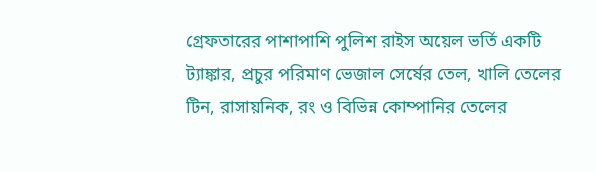গ্রেফতারের পাশাপাশি পুলিশ রাইস অয়েল ভর্তি একটি ট্যাঙ্কার, প্রচুর পরিমাণ ভেজাল সের্ষের তেল, খালি তেলের টিন, রাসায়নিক, রং ও বিভিন্ন কোম্পানির তেলের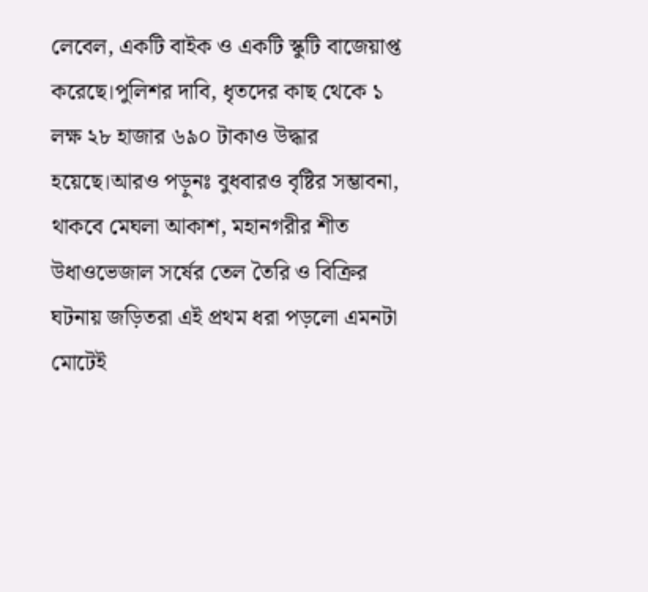লেবেল, একটি বাইক ও একটি স্কুটি বাজেয়াপ্ত করেছে।পুলিশর দাবি, ধৃতদের কাছ থেকে ১ লক্ষ ২৮ হাজার ৬৯০ টাকাও উদ্ধার হয়েছে।আরও পড়ুনঃ বুধবারও বৃষ্টির সম্ভাবনা, থাকবে মেঘলা আকাশ, মহানগরীর শীত উধাওভেজাল সর্ষের তেল তৈরি ও বিক্রির ঘটনায় জড়িতরা এই প্রথম ধরা পড়লো এমনটা মোটেই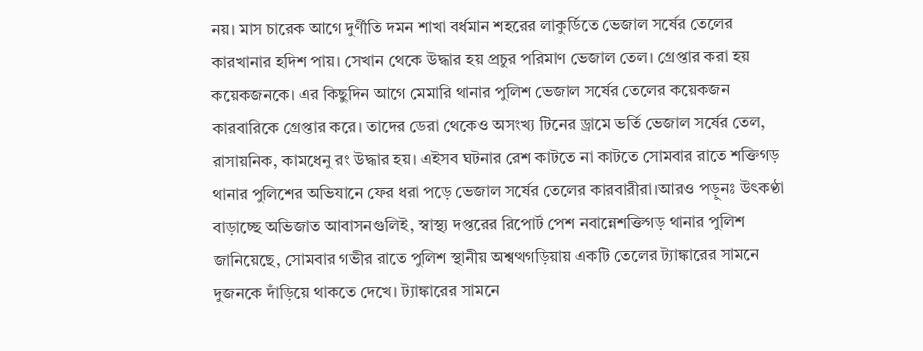নয়। মাস চারেক আগে দুর্ণীতি দমন শাখা বর্ধমান শহরের লাকুর্ডিতে ভেজাল সর্ষের তেলের কারখানার হদিশ পায়। সেখান থেকে উদ্ধার হয় প্রচুর পরিমাণ ভেজাল তেল। গ্রেপ্তার করা হয় কয়েকজনকে। এর কিছুদিন আগে মেমারি থানার পুলিশ ভেজাল সর্ষের তেলের কয়েকজন কারবারিকে গ্রেপ্তার করে। তাদের ডেরা থেকেও অসংখ্য টিনের ড্রামে ভর্তি ভেজাল সর্ষের তেল, রাসায়নিক, কামধেনু রং উদ্ধার হয়। এইসব ঘটনার রেশ কাটতে না কাটতে সোমবার রাতে শক্তিগড় থানার পুলিশের অভিযানে ফের ধরা পড়ে ভেজাল সর্ষের তেলের কারবারীরা।আরও পড়ুনঃ উৎকণ্ঠা বাড়াচ্ছে অভিজাত আবাসনগুলিই, স্বাস্থ্য দপ্তরের রিপোর্ট পেশ নবান্নেশক্তিগড় থানার পুলিশ জানিয়েছে, সোমবার গভীর রাতে পুলিশ স্থানীয় অশ্বত্থগড়িয়ায় একটি তেলের ট্যাঙ্কারের সামনে দুজনকে দাঁড়িয়ে থাকতে দেখে। ট্যাঙ্কারের সামনে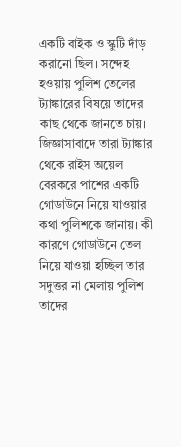একটি বাইক ও স্কুটি দাঁড় করানো ছিল। সন্দেহ হওয়ায় পুলিশ তেলের ট্যাঙ্কারের বিষয়ে তাদের কাছ থেকে জানতে চায়। জিজ্ঞাসাবাদে তারা ট্যাঙ্কার থেকে রাইস অয়েল বেরকরে পাশের একটি গোডাউনে নিয়ে যাওয়ার কথা পুলিশকে জানায়। কী কারণে গোডাউনে তেল নিয়ে যাওয়া হচ্ছিল তার সদুত্তর না মেলায় পুলিশ তাদের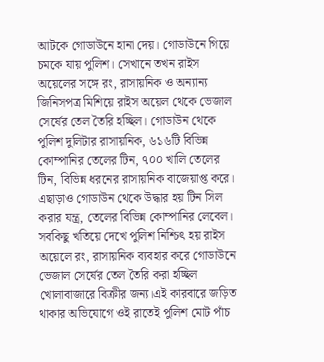আটকে গোডাউনে হানা দেয়। গোডাউনে গিয়ে চমকে যায় পুলিশ। সেখানে তখন রাইস অয়েলের সঙ্গে রং, রাসায়নিক ও অন্যান্য জিনিসপত্র মিশিয়ে রাইস অয়েল থেকে ভেজাল সের্ষের তেল তৈরি হচ্ছিল। গোডাউন থেকে পুলিশ দুলিটার রাসায়নিক, ৬১৬টি বিভিন্ন কোম্পানির তেলের টিন, ৭০০ খালি তেলের টিন, বিভিন্ন ধরনের রাসায়নিক বাজেয়াপ্ত করে। এছাড়াও গোডাউন থেকে উদ্ধার হয় টিন সিল করার যন্ত্র, তেলের বিভিন্ন কোম্পানির লেবেল। সবকিছু খতিয়ে দেখে পুলিশ নিশ্চিৎ হয় রাইস অয়েলে রং, রাসায়নিক ব্যবহার করে গোডাউনে ভেজাল সের্ষের তেল তৈরি করা হচ্ছিল খোলাবাজারে বিক্রীর জন্য।এই কারবারে জড়িত থাকার অভিযোগে ওই রাতেই পুলিশ মোট পাঁচ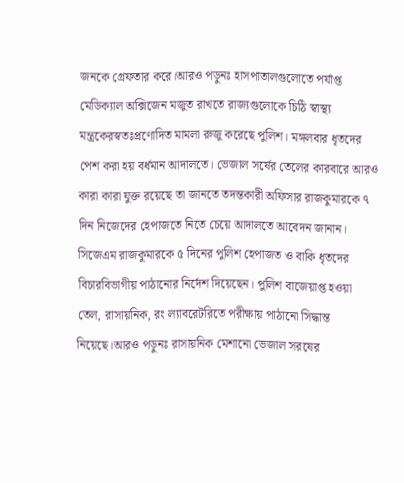জনকে গ্রেফতার করে।আরও পড়ুনঃ হাসপাতালগুলোতে পর্যাপ্ত মেডিক্যাল অক্সিজেন মজুত রাখতে রাজ্যগুলোকে চিঠি স্বাস্থ্য মন্ত্রকেরস্বতঃপ্রণোদিত মামলা রুজু করেছে পুলিশ। মঙ্গলবার ধৃতদের পেশ করা হয় বর্ধমান আদালতে। ভেজাল সর্ষের তেলের কারবারে আরও কারা কারা যুক্ত রয়েছে তা জানতে তদন্তকারী অফিসার রাজকুমারকে ৭ দিন নিজেদের হেপাজতে নিতে চেয়ে আদালতে আবেদন জানান। সিজেএম রাজকুমারকে ৫ দিনের পুলিশ হেপাজত ও বাকি ধৃতদের বিচারবিভাগীয় পাঠানোর নির্দেশ দিয়েছেন। পুলিশ বাজেয়াপ্ত হওয়া তেল, রাসায়নিক, রং ল্যাবরেটরিতে পরীক্ষায় পাঠানো সিদ্ধান্ত নিয়েছে।আরও পড়ুনঃ রাসায়নিক মেশানো ভেজাল সরষের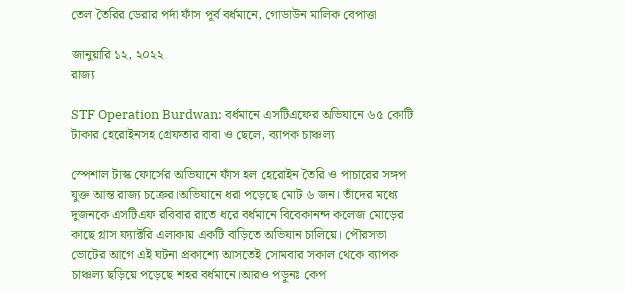তেল তৈরির ডেরার পর্দা ফাঁস পূর্ব বর্ধমানে, গোডাউন মালিক বেপাত্তা

জানুয়ারি ১২, ২০২২
রাজ্য

STF Operation Burdwan: বর্ধমানে এসটিএফের অভিযানে ৬৫ কোটি টাকার হেরোইনসহ গ্রেফতার বাবা ও ছেলে, ব্যাপক চাঞ্চল্য

স্পেশাল টাস্ক ফোর্সের অভিযানে ফাঁস হল হেরোইন তৈরি ও পাচারের সঙ্গপ যুক্ত আন্ত রাজ্য চক্রের।অভিযানে ধরা পড়েছে মোট ৬ জন। তাঁদের মধ্যে দুজনকে এসটিএফ রবিবার রাতে ধরে বর্ধমানে বিবেকানন্দ কলেজ মোড়ের কাছে গ্লাস ফ্যাক্টরি এলাকায় একটি বাড়িতে অভিযান চালিয়ে। পৌরসভা ভোটের আগে এই ঘটনা প্রকাশ্যে আসতেই সোমবার সকাল থেকে ব্যাপক চাঞ্চল্য ছড়িয়ে পড়েছে শহর বর্ধমানে।আরও পড়ুনঃ কেপ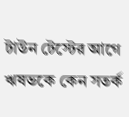টাউন টেস্টের আগে ঋষভকে কেন সতর্ক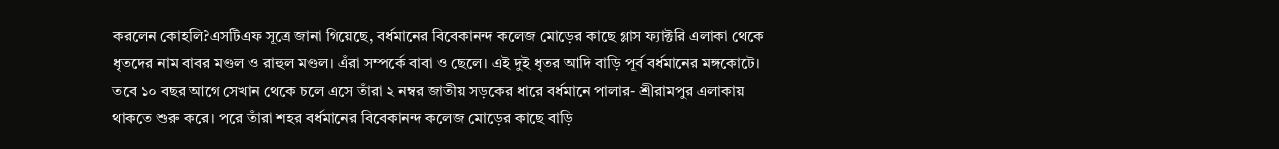করলেন কোহলি?এসটিএফ সূত্রে জানা গিয়েছে, বর্ধমানের বিবেকানন্দ কলেজ মোড়ের কাছে গ্লাস ফ্যাক্টরি এলাকা থেকে ধৃতদের নাম বাবর মণ্ডল ও রাহুল মণ্ডল। এঁরা সম্পর্কে বাবা ও ছেলে। এই দুই ধৃতর আদি বাড়ি পূর্ব বর্ধমানের মঙ্গকোটে। তবে ১০ বছর আগে সেখান থেকে চলে এসে তাঁরা ২ নম্বর জাতীয় সড়কের ধারে বর্ধমানে পালার- শ্রীরামপুর এলাকায় থাকতে শুরু করে। পরে তাঁরা শহর বর্ধমানের বিবেকানন্দ কলেজ মোড়ের কাছে বাড়ি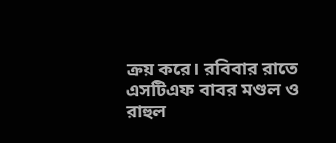ক্রয় করে। রবিবার রাতে এসটিএফ বাবর মণ্ডল ও রাহুল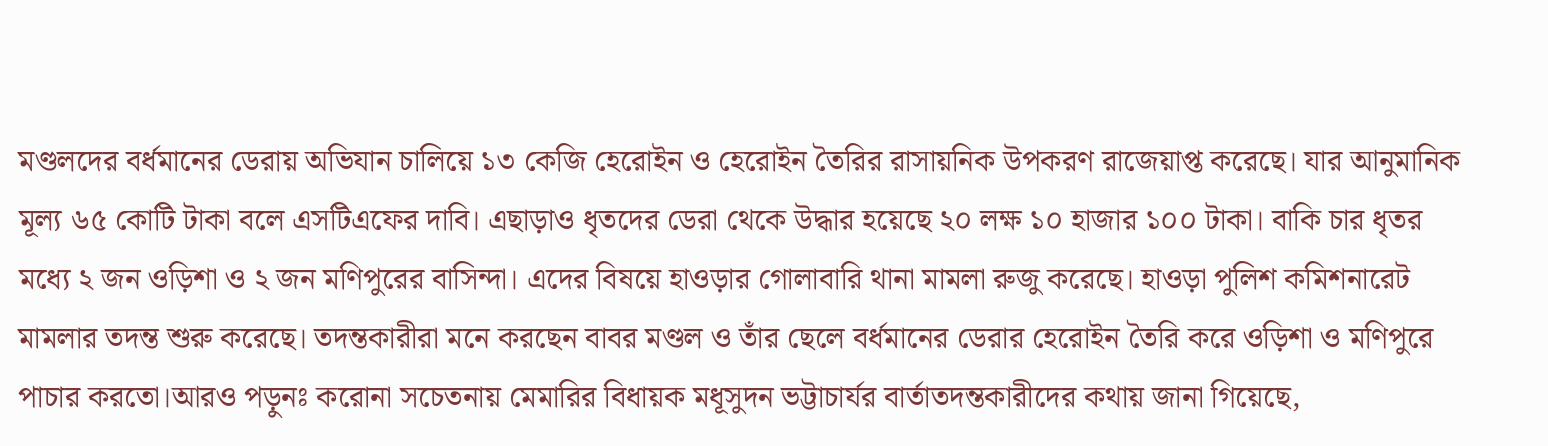মণ্ডলদের বর্ধমানের ডেরায় অভিযান চালিয়ে ১৩ কেজি হেরোইন ও হেরোইন তৈরির রাসায়নিক উপকরণ রাজেয়াপ্ত করেছে। যার আনুমানিক মূল্য ৬৫ কোটি টাকা বলে এসটিএফের দাবি। এছাড়াও ধৃতদের ডেরা থেকে উদ্ধার হয়েছে ২০ লক্ষ ১০ হাজার ১০০ টাকা। বাকি চার ধৃতর মধ্যে ২ জন ওড়িশা ও ২ জন মণিপুরের বাসিন্দা। এদের বিষয়ে হাওড়ার গোলাবারি থানা মামলা রুজু করেছে। হাওড়া পুলিশ কমিশনারেট মামলার তদন্ত শুরু করেছে। তদন্তকারীরা মনে করছেন বাবর মণ্ডল ও তাঁর ছেলে বর্ধমানের ডেরার হেরোইন তৈরি করে ওড়িশা ও মণিপুরে পাচার করতো।আরও পড়ুনঃ করোনা সচেতনায় মেমারির বিধায়ক মধূসুদন ভট্টাচার্যর বার্তাতদন্তকারীদের কথায় জানা গিয়েছে,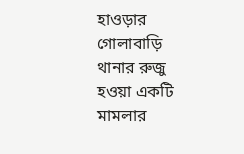হাওড়ার গোলাবাড়ি থানার রুজু হওয়া একটি মামলার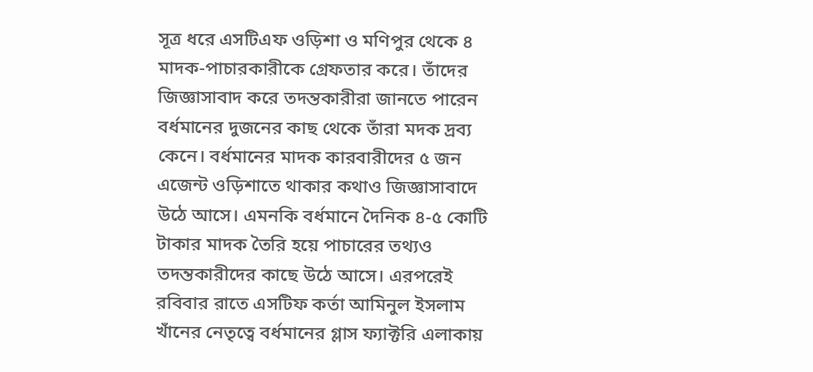সূত্র ধরে এসটিএফ ওড়িশা ও মণিপুর থেকে ৪ মাদক-পাচারকারীকে গ্রেফতার করে। তাঁদের জিজ্ঞাসাবাদ করে তদন্তকারীরা জানতে পারেন বর্ধমানের দুজনের কাছ থেকে তাঁরা মদক দ্রব্য কেনে। বর্ধমানের মাদক কারবারীদের ৫ জন এজেন্ট ওড়িশাতে থাকার কথাও জিজ্ঞাসাবাদে উঠে আসে। এমনকি বর্ধমানে দৈনিক ৪-৫ কোটি টাকার মাদক তৈরি হয়ে পাচারের তথ্যও তদন্তকারীদের কাছে উঠে আসে। এরপরেই রবিবার রাতে এসটিফ কর্তা আমিনুল ইসলাম খাঁনের নেতৃত্বে বর্ধমানের গ্লাস ফ্যাক্টরি এলাকায়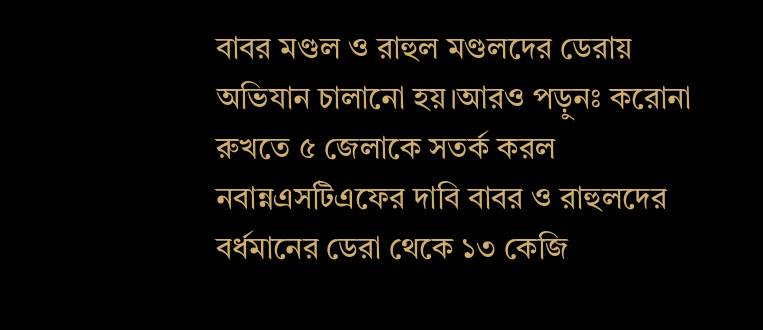বাবর মণ্ডল ও রাহুল মণ্ডলদের ডেরায় অভিযান চালানো হয়।আরও পড়ুনঃ করোনা রুখতে ৫ জেলাকে সতর্ক করল নবান্নএসটিএফের দাবি বাবর ও রাহুলদের বর্ধমানের ডেরা থেকে ১৩ কেজি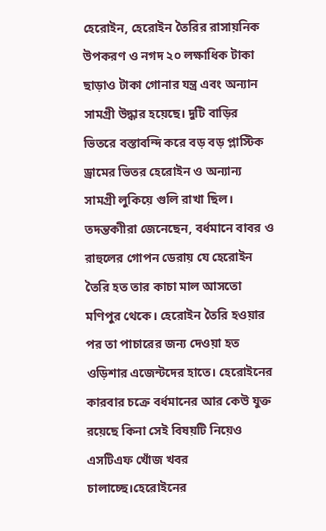হেরোইন, হেরোইন তৈরির রাসায়নিক উপকরণ ও নগদ ২০ লক্ষাধিক টাকা ছাড়াও টাকা গোনার যন্ত্র এবং অন্যান সামগ্রী উদ্ধার হয়েছে। দুটি বাড়ির ভিতরে বস্তাবন্দি করে বড় বড় প্লাস্টিক ড্রামের ভিতর হেরোইন ও অন্যান্য সামগ্রী লুকিয়ে গুলি রাখা ছিল। তদন্তকাীরা জেনেছেন, বর্ধমানে বাবর ও রাহুলের গোপন ডেরায় যে হেরোইন তৈরি হত তার কাচা মাল আসতো মণিপুর থেকে। হেরোইন তৈরি হওয়ার পর তা পাচারের জন্য দেওয়া হত ওড়িশার এজেন্টদের হাতে। হেরোইনের কারবার চক্রে বর্ধমানের আর কেউ যুক্ত রয়েছে কিনা সেই বিষয়টি নিয়েও এসটিএফ খোঁজ খবর চালাচ্ছে।হেরোইনের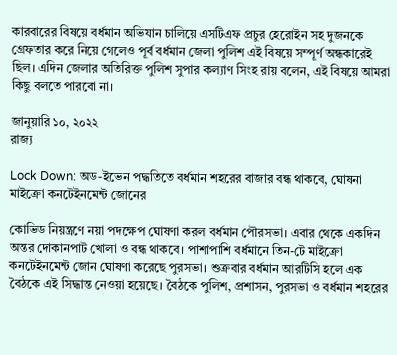কারবারের বিষয়ে বর্ধমান অভিযান চালিয়ে এসটিএফ প্রচুর হেরোইন সহ দুজনকে গ্রেফতার করে নিয়ে গেলেও পূর্ব বর্ধমান জেলা পুলিশ এই বিষয়ে সম্পূর্ণ অন্ধকারেই ছিল। এদিন জেলার অতিরিক্ত পুলিশ সুপার কল্যাণ সিংহ রায় বলেন, এই বিষয়ে আমরা কিছু বলতে পারবো না।

জানুয়ারি ১০, ২০২২
রাজ্য

Lock Down: অড-ইভেন পদ্ধতিতে বর্ধমান শহরের বাজার বন্ধ থাকবে, ঘোষনা মাইক্রো কনটেইনমেন্ট জোনের

কোভিড নিয়ন্ত্রণে নয়া পদক্ষেপ ঘোষণা করল বর্ধমান পৌরসভা। এবার থেকে একদিন অন্তর দোকানপাট খোলা ও বন্ধ থাকবে। পাশাপাশি বর্ধমানে তিন-টে মাইক্রো কনটেইনমেন্ট জোন ঘোষণা করেছে পুরসভা। শুক্রবার বর্ধমান আরটিসি হলে এক বৈঠকে এই সিদ্ধান্ত নেওয়া হয়েছে। বৈঠকে পুলিশ, প্রশাসন, পুরসভা ও বর্ধমান শহরের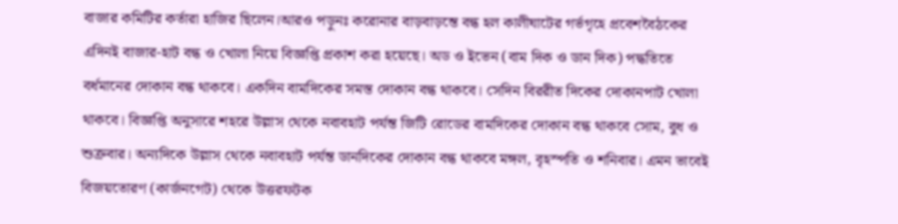বাজার কমিটির কর্তারা হাজির ছিলেন।আরও পড়ুনঃ করোনার বাড়বাড়ন্তে বন্ধ হল কালীঘাটের গর্ভগৃহে প্রবেশবৈঠকের এদিনই বাজার-হাট বন্ধ ও খোলা নিয়ে বিজ্ঞপ্তি প্রকাশ করা হয়েছে। অড ও ইভেন (বাম দিক ও ডান দিক) পদ্ধতিতে বর্ধমানের দোকান বন্ধ থাকবে। একদিন বামদিকের সমস্ত দোকান বন্ধ থাকবে। সেদিন বিররীত দিকের দোকানপাট খোলা থাকবে। বিজ্ঞপ্তি অনুসারে শহরে উল্লাস থেকে নবাবহাট পর্যন্ত জিটি রোডের বামদিকের দোকান বন্ধ থাকবে সোম, বুধ ও শুক্রবার। অন্যদিকে উল্লাস থেকে নবাবহাট পর্যন্ত ডানদিকের দোকান বন্ধ থাকবে মঙ্গল, বৃহস্পতি ও শনিবার। এমন ভাবেই বিজয়তোরণ (কার্জনগেট) থেকে উত্তরফটক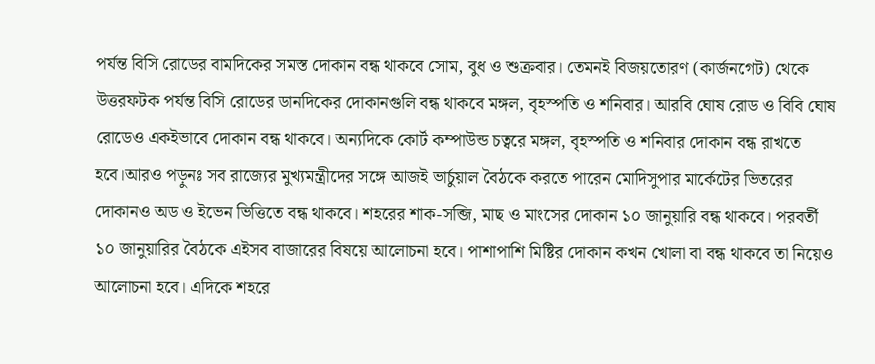পর্যন্ত বিসি রোডের বামদিকের সমস্ত দোকান বন্ধ থাকবে সোম, বুধ ও শুক্রবার। তেমনই বিজয়তোরণ (কার্জনগেট) থেকে উত্তরফটক পর্যন্ত বিসি রোডের ডানদিকের দোকানগুলি বন্ধ থাকবে মঙ্গল, বৃহস্পতি ও শনিবার। আরবি ঘোষ রোড ও বিবি ঘোষ রোডেও একইভাবে দোকান বন্ধ থাকবে। অন্যদিকে কোর্ট কম্পাউন্ড চত্বরে মঙ্গল, বৃহস্পতি ও শনিবার দোকান বন্ধ রাখতে হবে।আরও পড়ুনঃ সব রাজ্যের মুখ্যমন্ত্রীদের সঙ্গে আজই ভার্চুয়াল বৈঠকে করতে পারেন মোদিসুপার মার্কেটের ভিতরের দোকানও অড ও ইভেন ভিত্তিতে বন্ধ থাকবে। শহরের শাক-সব্জি, মাছ ও মাংসের দোকান ১০ জানুয়ারি বন্ধ থাকবে। পরবর্তী ১০ জানুয়ারির বৈঠকে এইসব বাজারের বিষয়ে আলোচনা হবে। পাশাপাশি মিষ্টির দোকান কখন খোলা বা বন্ধ থাকবে তা নিয়েও আলোচনা হবে। এদিকে শহরে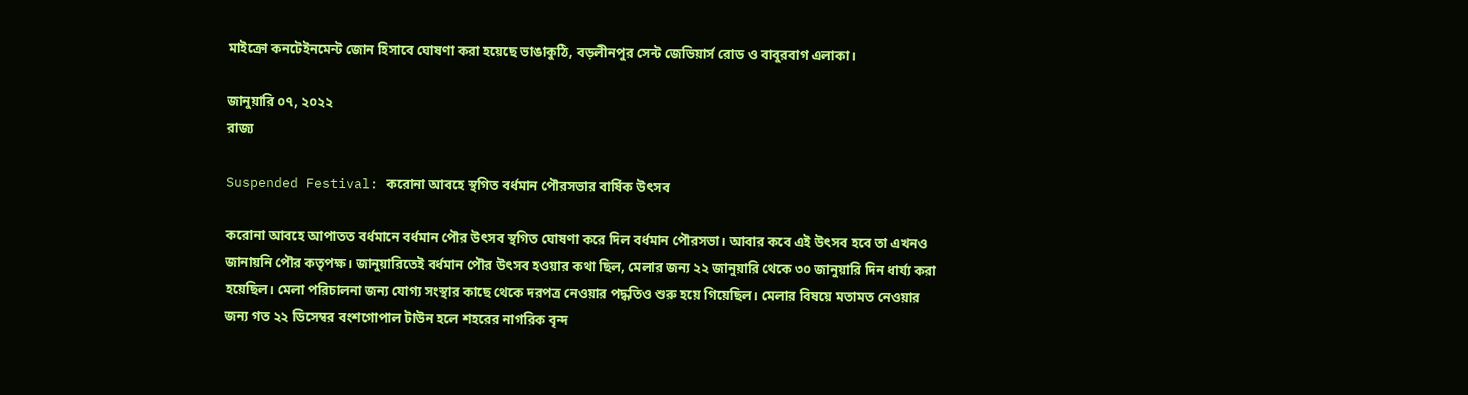মাইক্রো কনটেইনমেন্ট জোন হিসাবে ঘোষণা করা হয়েছে ভাঙাকুঠি, বড়লীনপুর সেন্ট জেভিয়ার্স রোড ও বাবুরবাগ এলাকা।

জানুয়ারি ০৭, ২০২২
রাজ্য

Suspended Festival: করোনা আবহে স্থগিত বর্ধমান পৌরসভার বার্ষিক উৎসব

করোনা আবহে আপাতত বর্ধমানে বর্ধমান পৌর উৎসব স্থগিত ঘোষণা করে দিল বর্ধমান পৌরসভা। আবার কবে এই উৎসব হবে তা এখনও জানায়নি পৌর কতৃপক্ষ। জানুয়ারিতেই বর্ধমান পৌর উৎসব হওয়ার কথা ছিল, মেলার জন্য ২২ জানুয়ারি থেকে ৩০ জানুয়ারি দিন ধার্য্য করা হয়েছিল। মেলা পরিচালনা জন্য যোগ্য সংস্থার কাছে থেকে দরপত্র নেওয়ার পদ্ধতিও শুরু হয়ে গিয়েছিল। মেলার বিষয়ে মতামত নেওয়ার জন্য গত ২২ ডিসেম্বর বংশগোপাল টাউন হলে শহরের নাগরিক বৃন্দ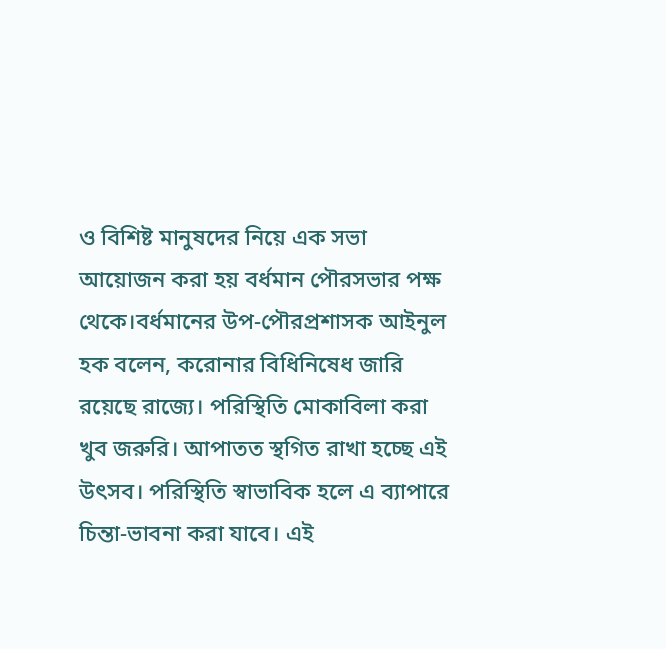ও বিশিষ্ট মানুষদের নিয়ে এক সভা আয়োজন করা হয় বর্ধমান পৌরসভার পক্ষ থেকে।বর্ধমানের উপ-পৌরপ্রশাসক আইনুল হক বলেন, করোনার বিধিনিষেধ জারি রয়েছে রাজ্যে। পরিস্থিতি মোকাবিলা করা খুব জরুরি। আপাতত স্থগিত রাখা হচ্ছে এই উৎসব। পরিস্থিতি স্বাভাবিক হলে এ ব্যাপারে চিন্তা-ভাবনা করা যাবে। এই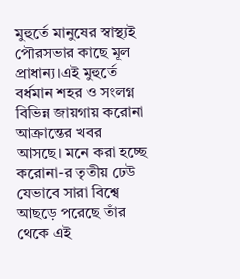মুহুর্তে মানুষের স্বাস্থ্যই পৌরসভার কাছে মূল প্রাধান্য।এই মুহুর্তে বর্ধমান শহর ও সংলগ্ন বিভিন্ন জায়গায় করোনা আক্রান্তের খবর আসছে। মনে করা হচ্ছে করোনা-র তৃতীয় ঢেউ যেভাবে সারা বিশ্বে আছড়ে পরেছে তাঁর থেকে এই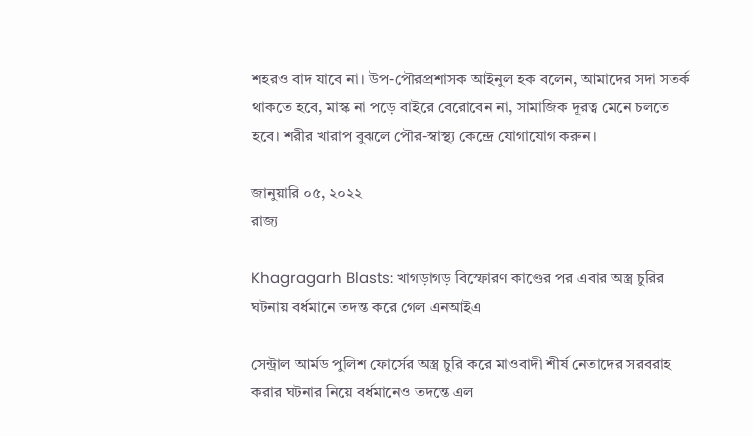শহরও বাদ যাবে না। উপ-পৌরপ্রশাসক আইনুল হক বলেন, আমাদের সদা সতর্ক থাকতে হবে, মাস্ক না পড়ে বাইরে বেরোবেন না, সামাজিক দূরত্ব মেনে চলতে হবে। শরীর খারাপ বুঝলে পৌর-স্বাস্থ্য কেন্দ্রে যোগাযোগ করুন।

জানুয়ারি ০৫, ২০২২
রাজ্য

Khagragarh Blasts: খাগড়াগড় বিস্ফোরণ কাণ্ডের পর এবার অস্ত্র চুরির ঘটনায় বর্ধমানে তদন্ত করে গেল এনআইএ

সেন্ট্রাল আর্মড পুলিশ ফোর্সের অস্ত্র চুরি করে মাওবাদী শীর্ষ নেতাদের সরবরাহ করার ঘটনার নিয়ে বর্ধমানেও তদন্তে এল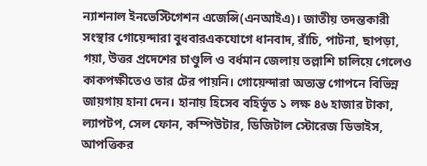ন্যাশনাল ইনভেস্টিগেশন এজেন্সি(এনআইএ)। জাতীয় তদন্তকারী সংস্থার গোয়েন্দারা বুধবারএকযোগে ধানবাদ, রাঁচি, পাটনা, ছাপড়া, গয়া, উত্তর প্রদেশের চাণ্ডুলি ও বর্ধমান জেলায় তল্লাশি চালিয়ে গেলেও কাকপক্ষীতেও তার টের পায়নি। গোয়েন্দারা অত্যন্ত গোপনে বিভিন্ন জায়গায় হানা দেন। হানায় হিসেব বহির্ভূত ১ লক্ষ ৪৬ হাজার টাকা, ল্যাপটপ, সেল ফোন, কম্পিউটার, ডিজিটাল স্টোরেজ ডিভাইস, আপত্তিকর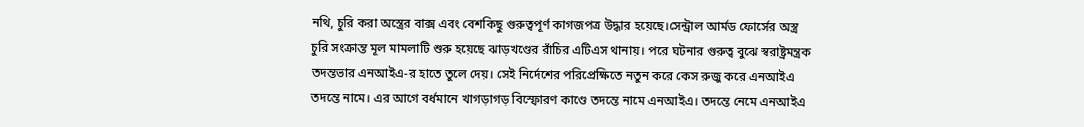নথি, চুরি করা অস্ত্রের বাক্স এবং বেশকিছু গুরুত্বপূর্ণ কাগজপত্র উদ্ধার হয়েছে।সেন্ট্রাল আর্মড ফোর্সের অস্ত্র চুরি সংক্রান্ত মূল মামলাটি শুরু হয়েছে ঝাড়খণ্ডের রাঁচির এটিএস থানায়। পরে ঘটনার গুরুত্ব বুঝে স্বরাষ্ট্রমন্ত্রক তদন্তভার এনআইএ-র হাতে তুলে দেয়। সেই নির্দেশের পরিপ্রেক্ষিতে নতুন করে কেস রুজু করে এনআইএ তদন্তে নামে। এর আগে বর্ধমানে খাগড়াগড় বিস্ফোরণ কাণ্ডে তদন্তে নামে এনআইএ। তদন্তে নেমে এনআইএ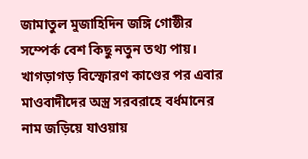জামাতুল মুজাহিদিন জঙ্গি গোষ্ঠীর সম্পের্ক বেশ কিছু নতুন তথ্য পায়। খাগড়াগড় বিস্ফোরণ কাণ্ডের পর এবার মাওবাদীদের অস্ত্র সরবরাহে বর্ধমানের নাম জড়িয়ে যাওয়ায়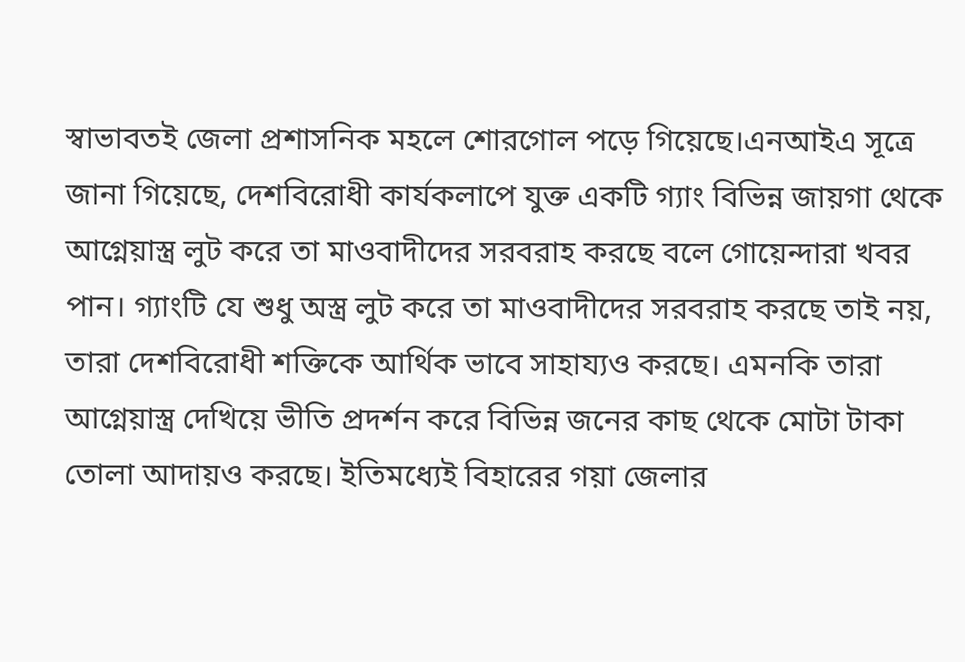স্বাভাবতই জেলা প্রশাসনিক মহলে শোরগোল পড়ে গিয়েছে।এনআইএ সূত্রে জানা গিয়েছে, দেশবিরোধী কার্যকলাপে যুক্ত একটি গ্যাং বিভিন্ন জায়গা থেকে আগ্নেয়াস্ত্র লুট করে তা মাওবাদীদের সরবরাহ করছে বলে গোয়েন্দারা খবর পান। গ্যাংটি যে শুধু অস্ত্র লুট করে তা মাওবাদীদের সরবরাহ করছে তাই নয়, তারা দেশবিরোধী শক্তিকে আর্থিক ভাবে সাহায্যও করছে। এমনকি তারা আগ্নেয়াস্ত্র দেখিয়ে ভীতি প্রদর্শন করে বিভিন্ন জনের কাছ থেকে মোটা টাকা তোলা আদায়ও করছে। ইতিমধ্যেই বিহারের গয়া জেলার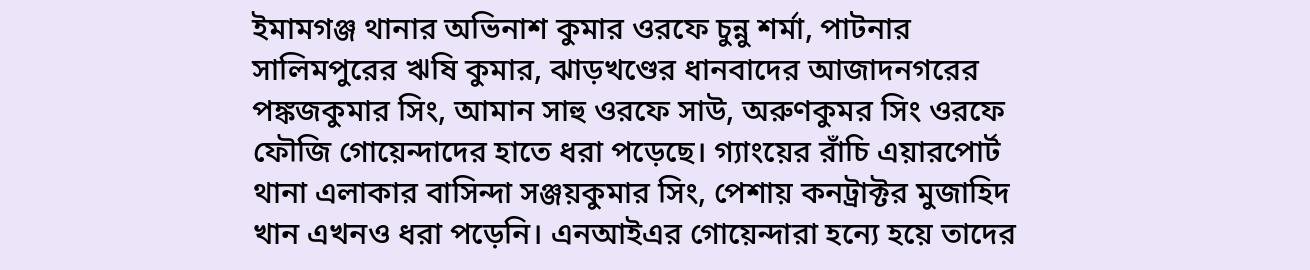ইমামগঞ্জ থানার অভিনাশ কুমার ওরফে চুন্নু শর্মা, পাটনার সালিমপুরের ঋষি কুমার, ঝাড়খণ্ডের ধানবাদের আজাদনগরের পঙ্কজকুমার সিং, আমান সাহু ওরফে সাউ, অরুণকুমর সিং ওরফে ফৌজি গোয়েন্দাদের হাতে ধরা পড়েছে। গ্যাংয়ের রাঁচি এয়ারপোর্ট থানা এলাকার বাসিন্দা সঞ্জয়কুমার সিং, পেশায় কনট্রাক্টর মুজাহিদ খান এখনও ধরা পড়েনি। এনআইএর গোয়েন্দারা হন্যে হয়ে তাদের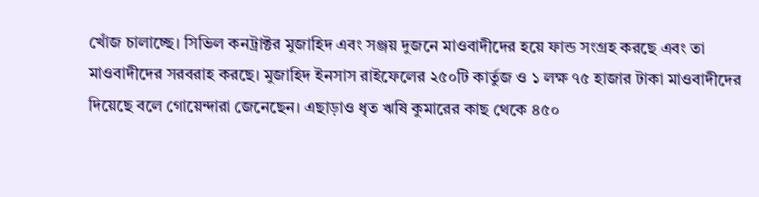খোঁজ চালাচ্ছে। সিভিল কনট্রাক্টর মুজাহিদ এবং সঞ্জয় দুজনে মাওবাদীদের হয়ে ফান্ড সংগ্রহ করছে এবং তা মাওবাদীদের সরবরাহ করছে। মুজাহিদ ইনসাস রাইফেলের ২৫০টি কার্তুজ ও ১ লক্ষ ৭৫ হাজার টাকা মাওবাদীদের দিয়েছে বলে গোয়েন্দারা জেনেছেন। এছাড়াও ধৃত ঋষি কুমারের কাছ থেকে ৪৫০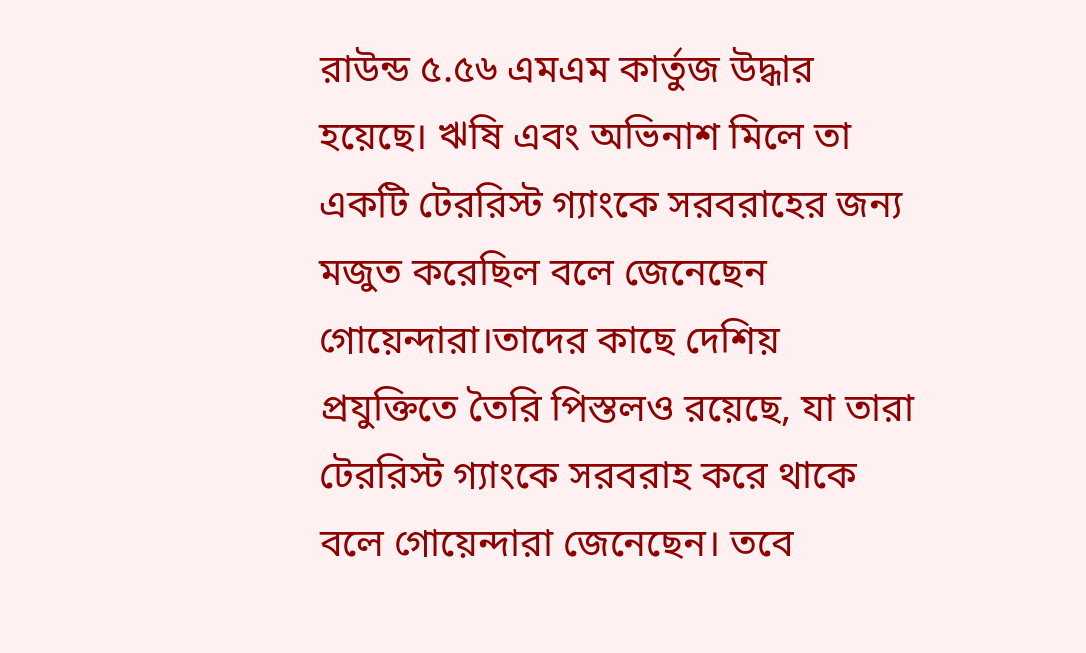রাউন্ড ৫.৫৬ এমএম কার্তুজ উদ্ধার হয়েছে। ঋষি এবং অভিনাশ মিলে তা একটি টেররিস্ট গ্যাংকে সরবরাহের জন্য মজুত করেছিল বলে জেনেছেন গোয়েন্দারা।তাদের কাছে দেশিয় প্রযুক্তিতে তৈরি পিস্তলও রয়েছে, যা তারা টেররিস্ট গ্যাংকে সরবরাহ করে থাকে বলে গোয়েন্দারা জেনেছেন। তবে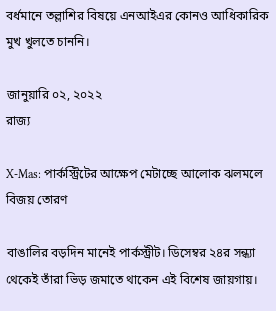বর্ধমানে তল্লাশির বিষয়ে এনআইএর কোনও আধিকারিক মুখ খুলতে চাননি।

জানুয়ারি ০২, ২০২২
রাজ্য

X-Mas: পার্কস্ট্রিটের আক্ষেপ মেটাচ্ছে আলোক ঝলমলে বিজয় তোরণ

বাঙালির বড়দিন মানেই পার্কস্ট্রীট। ডিসেম্বর ২৪র সন্ধ্যা থেকেই তাঁরা ভিড় জমাতে থাকেন এই বিশেষ জায়গায়।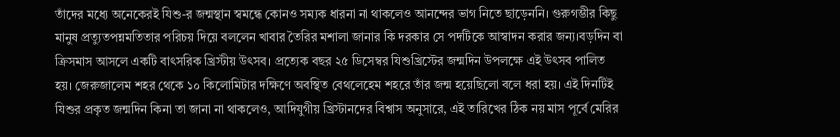তাঁদের মধ্যে অনেকেরই যিশু-র জন্মস্থান স্বমন্ধে কোনও সম্যক ধারনা না থাকলেও আনন্দের ভাগ নিতে ছাড়েননি। গুরুগম্ভীর কিছু মানুষ প্রত্যুতপন্নমতিতার পরিচয় দিয়ে বললেন খাবার তৈরির মশালা জানার কি দরকার সে পদটিকে আস্বাদন করার জন্য।বড়দিন বা ক্রিসমাস আসলে একটি বাৎসরিক খ্রিস্টীয় উৎসব। প্রত্যেক বছর ২৫ ডিসেম্বর যিশুখ্রিস্টের জন্মদিন উপলক্ষে এই উৎসব পালিত হয়। জেরুজালেম শহর থেকে ১০ কিলোমিটার দক্ষিণে অবস্থিত বেথলেহেম শহরে তাঁর জন্ম হয়েছিলো বলে ধরা হয়। এই দিনটিই যিশুর প্রকৃত জন্মদিন কিনা তা জানা না থাকলেও, আদিযুগীয় খ্রিস্টানদের বিশ্বাস অনুসারে, এই তারিখের ঠিক নয় মাস পূর্বে মেরির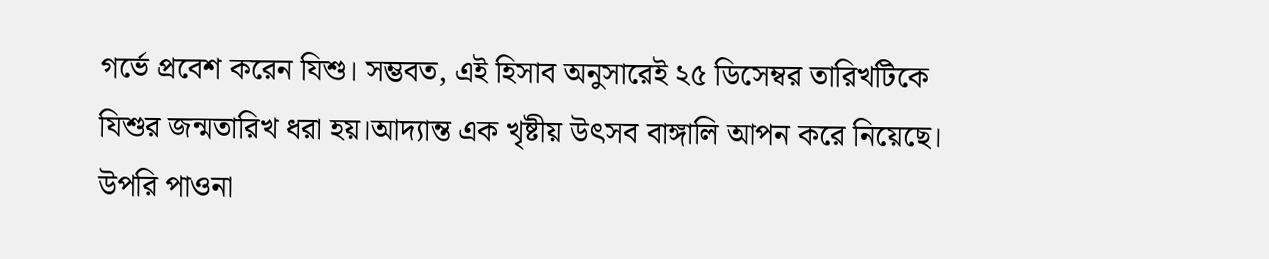গর্ভে প্রবেশ করেন যিশু। সম্ভবত, এই হিসাব অনুসারেই ২৫ ডিসেম্বর তারিখটিকে যিশুর জন্মতারিখ ধরা হয়।আদ্যান্ত এক খৃষ্টীয় উৎসব বাঙ্গালি আপন করে নিয়েছে। উপরি পাওনা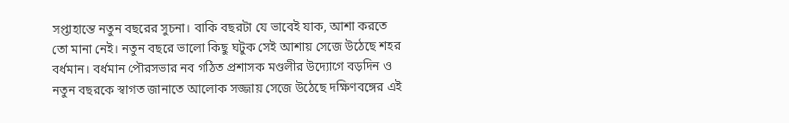সপ্তাহান্তে নতুন বছরের সুচনা। বাকি বছরটা যে ভাবেই যাক, আশা করতে তো মানা নেই। নতুন বছরে ভালো কিছু ঘটুক সেই আশায় সেজে উঠেছে শহর বর্ধমান। বর্ধমান পৌরসভার নব গঠিত প্রশাসক মণ্ডলীর উদ্যোগে বড়দিন ও নতুন বছরকে স্বাগত জানাতে আলোক সজ্জায় সেজে উঠেছে দক্ষিণবঙ্গের এই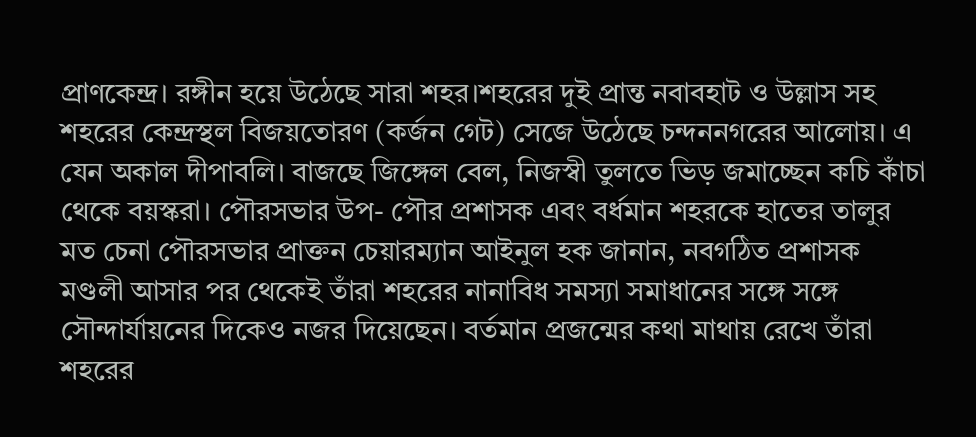প্রাণকেন্দ্র। রঙ্গীন হয়ে উঠেছে সারা শহর।শহরের দুই প্রান্ত নবাবহাট ও উল্লাস সহ শহরের কেন্দ্রস্থল বিজয়তোরণ (কর্জন গেট) সেজে উঠেছে চন্দননগরের আলোয়। এ যেন অকাল দীপাবলি। বাজছে জিঙ্গেল বেল, নিজস্বী তুলতে ভিড় জমাচ্ছেন কচি কাঁচা থেকে বয়স্করা। পৌরসভার উপ- পৌর প্রশাসক এবং বর্ধমান শহরকে হাতের তালুর মত চেনা পৌরসভার প্রাক্তন চেয়ারম্যান আইনুল হক জানান, নবগঠিত প্রশাসক মণ্ডলী আসার পর থেকেই তাঁরা শহরের নানাবিধ সমস্যা সমাধানের সঙ্গে সঙ্গে সৌন্দার্যায়নের দিকেও নজর দিয়েছেন। বর্তমান প্রজন্মের কথা মাথায় রেখে তাঁরা শহরের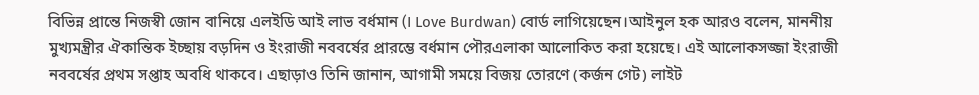বিভিন্ন প্রান্তে নিজস্বী জোন বানিয়ে এলইডি আই লাভ বর্ধমান (I Love Burdwan) বোর্ড লাগিয়েছেন।আইনুল হক আরও বলেন, মাননীয় মুখ্যমন্ত্রীর ঐকান্তিক ইচ্ছায় বড়দিন ও ইংরাজী নববর্ষের প্রারম্ভে বর্ধমান পৌরএলাকা আলোকিত করা হয়েছে। এই আলোকসজ্জা ইংরাজী নববর্ষের প্রথম সপ্তাহ অবধি থাকবে। এছাড়াও তিনি জানান, আগামী সময়ে বিজয় তোরণে (কর্জন গেট) লাইট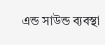এন্ড সাউন্ড ব্যবস্থা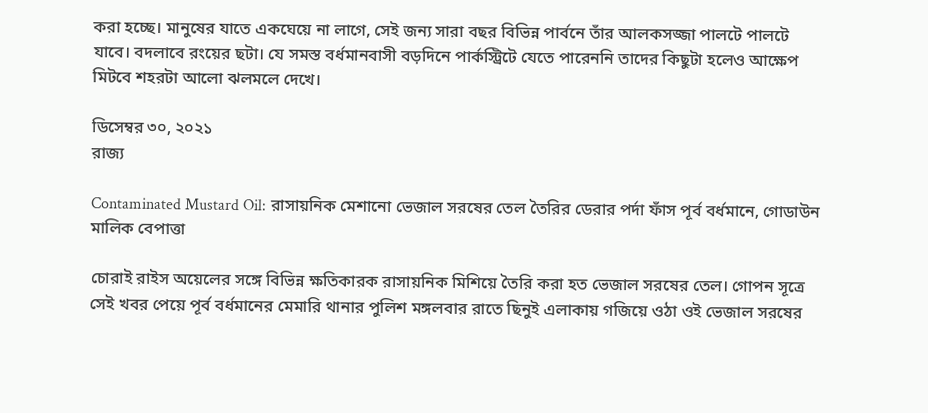করা হচ্ছে। মানুষের যাতে একঘেয়ে না লাগে, সেই জন্য সারা বছর বিভিন্ন পার্বনে তাঁর আলকসজ্জা পালটে পালটে যাবে। বদলাবে রংয়ের ছটা। যে সমস্ত বর্ধমানবাসী বড়দিনে পার্কস্ট্রিটে যেতে পারেননি তাদের কিছুটা হলেও আক্ষেপ মিটবে শহরটা আলো ঝলমলে দেখে।

ডিসেম্বর ৩০, ২০২১
রাজ্য

Contaminated Mustard Oil: রাসায়নিক মেশানো ভেজাল সরষের তেল তৈরির ডেরার পর্দা ফাঁস পূর্ব বর্ধমানে, গোডাউন মালিক বেপাত্তা

চোরাই রাইস অয়েলের সঙ্গে বিভিন্ন ক্ষতিকারক রাসায়নিক মিশিয়ে তৈরি করা হত ভেজাল সরষের তেল। গোপন সূত্রে সেই খবর পেয়ে পূর্ব বর্ধমানের মেমারি থানার পুলিশ মঙ্গলবার রাতে ছিনুই এলাকায় গজিয়ে ওঠা ওই ভেজাল সরষের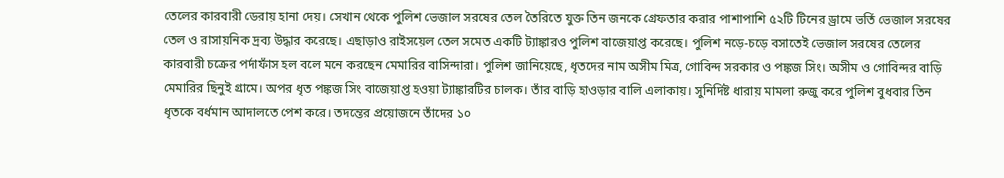তেলের কারবারী ডেরায় হানা দেয়। সেখান থেকে পুলিশ ভেজাল সরষের তেল তৈরিতে যুক্ত তিন জনকে গ্রেফতার করার পাশাপাশি ৫২টি টিনের ড্রামে ভর্তি ভেজাল সরষের তেল ও রাসায়নিক দ্রব্য উদ্ধার করেছে। এছাড়াও রাইসয়েল তেল সমেত একটি ট্যাঙ্কারও পুলিশ বাজেয়াপ্ত করেছে। পুলিশ নড়ে-চড়ে বসাতেই ভেজাল সরষের তেলের কারবারী চক্রের পর্দাফাঁস হল বলে মনে করছেন মেমারির বাসিন্দারা। পুলিশ জানিয়েছে, ধৃতদের নাম অসীম মিত্র, গোবিন্দ সরকার ও পঙ্কজ সিং। অসীম ও গোবিন্দর বাড়ি মেমারির ছিনুই গ্রামে। অপর ধৃত পঙ্কজ সিং বাজেয়াপ্ত হওয়া ট্যাঙ্কারটির চালক। তাঁর বাড়ি হাওড়ার বালি এলাকায়। সুনির্দিষ্ট ধারায় মামলা রুজু করে পুলিশ বুধবার তিন ধৃতকে বর্ধমান আদালতে পেশ করে। তদন্তের প্রয়োজনে তাঁদের ১০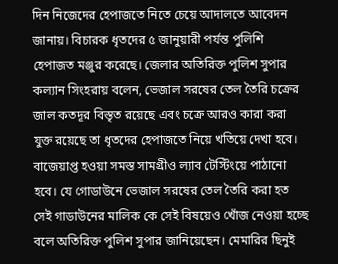দিন নিজেদের হেপাজতে নিতে চেয়ে আদালতে আবেদন জানায়। বিচারক ধৃতদের ৫ জানুয়ারী পর্যন্ত পুলিশি হেপাজত মঞ্জুর করেছে। জেলার অতিরিক্ত পুলিশ সুপার কল্যান সিংহরায় বলেন, ভেজাল সরষের তেল তৈরি চক্রের জাল কতদূর বিস্তৃত রয়েছে এবং চক্রে আরও কারা করা যুক্ত রয়েছে তা ধৃতদের হেপাজতে নিয়ে খতিয়ে দেখা হবে। বাজেয়াপ্ত হওয়া সমস্ত সামগ্রীও ল্যাব টেস্টিংয়ে পাঠানো হবে। যে গোডাউনে ভেজাল সরষের তেল তৈরি করা হত সেই গাডাউনের মালিক কে সেই বিষয়েও খোঁজ নেওয়া হচ্ছে বলে অতিরিক্ত পুলিশ সুপার জানিয়েছেন। মেমারির ছিনুই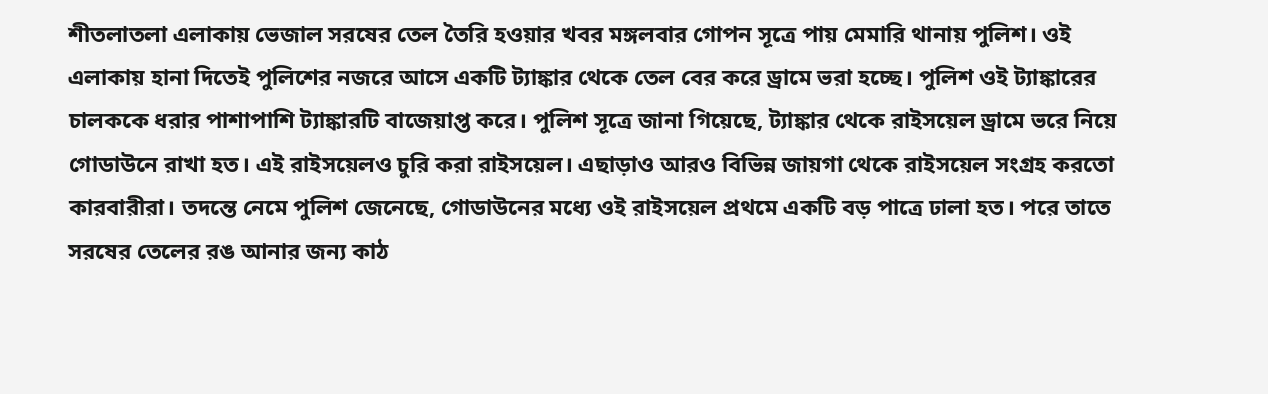শীতলাতলা এলাকায় ভেজাল সরষের তেল তৈরি হওয়ার খবর মঙ্গলবার গোপন সূত্রে পায় মেমারি থানায় পুলিশ। ওই এলাকায় হানা দিতেই পুলিশের নজরে আসে একটি ট্যাঙ্কার থেকে তেল বের করে ড্রামে ভরা হচ্ছে। পুলিশ ওই ট্যাঙ্কারের চালককে ধরার পাশাপাশি ট্যাঙ্কারটি বাজেয়াপ্ত করে। পুলিশ সূত্রে জানা গিয়েছে, ট্যাঙ্কার থেকে রাইসয়েল ড্রামে ভরে নিয়ে গোডাউনে রাখা হত। এই রাইসয়েলও চুরি করা রাইসয়েল। এছাড়াও আরও বিভিন্ন জায়গা থেকে রাইসয়েল সংগ্রহ করতো কারবারীরা। তদন্তে নেমে পুলিশ জেনেছে, গোডাউনের মধ্যে ওই রাইসয়েল প্রথমে একটি বড় পাত্রে ঢালা হত। পরে তাতে সরষের তেলের রঙ আনার জন্য কাঠ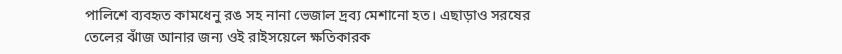পালিশে ব্যবহৃত কামধেনু রঙ সহ নানা ভেজাল দ্রব্য মেশানো হত। এছাড়াও সরষের তেলের ঝাঁজ আনার জন্য ওই রাইসয়েলে ক্ষতিকারক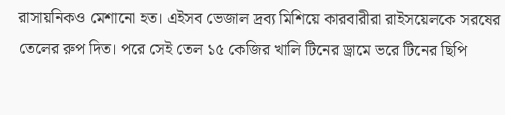রাসায়নিকও মেশানো হত। এইসব ভেজাল দ্রব্য মিশিয়ে কারবারীরা রাইসয়েলকে সরষের তেলের রুপ দিত। পরে সেই তেল ১৫ কেজির খালি টিনের ড্রামে ভরে টিনের ছিপি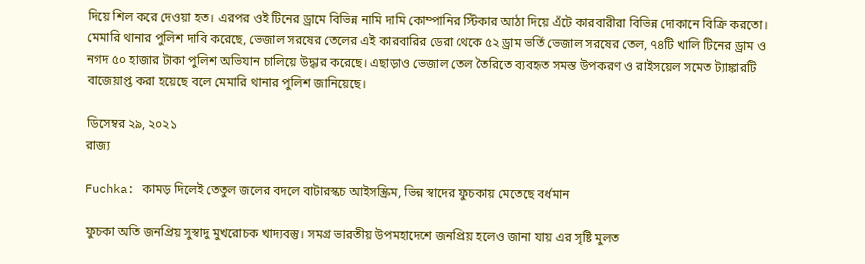দিয়ে শিল করে দেওয়া হত। এরপর ওই টিনের ড্রামে বিভিন্ন নামি দামি কোম্পানির স্টিকার আঠা দিয়ে এঁটে কারবারীরা বিভিন্ন দোকানে বিক্রি করতো। মেমারি থানার পুলিশ দাবি করেছে, ভেজাল সরষের তেলের এই কারবারির ডেরা থেকে ৫২ ড্রাম ভর্তি ভেজাল সরষের তেল, ৭৪টি খালি টিনের ড্রাম ও নগদ ৫০ হাজার টাকা পুলিশ অভিযান চালিয়ে উদ্ধার করেছে। এছাড়াও ভেজাল তেল তৈরিতে ব্যবহৃত সমস্ত উপকরণ ও রাইসয়েল সমেত ট্যাঙ্কারটি বাজেয়াপ্ত করা হয়েছে বলে মেমারি থানার পুলিশ জানিয়েছে।

ডিসেম্বর ২৯, ২০২১
রাজ্য

Fuchka: কামড় দিলেই তেতুল জলের বদলে বাটারস্কচ আইসস্ক্রিম, ভিন্ন স্বাদের ফুচকায় মেতেছে বর্ধমান

ফুচকা অতি জনপ্রিয় সুস্বাদু মুখরোচক খাদ্যবস্তু। সমগ্র ভারতীয় উপমহাদেশে জনপ্রিয় হলেও জানা যায় এর সৃষ্টি মুলত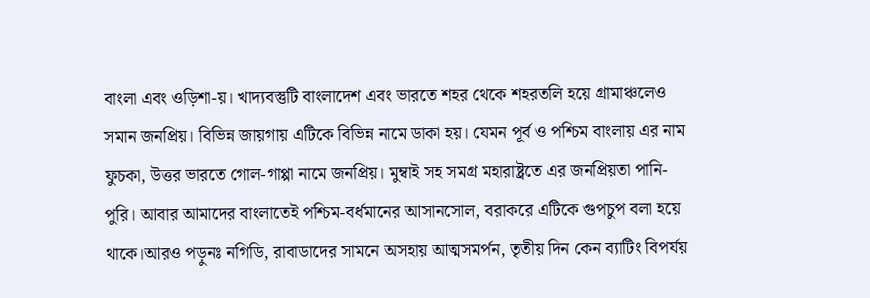বাংলা এবং ওড়িশা-য়। খাদ্যবস্তুটি বাংলাদেশ এবং ভারতে শহর থেকে শহরতলি হয়ে গ্রামাঞ্চলেও সমান জনপ্রিয়। বিভিন্ন জায়গায় এটিকে বিভিন্ন নামে ডাকা হয়। যেমন পূর্ব ও পশ্চিম বাংলায় এর নাম ফুচকা, উত্তর ভারতে গোল-গাপ্পা নামে জনপ্রিয়। মুম্বাই সহ সমগ্র মহারাষ্ট্রতে এর জনপ্রিয়তা পানি-পুরি। আবার আমাদের বাংলাতেই পশ্চিম-বর্ধমানের আসানসোল, বরাকরে এটিকে গুপচুপ বলা হয়ে থাকে।আরও পড়ুনঃ নগিডি, রাবাডাদের সামনে অসহায় আত্মসমর্পন, তৃতীয় দিন কেন ব্যাটিং বিপর্যয়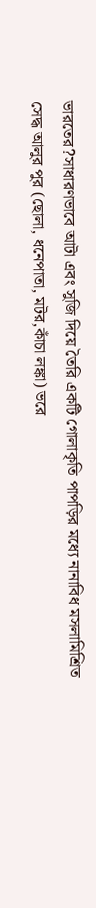ভারতের?সাধারণভাবে আটা এবং সুজি দিয়ে তৈরি একটি গোলাকৃতি পাপড়ির মধ্যে নানাবিধ মসলামিশ্রিত সেদ্ধ আলুর পুর (ছোলা, ধনেপাতা, মটর,কাঁচা লঙ্কা) ভরে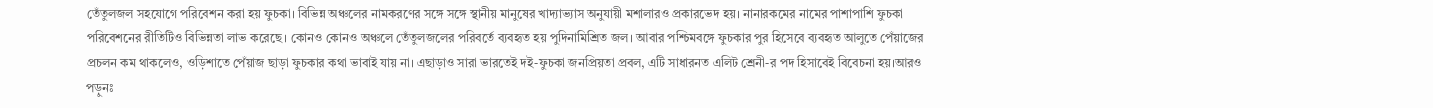তেঁতুলজল সহযোগে পরিবেশন করা হয় ফুচকা। বিভিন্ন অঞ্চলের নামকরণের সঙ্গে সঙ্গে স্থানীয় মানুষের খাদ্যাভ্যাস অনুযায়ী মশালারও প্রকারভেদ হয়। নানারকমের নামের পাশাপাশি ফুচকা পরিবেশনের রীতিটিও বিভিন্নতা লাভ করেছে। কোনও কোনও অঞ্চলে তেঁতুলজলের পরিবর্তে ব্যবহৃত হয় পুদিনামিশ্রিত জল। আবার পশ্চিমবঙ্গে ফুচকার পুর হিসেবে ব্যবহৃত আলুতে পেঁয়াজের প্রচলন কম থাকলেও, ওড়িশাতে পেঁয়াজ ছাড়া ফুচকার কথা ভাবাই যায় না। এছাড়াও সারা ভারতেই দই-ফুচকা জনপ্রিয়তা প্রবল, এটি সাধারনত এলিট শ্রেনী-র পদ হিসাবেই বিবেচনা হয়।আরও পড়ুনঃ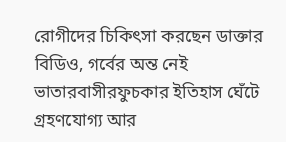রোগীদের চিকিৎসা করছেন ডাক্তার বিডিও, গর্বের অন্ত নেই ভাতারবাসীরফুচকার ইতিহাস ঘেঁটে গ্রহণযোগ্য আর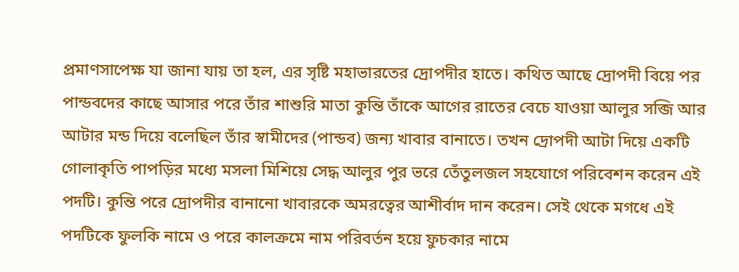প্রমাণসাপেক্ষ যা জানা যায় তা হল, এর সৃষ্টি মহাভারতের দ্রোপদীর হাতে। কথিত আছে দ্রোপদী বিয়ে পর পান্ডবদের কাছে আসার পরে তাঁর শাশুরি মাতা কুন্তি তাঁকে আগের রাতের বেচে যাওয়া আলুর সব্জি আর আটার মন্ড দিয়ে বলেছিল তাঁর স্বামীদের (পান্ডব) জন্য খাবার বানাতে। তখন দ্রোপদী আটা দিয়ে একটি গোলাকৃতি পাপড়ির মধ্যে মসলা মিশিয়ে সেদ্ধ আলুর পুর ভরে তেঁতুলজল সহযোগে পরিবেশন করেন এই পদটি। কুন্তি পরে দ্রোপদীর বানানো খাবারকে অমরত্বের আশীর্বাদ দান করেন। সেই থেকে মগধে এই পদটিকে ফুলকি নামে ও পরে কালক্রমে নাম পরিবর্তন হয়ে ফুচকার নামে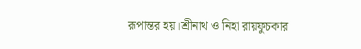রূপান্তর হয়।শ্রীনাথ ও নিহা রায়ফুচকার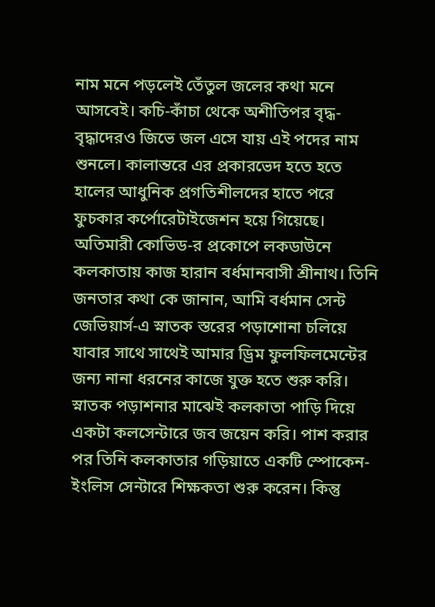নাম মনে পড়লেই তেঁতুল জলের কথা মনে আসবেই। কচি-কাঁচা থেকে অশীতিপর বৃদ্ধ-বৃদ্ধাদেরও জিভে জল এসে যায় এই পদের নাম শুনলে। কালান্তরে এর প্রকারভেদ হতে হতে হালের আধুনিক প্রগতিশীলদের হাতে পরে ফুচকার কর্পোরেটাইজেশন হয়ে গিয়েছে। অতিমারী কোভিড-র প্রকোপে লকডাউনে কলকাতায় কাজ হারান বর্ধমানবাসী শ্রীনাথ। তিনি জনতার কথা কে জানান, আমি বর্ধমান সেন্ট জেভিয়ার্স-এ স্নাতক স্তরের পড়াশোনা চলিয়ে যাবার সাথে সাথেই আমার ড্রিম ফুলফিলমেন্টের জন্য নানা ধরনের কাজে যুক্ত হতে শুরু করি। স্নাতক পড়াশনার মাঝেই কলকাতা পাড়ি দিয়ে একটা কলসেন্টারে জব জয়েন করি। পাশ করার পর তিনি কলকাতার গড়িয়াতে একটি স্পোকেন-ইংলিস সেন্টারে শিক্ষকতা শুরু করেন। কিন্তু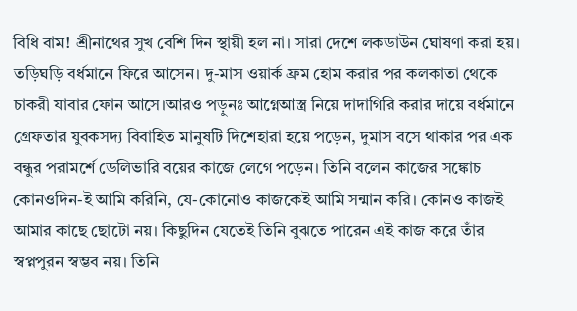বিধি বাম! শ্রীনাথের সুখ বেশি দিন স্থায়ী হল না। সারা দেশে লকডাউন ঘোষণা করা হয়। তড়িঘড়ি বর্ধমানে ফিরে আসেন। দু-মাস ওয়ার্ক ফ্রম হোম করার পর কলকাতা থেকে চাকরী যাবার ফোন আসে।আরও পড়ুনঃ আগ্নেআস্ত্র নিয়ে দাদাগিরি করার দায়ে বর্ধমানে গ্রেফতার যুবকসদ্য বিবাহিত মানুষটি দিশেহারা হয়ে পড়েন, দুমাস বসে থাকার পর এক বন্ধুর পরামর্শে ডেলিভারি বয়ের কাজে লেগে পড়েন। তিনি বলেন কাজের সঙ্কোচ কোনওদিন-ই আমি করিনি, যে-কোনোও কাজকেই আমি সন্মান করি। কোনও কাজই আমার কাছে ছোটো নয়। কিছুদিন যেতেই তিনি বুঝতে পারেন এই কাজ করে তাঁর স্বপ্নপুরন স্বম্ভব নয়। তিনি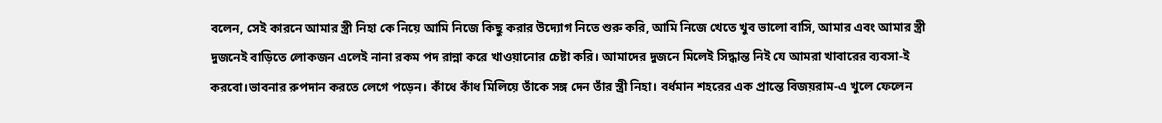বলেন, সেই কারনে আমার স্ত্রী নিহা কে নিয়ে আমি নিজে কিছু করার উদ্যোগ নিতে শুরু করি, আমি নিজে খেতে খুব ভালো বাসি, আমার এবং আমার স্ত্রী দুজনেই বাড়িতে লোকজন এলেই নানা রকম পদ রান্না করে খাওয়ানোর চেষ্টা করি। আমাদের দুজনে মিলেই সিদ্ধান্ত নিই যে আমরা খাবারের ব্যবসা-ই করবো।ভাবনার রুপদান করতে লেগে পড়েন। কাঁধে কাঁধ মিলিয়ে তাঁকে সঙ্গ দেন তাঁর স্ত্রী নিহা। বর্ধমান শহরের এক প্রান্তে বিজয়রাম-এ খুলে ফেলেন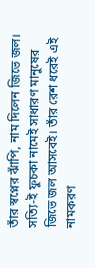তাঁর স্বপ্নের ঝাঁপি, নাম দিলেন জিভে জল। সত্যি-ই ফুচকা নামেই সাধারণ মানুষের জিভে জল আসবেই। তাঁর রেশ ধরেই এই নামকরণ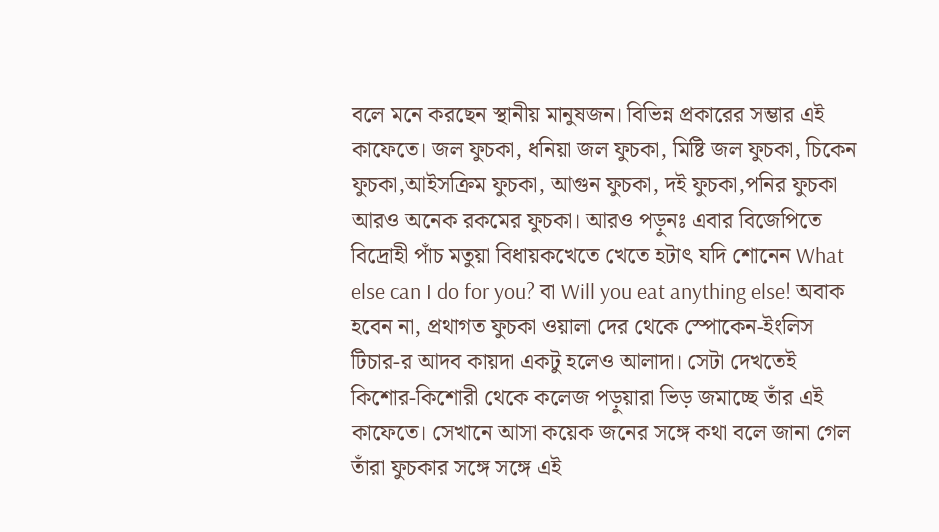বলে মনে করছেন স্থানীয় মানুষজন। বিভিন্ন প্রকারের সম্ভার এই কাফেতে। জল ফুচকা, ধনিয়া জল ফুচকা, মিষ্টি জল ফুচকা, চিকেন ফুচকা,আইসক্রিম ফুচকা, আগুন ফুচকা, দই ফুচকা,পনির ফুচকা আরও অনেক রকমের ফুচকা। আরও পড়ুনঃ এবার বিজেপিতে বিদ্রোহী পাঁচ মতুয়া বিধায়কখেতে খেতে হটাৎ যদি শোনেন What else can I do for you? বা Will you eat anything else! অবাক হবেন না, প্রথাগত ফুচকা ওয়ালা দের থেকে স্পোকেন-ইংলিস টিচার-র আদব কায়দা একটু হলেও আলাদা। সেটা দেখতেই কিশোর-কিশোরী থেকে কলেজ পড়ুয়ারা ভিড় জমাচ্ছে তাঁর এই কাফেতে। সেখানে আসা কয়েক জনের সঙ্গে কথা বলে জানা গেল তাঁরা ফুচকার সঙ্গে সঙ্গে এই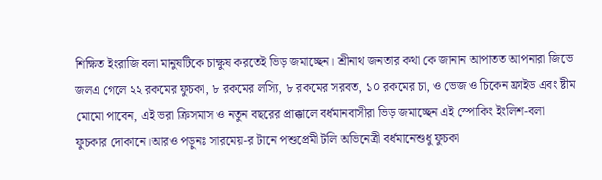শিক্ষিত ইংরাজি বলা মানুষটিকে চাক্ষুষ করতেই ভিড় জমাচ্ছেন। শ্রীনাথ জনতার কথা কে জানান আপাতত আপনারা জিভে জলএ গেলে ২২ রকমের ফুচকা, ৮ রকমের লস্যি, ৮ রকমের সরবত, ১০ রকমের চা, ও ভেজ ও চিকেন ফ্রাইড এবং ষ্টীম মোমো পাবেন, এই ভরা ক্রিসমাস ও নতুন বছরের প্রাক্কালে বর্ধমানবাসীরা ভিড় জমাচ্ছেন এই স্পোকিং ইংলিশ-বলা ফুচকার দোকানে।আরও পড়ুনঃ সারমেয়-র টানে পশুপ্রেমী টলি অভিনেত্রী বর্ধমানেশুধু ফুচকা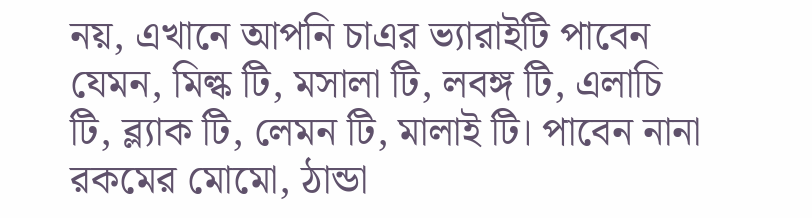নয়, এখানে আপনি চাএর ভ্যারাইটি পাবেন যেমন, মিল্ক টি, মসালা টি, লবঙ্গ টি, এলাচি টি, ব্ল্যাক টি, লেমন টি, মালাই টি। পাবেন নানা রকমের মোমো, ঠান্ডা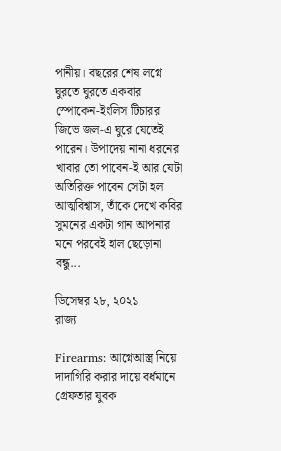পানীয়। বছরের শেষ লগ্নে ঘুরতে ঘুরতে একবার স্পোকেন-ইংলিস টিচারর জিভে জল-এ ঘুরে যেতেই পারেন। উপাদেয় নানা ধরনের খাবার তো পাবেন-ই আর যেটা অতিরিক্ত পাবেন সেটা হল আত্মবিশ্বাস, তাঁকে দেখে কবির সুমনের একটা গান আপনার মনে পরবেই হাল ছেড়োনা বন্ধু...

ডিসেম্বর ২৮, ২০২১
রাজ্য

Firearms: আগ্নেআস্ত্র নিয়ে দাদাগিরি করার দায়ে বর্ধমানে গ্রেফতার যুবক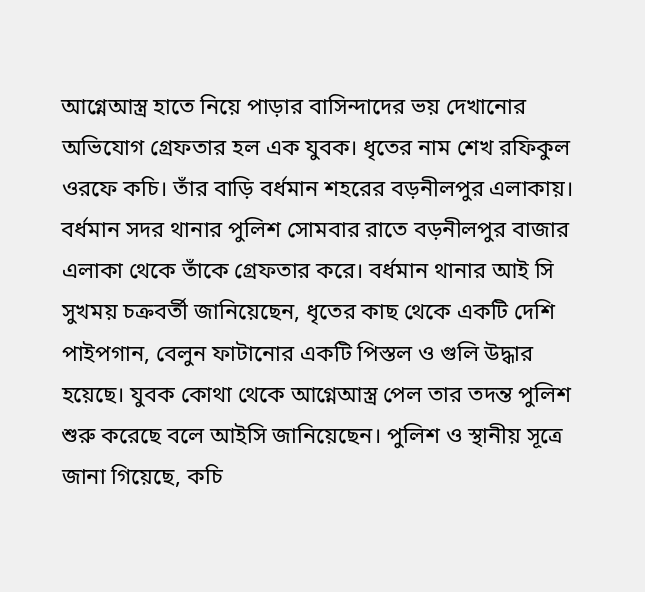আগ্নেআস্ত্র হাতে নিয়ে পাড়ার বাসিন্দাদের ভয় দেখানোর অভিযোগ গ্রেফতার হল এক যুবক। ধৃতের নাম শেখ রফিকুল ওরফে কচি। তাঁর বাড়ি বর্ধমান শহরের বড়নীলপুর এলাকায়। বর্ধমান সদর থানার পুলিশ সোমবার রাতে বড়নীলপুর বাজার এলাকা থেকে তাঁকে গ্রেফতার করে। বর্ধমান থানার আই সি সুখময় চক্রবর্তী জানিয়েছেন, ধৃতের কাছ থেকে একটি দেশি পাইপগান, বেলুন ফাটানোর একটি পিস্তল ও গুলি উদ্ধার হয়েছে। যুবক কোথা থেকে আগ্নেআস্ত্র পেল তার তদন্ত পুলিশ শুরু করেছে বলে আইসি জানিয়েছেন। পুলিশ ও স্থানীয় সূত্রে জানা গিয়েছে, কচি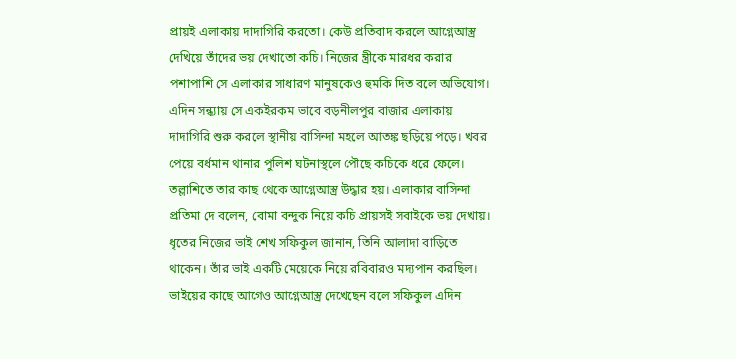প্রায়ই এলাকায় দাদাগিরি করতো। কেউ প্রতিবাদ করলে আগ্নেআস্ত্র দেখিয়ে তাঁদের ভয় দেখাতো কচি। নিজের ন্ত্রীকে মারধর করার পশাপাশি সে এলাকার সাধারণ মানুষকেও হুমকি দিত বলে অভিযোগ। এদিন সন্ধ্যায় সে একইরকম ভাবে বড়নীলপুর বাজার এলাকায় দাদাগিরি শুরু করলে স্থানীয় বাসিন্দা মহলে আতঙ্ক ছড়িয়ে পড়ে। খবর পেয়ে বর্ধমান থানার পুলিশ ঘটনাস্থলে পৌছে কচিকে ধরে ফেলে। তল্লাশিতে তার কাছ থেকে আগ্নেআস্ত্র উদ্ধার হয়। এলাকার বাসিন্দা প্রতিমা দে বলেন, বোমা বন্দুক নিয়ে কচি প্রায়সই সবাইকে ভয় দেখায়। ধৃতের নিজের ভাই শেখ সফিকুল জানান, তিনি আলাদা বাড়িতে থাকেন। তাঁর ভাই একটি মেয়েকে নিয়ে রবিবারও মদ্যপান করছিল। ভাইয়ের কাছে আগেও আগ্নেআস্ত্র দেখেছেন বলে সফিকুল এদিন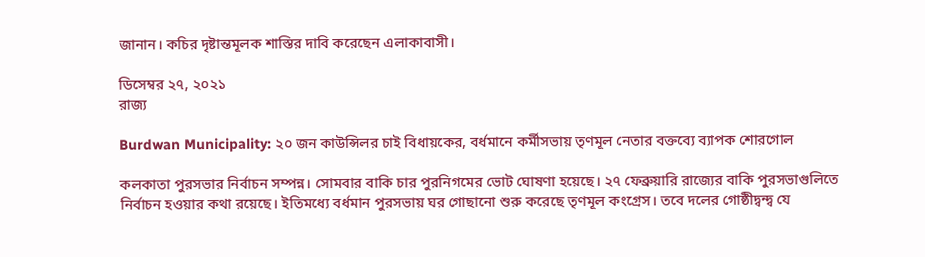জানান। কচির দৃষ্টান্তমূলক শাস্তির দাবি করেছেন এলাকাবাসী।

ডিসেম্বর ২৭, ২০২১
রাজ্য

Burdwan Municipality: ২০ জন কাউন্সিলর চাই বিধায়কের, বর্ধমানে কর্মীসভায় তৃণমূল নেতার বক্তব্যে ব্যাপক শোরগোল

কলকাতা পুরসভার নির্বাচন সম্পন্ন। সোমবার বাকি চার পুরনিগমের ভোট ঘোষণা হয়েছে। ২৭ ফেব্রুয়ারি রাজ্যের বাকি পুরসভাগুলিতে নির্বাচন হওয়ার কথা রয়েছে। ইতিমধ্যে বর্ধমান পুরসভায় ঘর গোছানো শুরু করেছে তৃণমূল কংগ্রেস। তবে দলের গোষ্ঠীদ্বন্দ্ব যে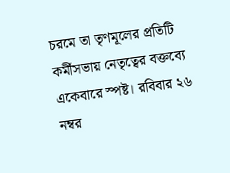চরমে তা তৃণমূলের প্রতিটি কর্মীসভায় নেতৃত্বের বক্তব্যে একেবারে স্পষ্ট। রবিবার ২৬ নম্বর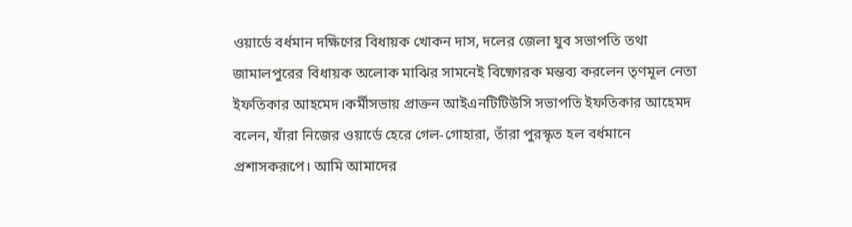ওয়ার্ডে বর্ধমান দক্ষিণের বিধায়ক খোকন দাস, দলের জেলা যুব সভাপতি তথা জামালপুরের বিধায়ক অলোক মাঝির সামনেই বিষ্ফোরক মন্তব্য করলেন তৃণমূল নেতা ইফতিকার আহমেদ।কর্মীসভায় প্রাক্তন আইএনটিটিউসি সভাপতি ইফতিকার আহেমদ বলেন, যাঁরা নিজের ওয়ার্ডে হেরে গেল-গোহারা, তাঁরা পুরস্কৃত হল বর্ধমানে প্রশাসকরূপে। আমি আমাদের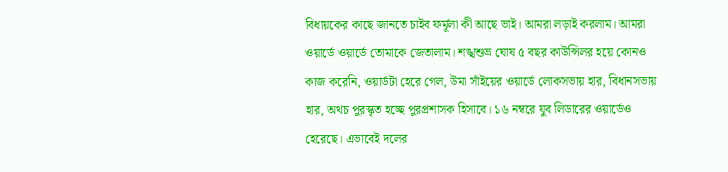বিধায়কের কাছে জানতে চাইব ফর্মূলা কী আছে ভাই। আমরা লড়াই করলাম। আমরা ওয়ার্ডে ওয়ার্ডে তোমাকে জেতালাম। শঙ্খশুভ্র ঘোষ ৫ বছর কাউন্সিলর হয়ে কোনও কাজ করেনি, ওয়ার্ডটা হেরে গেল, উমা সাঁইয়ের ওয়ার্ডে লোকসভায় হার, বিধানসভায় হার, অথচ পুরস্কৃত হচ্ছে পুরপ্রশাসক হিসাবে। ১৬ নম্বরে যুব লিডারের ওয়ার্ডেও হেরেছে। এভাবেই দলের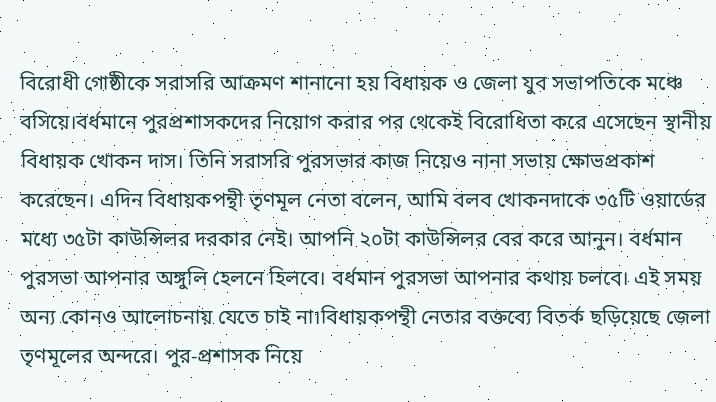বিরোধী গোষ্ঠীকে সরাসরি আক্রমণ শানানো হয় বিধায়ক ও জেলা যুব সভাপতিকে মঞ্চে বসিয়ে।বর্ধমানে পুরপ্রশাসকদের নিয়োগ করার পর থেকেই বিরোধিতা করে এসেছেন স্থানীয় বিধায়ক খোকন দাস। তিনি সরাসরি পুরসভার কাজ নিয়েও নানা সভায় ক্ষোভপ্রকাশ করেছেন। এদিন বিধায়কপন্থী তৃণমূল নেতা বলেন, আমি বলব খোকনদাকে ৩৫টি ওয়ার্ডের মধ্যে ৩৫টা কাউন্সিলর দরকার নেই। আপনি ২০টা কাউন্সিলর বের করে আনুন। বর্ধমান পুরসভা আপনার অঙ্গুলি হেলনে হিলবে। বর্ধমান পুরসভা আপনার কথায় চলবে। এই সময় অন্য কোনও আলোচনায় যেতে চাই না।বিধায়কপন্থী নেতার বক্তব্যে বিতর্ক ছড়িয়েছে জেলা তৃণমূলের অন্দরে। পুর-প্রশাসক নিয়ে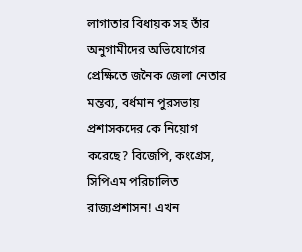লাগাতার বিধায়ক সহ তাঁর অনুগামীদের অভিযোগের প্রেক্ষিতে জনৈক জেলা নেতার মন্তব্য, বর্ধমান পুরসভায় প্রশাসকদের কে নিয়োগ করেছে? বিজেপি, কংগ্রেস, সিপিএম পরিচালিত রাজ্যপ্রশাসন! এখন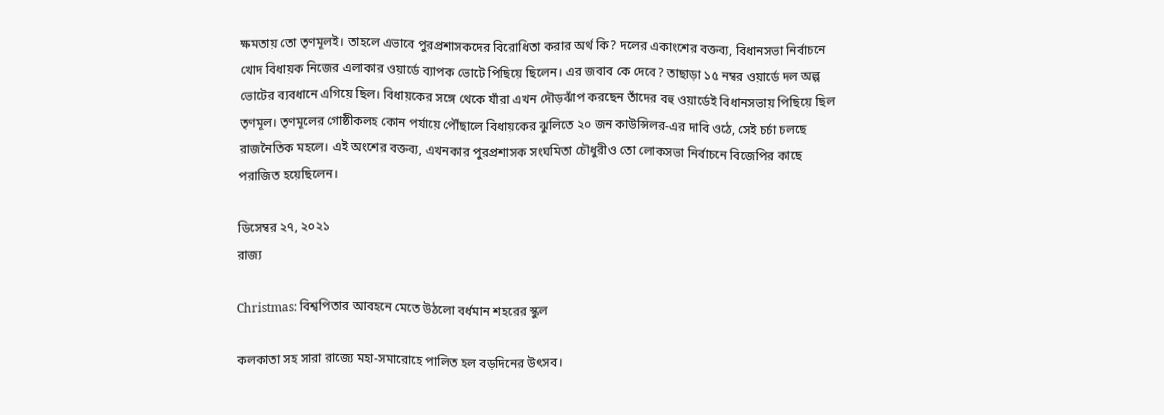ক্ষমতায় তো তৃণমূলই। তাহলে এভাবে পুরপ্রশাসকদের বিরোধিতা করার অর্থ কি? দলের একাংশের বক্তব্য, বিধানসভা নির্বাচনে খোদ বিধায়ক নিজের এলাকার ওয়ার্ডে ব্যাপক ভোটে পিছিয়ে ছিলেন। এর জবাব কে দেবে? তাছাড়া ১৫ নম্বর ওয়ার্ডে দল অল্প ভোটের ব্যবধানে এগিয়ে ছিল। বিধায়কের সঙ্গে থেকে যাঁরা এখন দৌড়ঝাঁপ করছেন তাঁদের বহু ওয়ার্ডেই বিধানসভায় পিছিয়ে ছিল তৃণমূল। তৃণমূলের গোষ্ঠীকলহ কোন পর্যায়ে পৌঁছালে বিধায়কের ঝুলিতে ২০ জন কাউন্সিলর-এর দাবি ওঠে, সেই চর্চা চলছে রাজনৈতিক মহলে। এই অংশের বক্তব্য, এখনকার পুরপ্রশাসক সংঘমিতা চৌধুরীও তো লোকসভা নির্বাচনে বিজেপির কাছে পরাজিত হয়েছিলেন।

ডিসেম্বর ২৭, ২০২১
রাজ্য

Christmas: বিশ্বপিতার আবহনে মেতে উঠলো বর্ধমান শহরের স্কুল

কলকাতা সহ সারা রাজ্যে মহা-সমারোহে পালিত হল বড়দিনের উৎসব।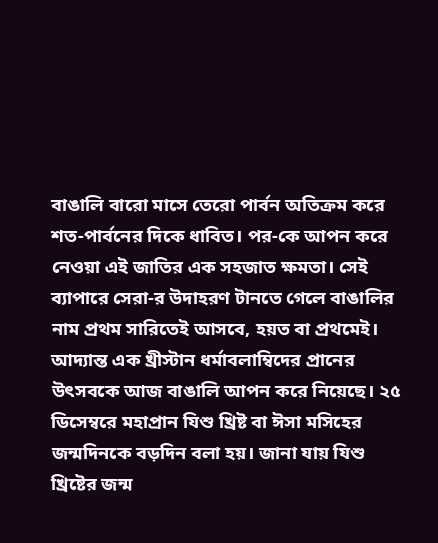বাঙালি বারো মাসে তেরো পার্বন অতিক্রম করে শত-পার্বনের দিকে ধাবিত। পর-কে আপন করে নেওয়া এই জাতির এক সহজাত ক্ষমতা। সেই ব্যাপারে সেরা-র উদাহরণ টানতে গেলে বাঙালির নাম প্রথম সারিতেই আসবে, হয়ত বা প্রথমেই। আদ্যান্ত এক খ্রীস্টান ধর্মাবলাম্বিদের প্রানের উৎসবকে আজ বাঙালি আপন করে নিয়েছে। ২৫ ডিসেম্বরে মহাপ্রান যিশু খ্রিষ্ট বা ঈসা মসিহের জন্মদিনকে বড়দিন বলা হয়। জানা যায় যিশু খ্রিষ্টের জন্ম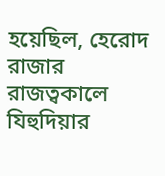হয়েছিল, হেরোদ রাজার রাজত্বকালে যিহুদিয়ার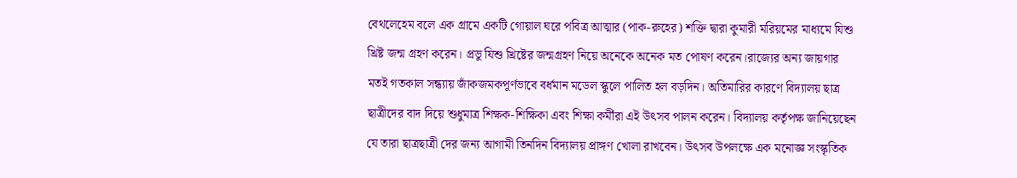বেথলেহেম বলে এক গ্রামে একটি গোয়াল ঘরে পবিত্র আত্মার (পাক-রুহের) শক্তি দ্বারা কুমারী মরিয়মের মাধ্যমে যিশু খ্রিষ্ট জন্ম গ্রহণ করেন। প্রভু যিশু খ্রিষ্টের জন্মগ্রহণ নিয়ে অনেকে অনেক মত পোষণ করেন।রাজ্যের অন্য জায়গার মতই গতকাল সন্ধ্যায় জাঁকজমকপূর্ণভাবে বর্ধমান মডেল স্কুলে পালিত হল বড়দিন। অতিমারির কারণে বিদ্যালয় ছাত্র ছাত্রীদের বাদ দিয়ে শুধুমাত্র শিক্ষক-শিক্ষিকা এবং শিক্ষা কর্মীরা এই উৎসব পালন করেন। বিদ্যালয় কর্তৃপক্ষ জানিয়েছেন যে তারা ছাত্রছাত্রী দের জন্য আগামী তিনদিন বিদ্যালয় প্রাঙ্গণ খোলা রাখবেন। উৎসব উপলক্ষে এক মনোজ্ঞ সংস্কৃতিক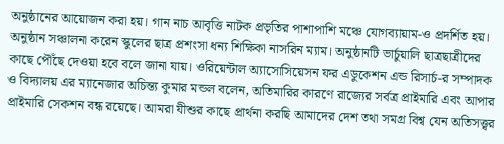অনুষ্ঠানের আয়োজন করা হয়। গান নাচ আবৃত্তি নাটক প্রভৃতির পাশাপাশি মঞ্চে যোগব্যায়াম-ও প্রদর্শিত হয়। অনুষ্ঠান সঞ্চালনা করেন স্কুলের ছাত্র প্রশংসা ধন্য শিক্ষিকা নাসরিন ম্যাম। অনুষ্ঠানটি ভার্চুয়ালি ছাত্রছাত্রীদের কাছে পৌঁছে দেওয়া হবে বলে জানা যায়। ওরিয়েন্টাল অ্যাসোসিয়েসন ফর এডুকেশন এন্ড রিসার্চ-র সম্পাদক ও বিদ্যালয় এর ম্যানেজার অচিন্ত্য কুমার মন্ডল বলেন, অতিমারির কারণে রাজ্যের সর্বত্র প্রাইমারি এবং আপার প্রাইমারি সেকশন বন্ধ রয়েছে। আমরা যীশুর কাছে প্রার্থনা করছি আমাদের দেশ তথা সমগ্র বিশ্ব যেন অতিসত্ত্বর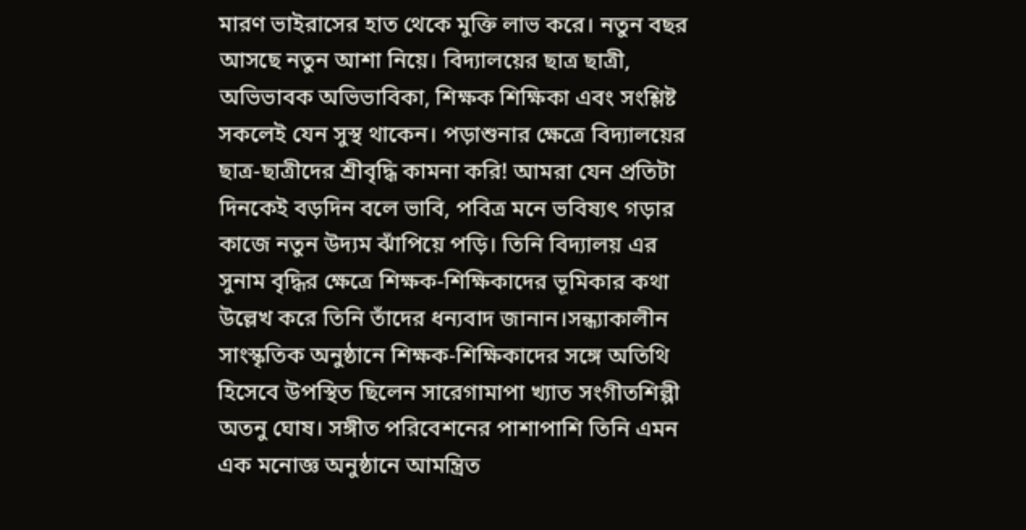মারণ ভাইরাসের হাত থেকে মুক্তি লাভ করে। নতুন বছর আসছে নতুন আশা নিয়ে। বিদ্যালয়ের ছাত্র ছাত্রী, অভিভাবক অভিভাবিকা, শিক্ষক শিক্ষিকা এবং সংশ্লিষ্ট সকলেই যেন সুস্থ থাকেন। পড়াশুনার ক্ষেত্রে বিদ্যালয়ের ছাত্র-ছাত্রীদের শ্রীবৃদ্ধি কামনা করি! আমরা যেন প্রতিটা দিনকেই বড়দিন বলে ভাবি, পবিত্র মনে ভবিষ্যৎ গড়ার কাজে নতুন উদ্যম ঝাঁপিয়ে পড়ি। তিনি বিদ্যালয় এর সুনাম বৃদ্ধির ক্ষেত্রে শিক্ষক-শিক্ষিকাদের ভূমিকার কথা উল্লেখ করে তিনি তাঁদের ধন্যবাদ জানান।সন্ধ্যাকালীন সাংস্কৃতিক অনুষ্ঠানে শিক্ষক-শিক্ষিকাদের সঙ্গে অতিথি হিসেবে উপস্থিত ছিলেন সারেগামাপা খ্যাত সংগীতশিল্পী অতনু ঘোষ। সঙ্গীত পরিবেশনের পাশাপাশি তিনি এমন এক মনোজ্ঞ অনুষ্ঠানে আমন্ত্রিত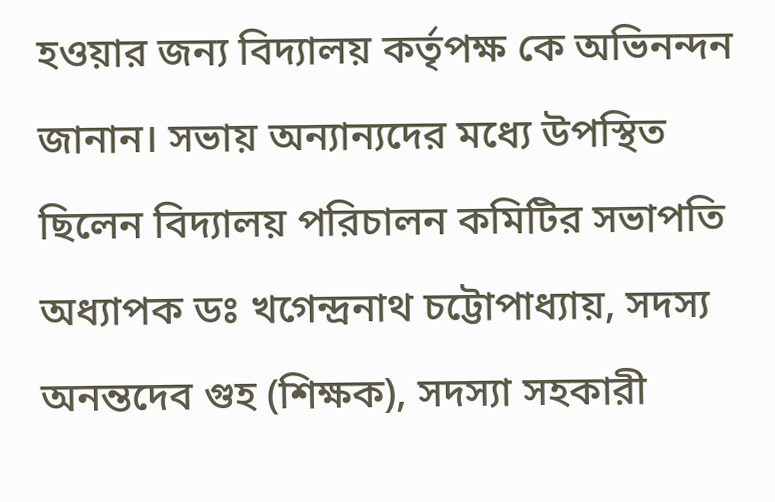হওয়ার জন্য বিদ্যালয় কর্তৃপক্ষ কে অভিনন্দন জানান। সভায় অন্যান্যদের মধ্যে উপস্থিত ছিলেন বিদ্যালয় পরিচালন কমিটির সভাপতি অধ্যাপক ডঃ খগেন্দ্রনাথ চট্টোপাধ্যায়, সদস্য অনন্তদেব গুহ (শিক্ষক), সদস্যা সহকারী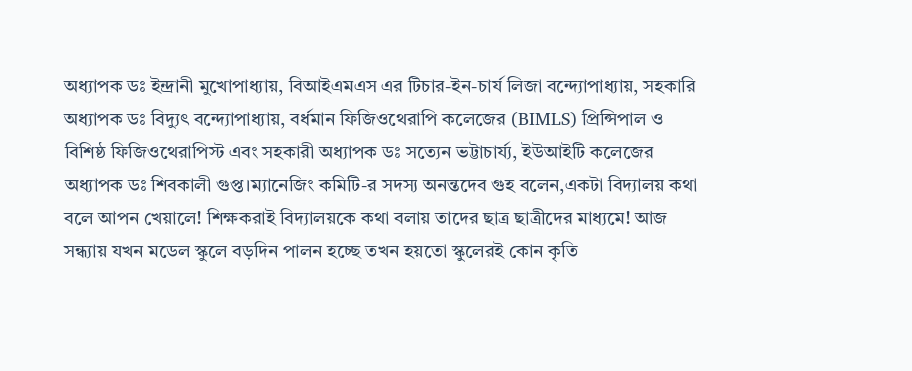অধ্যাপক ডঃ ইন্দ্রানী মুখোপাধ্যায়, বিআইএমএস এর টিচার-ইন-চার্য লিজা বন্দ্যোপাধ্যায়, সহকারি অধ্যাপক ডঃ বিদ্যুৎ বন্দ্যোপাধ্যায়, বর্ধমান ফিজিওথেরাপি কলেজের (BIMLS) প্রিন্সিপাল ও বিশিষ্ঠ ফিজিওথেরাপিস্ট এবং সহকারী অধ্যাপক ডঃ সত্যেন ভট্টাচার্য্য, ইউআইটি কলেজের অধ্যাপক ডঃ শিবকালী গুপ্ত।ম্যানেজিং কমিটি-র সদস্য অনন্তদেব গুহ বলেন,একটা বিদ্যালয় কথা বলে আপন খেয়ালে! শিক্ষকরাই বিদ্যালয়কে কথা বলায় তাদের ছাত্র ছাত্রীদের মাধ্যমে! আজ সন্ধ্যায় যখন মডেল স্কুলে বড়দিন পালন হচ্ছে তখন হয়তো স্কুলেরই কোন কৃতি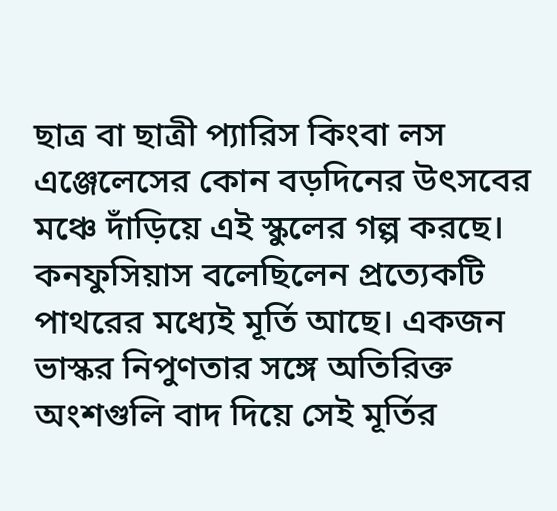ছাত্র বা ছাত্রী প্যারিস কিংবা লস এঞ্জেলেসের কোন বড়দিনের উৎসবের মঞ্চে দাঁড়িয়ে এই স্কুলের গল্প করছে। কনফুসিয়াস বলেছিলেন প্রত্যেকটি পাথরের মধ্যেই মূর্তি আছে। একজন ভাস্কর নিপুণতার সঙ্গে অতিরিক্ত অংশগুলি বাদ দিয়ে সেই মূর্তির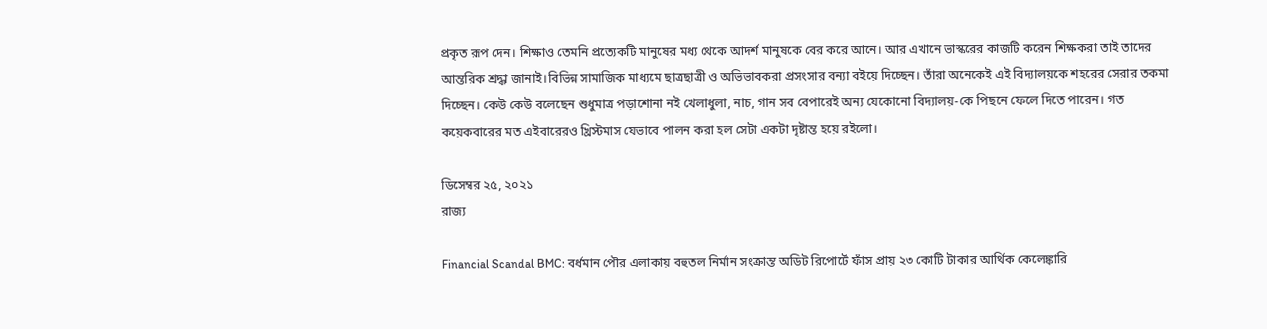প্রকৃত রূপ দেন। শিক্ষাও তেমনি প্রত্যেকটি মানুষের মধ্য থেকে আদর্শ মানুষকে বের করে আনে। আর এখানে ভাস্করের কাজটি করেন শিক্ষকরা তাই তাদের আন্তরিক শ্রদ্ধা জানাই।বিভিন্ন সামাজিক মাধ্যমে ছাত্রছাত্রী ও অভিভাবকরা প্রসংসার বন্যা বইয়ে দিচ্ছেন। তাঁরা অনেকেই এই বিদ্যালয়কে শহরের সেরার তকমা দিচ্ছেন। কেউ কেউ বলেছেন শুধুমাত্র পড়াশোনা নই খেলাধুলা, নাচ, গান সব বেপারেই অন্য যেকোনো বিদ্যালয়-কে পিছনে ফেলে দিতে পারেন। গত কয়েকবারের মত এইবারেরও খ্রিস্টমাস যেভাবে পালন করা হল সেটা একটা দৃষ্টান্ত হয়ে রইলো।

ডিসেম্বর ২৫, ২০২১
রাজ্য

Financial Scandal BMC: বর্ধমান পৌর এলাকায় বহুতল নির্মান সংক্রান্ত অডিট রিপোর্টে ফাঁস প্রায় ২৩ কোটি টাকার আর্থিক কেলেঙ্কারি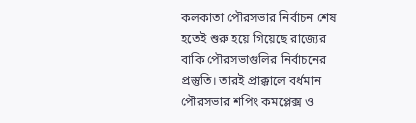কলকাতা পৌরসভার নির্বাচন শেষ হতেই শুরু হয়ে গিয়েছে রাজ্যের বাকি পৌরসভাগুলির নির্বাচনের প্রস্তুতি। তারই প্রাক্কালে বর্ধমান পৌরসভার শপিং কমপ্লেক্স ও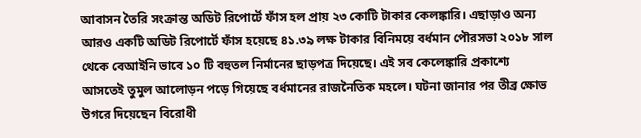আবাসন তৈরি সংক্রান্ত অডিট রিপোর্টে ফাঁস হল প্রায় ২৩ কোটি টাকার কেলঙ্কারি। এছাড়াও অন্য আরও একটি অডিট রিপোর্টে ফাঁস হয়েছে ৪১.৩৯ লক্ষ টাকার বিনিময়ে বর্ধমান পৌরসভা ২০১৮ সাল থেকে বেআইনি ভাবে ১০ টি বহুতল নির্মানের ছাড়পত্র দিয়েছে। এই সব কেলেঙ্কারি প্রকাশ্যে আসতেই তুমুল আলোড়ন পড়ে গিয়েছে বর্ধমানের রাজনৈতিক মহলে। ঘটনা জানার পর তীব্র ক্ষোভ উগরে দিয়েছেন বিরোধী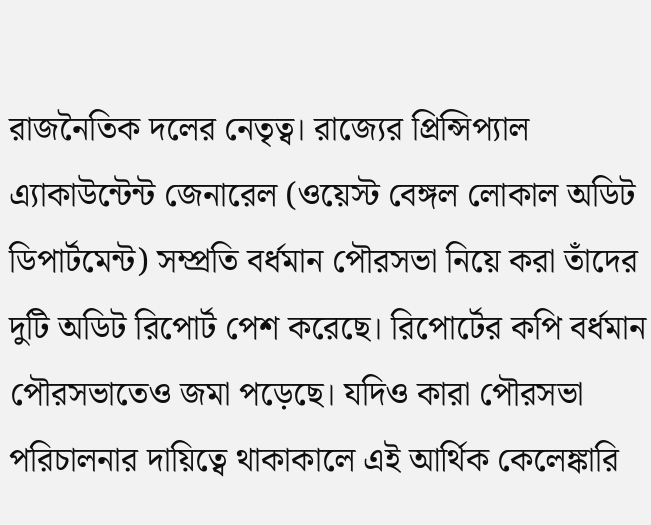রাজনৈতিক দলের নেতৃত্ব। রাজ্যের প্রিন্সিপ্যাল এ্যাকাউন্টেন্ট জেনারেল (ওয়েস্ট বেঙ্গল লোকাল অডিট ডিপার্টমেন্ট) সম্প্রতি বর্ধমান পৌরসভা নিয়ে করা তাঁদের দুটি অডিট রিপোর্ট পেশ করেছে। রিপোর্টের কপি বর্ধমান পৌরসভাতেও জমা পড়েছে। যদিও কারা পৌরসভা পরিচালনার দায়িত্বে থাকাকালে এই আর্থিক কেলেঙ্কারি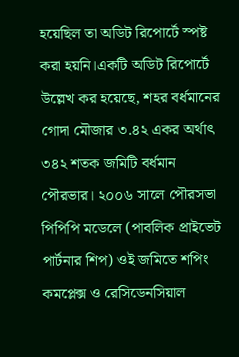হয়েছিল তা অডিট রিপোর্টে স্পষ্ট করা হয়নি।একটি অডিট রিপোর্টে উল্লেখ কর হয়েছে, শহর বর্ধমানের গোদা মৌজার ৩.৪২ একর অর্থাৎ ৩৪২ শতক জমিটি বর্ধমান পৌরভার। ২০০৬ সালে পৌরসভা পিপিপি মডেলে (পাবলিক প্রাইভেট পার্টনার শিপ) ওই জমিতে শপিং কমপ্লেক্স ও রেসিডেনসিয়াল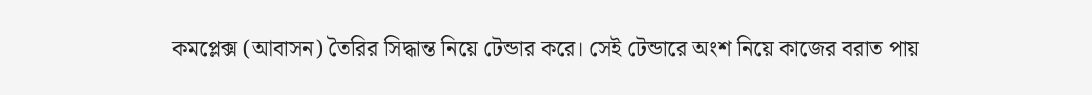কমপ্লেক্স (আবাসন) তৈরির সিদ্ধান্ত নিয়ে টেন্ডার করে। সেই টেন্ডারে অংশ নিয়ে কাজের বরাত পায়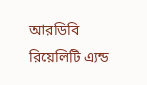আরডিবি রিয়েলিটি এ্যন্ড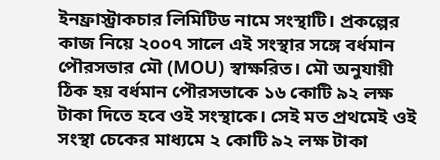ইনফ্রাস্ট্রাকচার লিমিটিড নামে সংস্থাটি। প্রকল্পের কাজ নিয়ে ২০০৭ সালে এই সংস্থার সঙ্গে বর্ধমান পৌরসভার মৌ (MOU) স্বাক্ষরিত। মৌ অনুযায়ী ঠিক হয় বর্ধমান পৌরসভাকে ১৬ কোটি ৯২ লক্ষ টাকা দিতে হবে ওই সংস্থাকে। সেই মত প্রথমেই ওই সংস্থা চেকের মাধ্যমে ২ কোটি ৯২ লক্ষ টাকা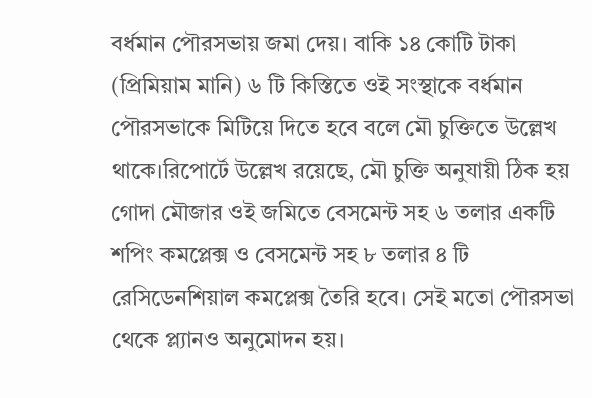বর্ধমান পৌরসভায় জমা দেয়। বাকি ১৪ কোটি টাকা (প্রিমিয়াম মানি) ৬ টি কিস্তিতে ওই সংস্থাকে বর্ধমান পৌরসভাকে মিটিয়ে দিতে হবে বলে মৌ চুক্তিতে উল্লেখ থাকে।রিপোর্টে উল্লেখ রয়েছে, মৌ চুক্তি অনুযায়ী ঠিক হয় গোদা মৌজার ওই জমিতে বেসমেন্ট সহ ৬ তলার একটি শপিং কমপ্লেক্স ও বেসমেন্ট সহ ৮ তলার ৪ টি রেসিডেনশিয়াল কমপ্লেক্স তৈরি হবে। সেই মতো পৌরসভা থেকে প্ল্যানও অনুমোদন হয়।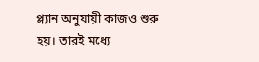প্ল্যান অনুযায়ী কাজও শুরু হয়। তারই মধ্যে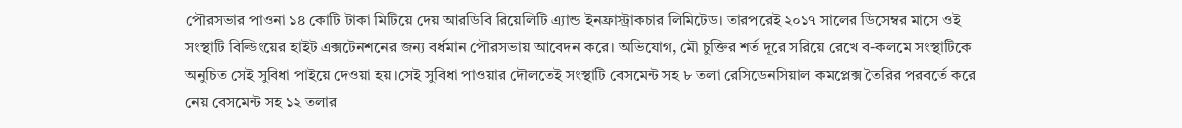পৌরসভার পাওনা ১৪ কোটি টাকা মিটিয়ে দেয় আরডিবি রিয়েলিটি এ্যান্ড ইনফ্রাস্ট্রাকচার লিমিটেড। তারপরেই ২০১৭ সালের ডিসেম্বর মাসে ওই সংস্থাটি বিল্ডিংয়ের হাইট এক্সটেনশনের জন্য বর্ধমান পৌরসভায় আবেদন করে। অভিযোগ, মৌ চুক্তির শর্ত দূরে সরিয়ে রেখে ব-কলমে সংস্থাটিকে অনুচিত সেই সুবিধা পাইয়ে দেওয়া হয়।সেই সুবিধা পাওয়ার দৌলতেই সংস্থাটি বেসমেন্ট সহ ৮ তলা রেসিডেনসিয়াল কমপ্লেক্স তৈরির পরবর্তে করে নেয় বেসমেন্ট সহ ১২ তলার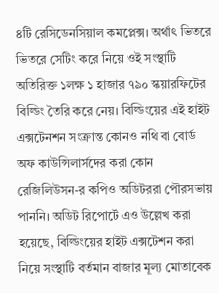৪টি রেসিডেনসিয়াল কমপ্লেক্স। অর্থাৎ ভিতরে ভিতরে সেটিং করে নিয়ে ওই সংস্থাটি অতিরিক্ত ১লক্ষ ১ হাজার ৭৯০ স্কয়ারফিটের বিল্ডিং তৈরি করে নেয়। বিল্ডিংয়ের এই হাইট এক্সটেনশন সংক্রান্ত কোনও নথি বা বোর্ড অফ কাউন্সিলার্সদের করা কোন রেজিলিউসন-র কপিও অডিটররা পৌরসভায় পাননি। অডিট রিপোর্টে এও উল্লেখ করা হয়েছে, বিল্ডিংয়ের হাইট এক্সটেশন করা নিয়ে সংস্থাটি বর্তমান বাজার মূল্য মোতাবেক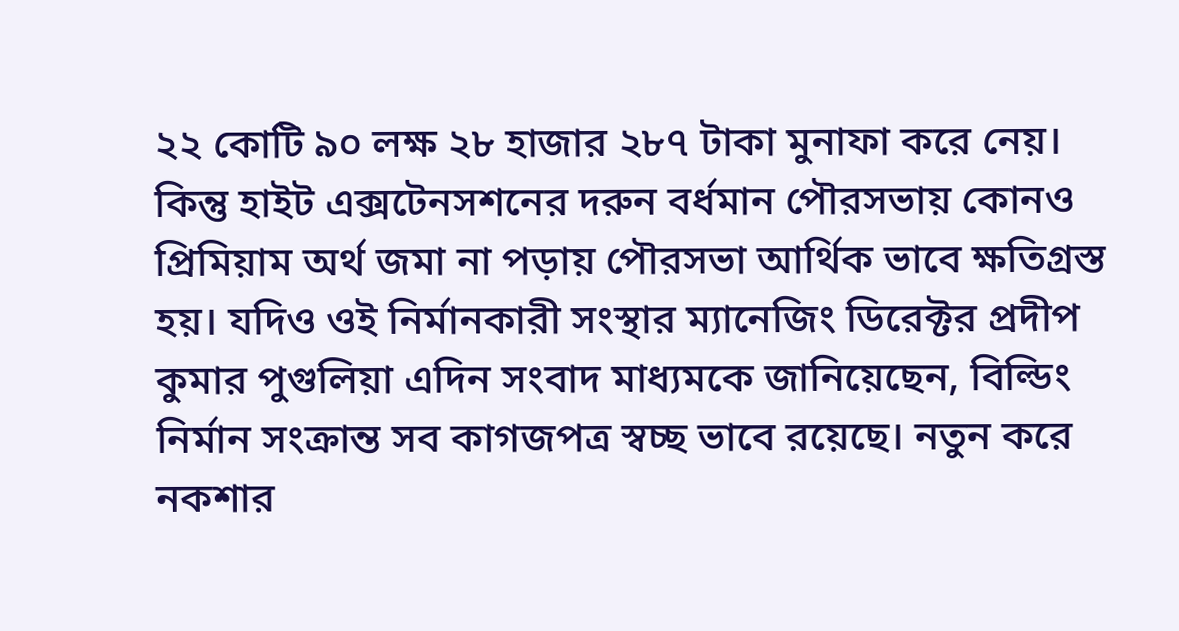২২ কোটি ৯০ লক্ষ ২৮ হাজার ২৮৭ টাকা মুনাফা করে নেয়। কিন্তু হাইট এক্সটেনসশনের দরুন বর্ধমান পৌরসভায় কোনও প্রিমিয়াম অর্থ জমা না পড়ায় পৌরসভা আর্থিক ভাবে ক্ষতিগ্রস্ত হয়। যদিও ওই নির্মানকারী সংস্থার ম্যানেজিং ডিরেক্টর প্রদীপ কুমার পুগুলিয়া এদিন সংবাদ মাধ্যমকে জানিয়েছেন, বিল্ডিং নির্মান সংক্রান্ত সব কাগজপত্র স্বচ্ছ ভাবে রয়েছে। নতুন করে নকশার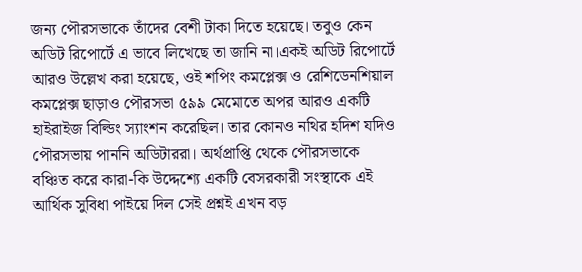জন্য পৌরসভাকে তাঁদের বেশী টাকা দিতে হয়েছে। তবুও কেন অডিট রিপোর্টে এ ভাবে লিখেছে তা জানি না।একই অডিট রিপোর্টে আরও উল্লেখ করা হয়েছে, ওই শপিং কমপ্লেক্স ও রেশিডেনশিয়াল কমপ্লেক্স ছাড়াও পৌরসভা ৫৯৯ মেমোতে অপর আরও একটি হাইরাইজ বিল্ডিং স্যাংশন করেছিল। তার কোনও নথির হদিশ যদিও পৌরসভায় পাননি অডিটাররা। অর্থপ্রাপ্তি থেকে পৌরসভাকে বঞ্চিত করে কারা-কি উদ্দেশ্যে একটি বেসরকারী সংস্থাকে এই আর্থিক সুবিধা পাইয়ে দিল সেই প্রশ্নই এখন বড়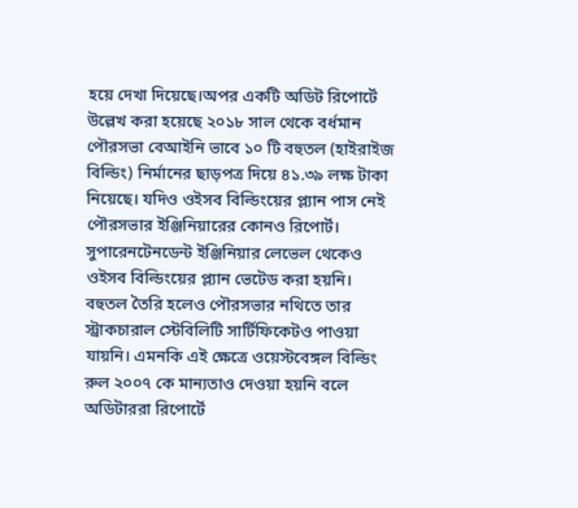হয়ে দেখা দিয়েছে।অপর একটি অডিট রিপোর্টে উল্লেখ করা হয়েছে ২০১৮ সাল থেকে বর্ধমান পৌরসভা বেআইনি ভাবে ১০ টি বহুতল (হাইরাইজ বিল্ডিং) নির্মানের ছাড়পত্র দিয়ে ৪১.৩৯ লক্ষ টাকা নিয়েছে। যদিও ওইসব বিল্ডিংয়ের প্ল্যান পাস নেই পৌরসভার ইঞ্জিনিয়ারের কোনও রিপোর্ট। সুপারেনটেনডেন্ট ইঞ্জিনিয়ার লেভেল থেকেও ওইসব বিল্ডিংয়ের প্ল্যান ভেটেড করা হয়নি। বহুতল তৈরি হলেও পৌরসভার নথিতে তার স্ট্রাকচারাল স্টেবিলিটি সার্টিফিকেটও পাওয়া যায়নি। এমনকি এই ক্ষেত্রে ওয়েস্টবেঙ্গল বিল্ডিং রুল ২০০৭ কে মান্যতাও দেওয়া হয়নি বলে অডিটাররা রিপোর্টে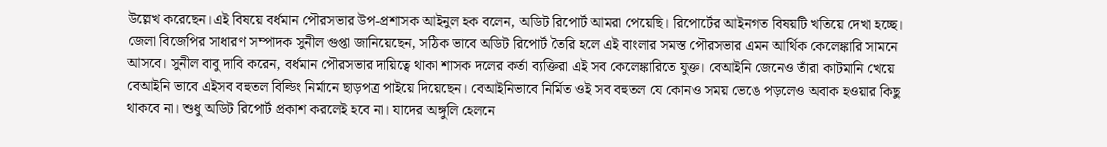উল্লেখ করেছেন।এই বিষয়ে বর্ধমান পৌরসভার উপ-প্রশাসক আইনুল হক বলেন, অডিট রিপোর্ট আমরা পেয়েছি। রিপোর্টের আইনগত বিষয়টি খতিয়ে দেখা হচ্ছে। জেলা বিজেপির সাধারণ সম্পাদক সুনীল গুপ্তা জানিয়েছেন, সঠিক ভাবে অডিট রিপোর্ট তৈরি হলে এই বাংলার সমস্ত পৌরসভার এমন আর্থিক কেলেঙ্কারি সামনে আসবে। সুনীল বাবু দাবি করেন, বর্ধমান পৌরসভার দায়িত্বে থাকা শাসক দলের কর্তা ব্যক্তিরা এই সব কেলেঙ্কারিতে যুক্ত। বেআইনি জেনেও তাঁরা কাটমানি খেয়ে বেআইনি ভাবে এইসব বহুতল বিল্ডিং নির্মানে ছাড়পত্র পাইয়ে দিয়েছেন। বেআইনিভাবে নির্মিত ওই সব বহুতল যে কোনও সময় ভেঙে পড়লেও অবাক হওয়ার কিছু থাকবে না। শুধু অডিট রিপোর্ট প্রকাশ করলেই হবে না। যাদের অঙ্গুলি হেলনে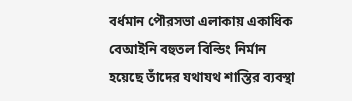বর্ধমান পৌরসভা এলাকায় একাধিক বেআইনি বহুতল বিল্ডিং নির্মান হয়েছে তাঁদের যথাযথ শাস্তির ব্যবস্থা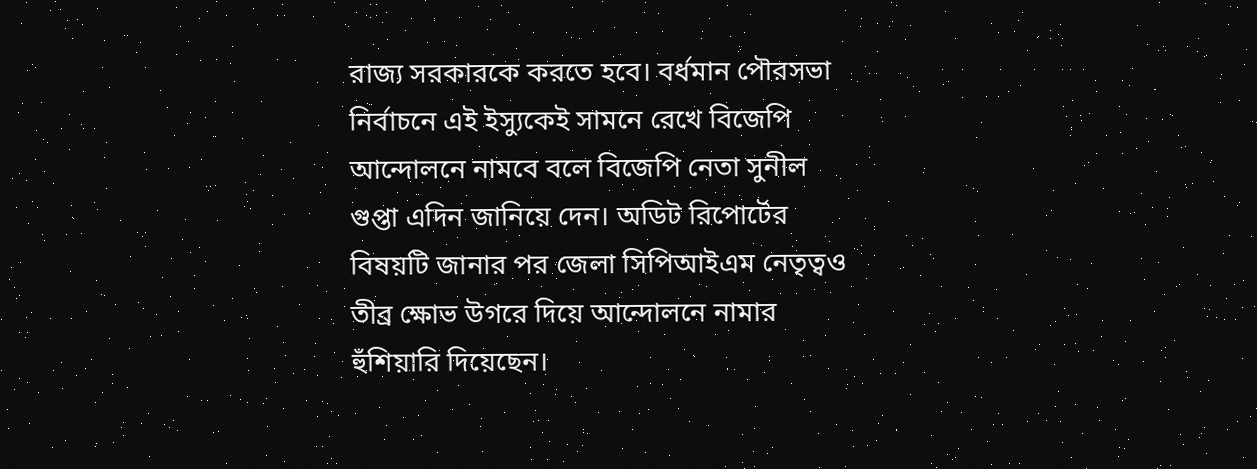রাজ্য সরকারকে করতে হবে। বর্ধমান পৌরসভা নির্বাচনে এই ইস্যুকেই সামনে রেখে বিজেপি আন্দোলনে নামবে বলে বিজেপি নেতা সুনীল গুপ্তা এদিন জানিয়ে দেন। অডিট রিপোর্টের বিষয়টি জানার পর জেলা সিপিআইএম নেতৃত্বও তীব্র ক্ষোভ উগরে দিয়ে আন্দোলনে নামার হুঁশিয়ারি দিয়েছেন।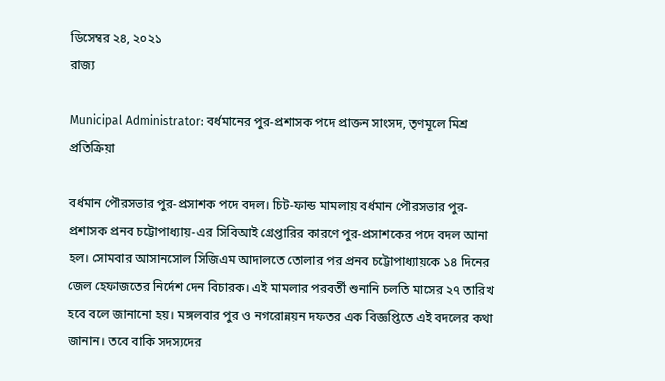ডিসেম্বর ২৪, ২০২১
রাজ্য

Municipal Administrator: বর্ধমানের পুর-প্রশাসক পদে প্রাক্তন সাংসদ, তৃণমূলে মিশ্র প্রতিক্রিয়া

বর্ধমান পৌরসভার পুর-প্রসাশক পদে বদল। চিট-ফান্ড মামলায় বর্ধমান পৌরসভার পুর-প্রশাসক প্রনব চট্টোপাধ্যায়-এর সিবিআই গ্রেপ্তারির কারণে পুর-প্রসাশকের পদে বদল আনা হল। সোমবার আসানসোল সিজিএম আদালতে তোলার পর প্রনব চট্টোপাধ্যায়কে ১৪ দিনের জেল হেফাজতের নির্দেশ দেন বিচারক। এই মামলার পরবর্তী শুনানি চলতি মাসের ২৭ তারিখ হবে বলে জানানো হয়। মঙ্গলবার পুর ও নগরোন্নয়ন দফতর এক বিজ্ঞপ্তিতে এই বদলের কথা জানান। তবে বাকি সদস্যদের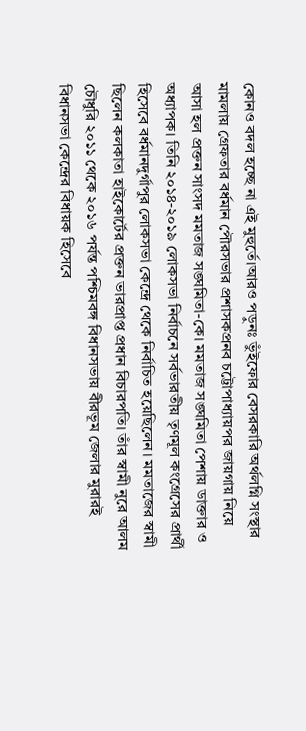কোনও বদল হচ্ছে না এই মুহুর্তে।আরও পড়ুনঃ ভুঁইফোর বেসরকারি অর্থলগ্নি সংস্থার মামলায় গ্রেফতার বর্ধমান পৌরসভার প্রশাসকপ্রনব চট্টোপাধ্যায়পর জায়গায় নিয়ে আসা হল প্রক্তন সাংসদ মমতাজ সঙ্ঘমিতা-কে। মমতাজ সঙ্ঘমিতা পেশায় ডাক্তার ও অধ্যাপক। তিনি ২০১৪-২০১৯ লোকসভা নির্বাচনে সর্বভারতীয় তৃণমূল কংগ্রেসের প্রার্থী হিসেবে বর্ধমানদুর্গাপুর লোকসভা কেন্দ্রে থেকে নির্বাচিত হয়েছিলেন। মমতাজের স্বামী ছিলেন কলকাতা হাইকোর্টের প্রক্তন ভারপ্রাপ্ত প্রধান বিচারপতি। তাঁর স্বামী নুরে আলম চৌধুরি ২০১১ থেকে ২০১৬ পর্যন্ত পশ্চিমবঙ্গ বিধানসভায় বীরভূম জেলার মুরারই বিধানসভা কেন্দ্রের বিধায়ক হিসেবে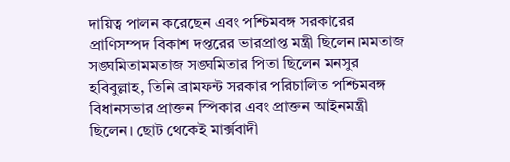দায়িত্ব পালন করেছেন এবং পশ্চিমবঙ্গ সরকারের প্রাণিসম্পদ বিকাশ দপ্তরের ভারপ্রাপ্ত মন্ত্রী ছিলেন।মমতাজ সঙ্ঘমিতামমতাজ সঙ্ঘমিতার পিতা ছিলেন মনসুর হবিবুল্লাহ, তিনি ব্রামফন্ট সরকার পরিচালিত পশ্চিমবঙ্গ বিধানসভার প্রাক্তন স্পিকার এবং প্রাক্তন আইনমন্ত্রী ছিলেন। ছোট থেকেই মার্ক্সবাদী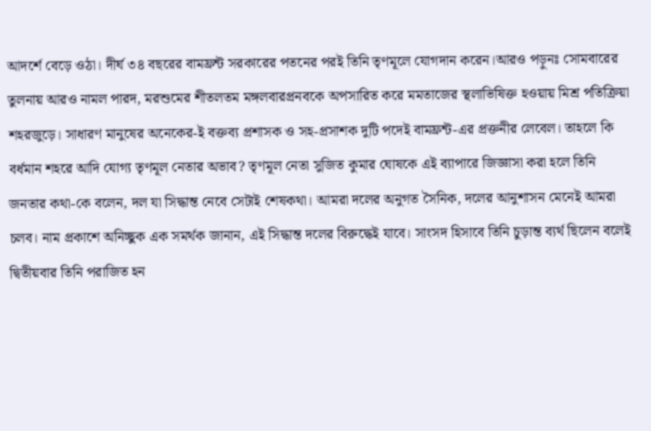আদর্শে বেড়ে ওঠা। দীর্ঘ ৩৪ বছরের বামফ্রন্ট সরকারের পতনের পরই তিনি তৃণমূলে যোগদান করেন।আরও পড়ুনঃ সোমবারের তুলনায় আরও নামল পারদ, মরশুমের শীতলতম মঙ্গলবারপ্রনবকে অপসারিত করে মমতাজের স্থলাভিষিক্ত হওয়ায় মিশ্র পতিক্রিয়া শহরজুড়ে। সাধারণ মানুষের অনেকের-ই বক্তব্য প্রশাসক ও সহ-প্রসাশক দুটি পদেই বামফ্রন্ট-এর প্রক্তনীর লেবেল। তাহলে কি বর্ধমান শহরে আদি যোগ্য তৃণমূল নেতার অভাব? তৃণমূল নেতা সুজিত কুমার ঘোষকে এই ব্যাপারে জিজ্ঞাসা করা হলে তিনি জনতার কথা-কে বলেন, দল যা সিদ্ধান্ত নেবে সেটাই শেষকথা। আমরা দলের অনুগত সৈনিক, দলের আনুশাসন মেনেই আমরা চলব। নাম প্রকাশে অনিচ্ছুক এক সমর্থক জানান, এই সিদ্ধান্ত দলের বিরুদ্ধেই যাবে। সাংসদ হিসাবে তিনি চুড়ান্ত ব্যর্থ ছিলেন বলেই দ্বিতীয়বার তিনি পরাজিত হন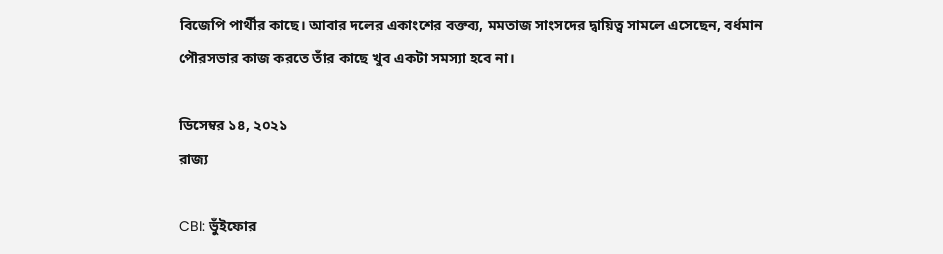বিজেপি পার্থীর কাছে। আবার দলের একাংশের বক্তব্য, মমতাজ সাংসদের দ্বায়িত্ব সামলে এসেছেন, বর্ধমান পৌরসভার কাজ করতে তাঁর কাছে খুব একটা সমস্যা হবে না।

ডিসেম্বর ১৪, ২০২১
রাজ্য

CBI: ভুঁইফোর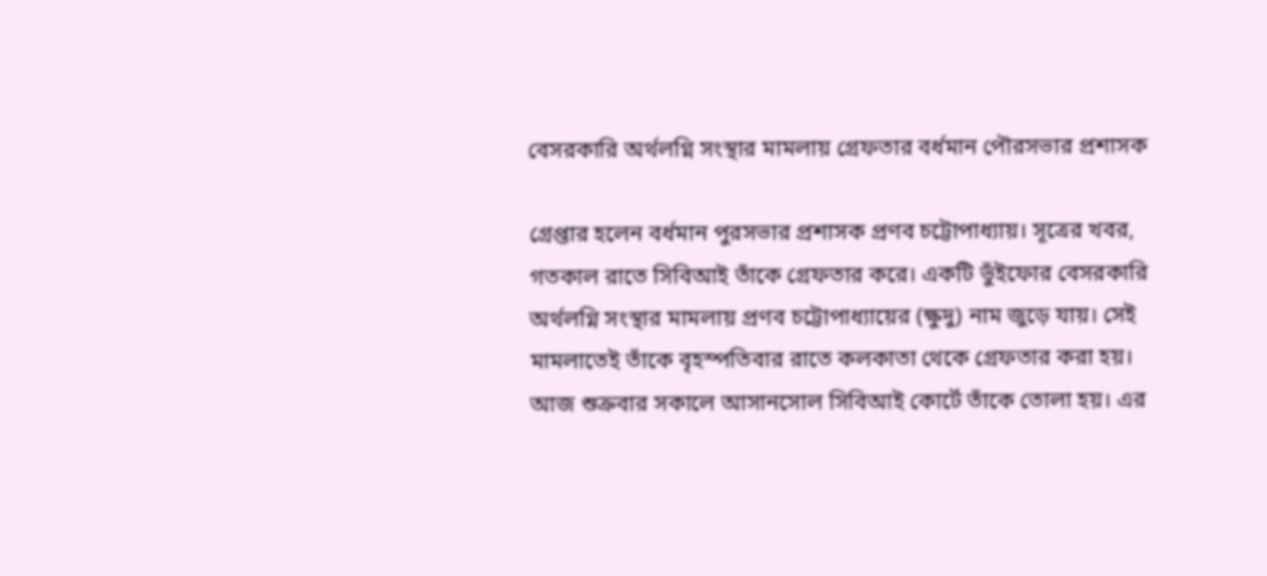বেসরকারি অর্থলগ্নি সংস্থার মামলায় গ্রেফতার বর্ধমান পৌরসভার প্রশাসক

গ্রেপ্তার হলেন বর্ধমান পুরসভার প্রশাসক প্রণব চট্টোপাধ্যায়। সূত্রের খবর, গতকাল রাতে সিবিআই তাঁকে গ্রেফতার করে। একটি ভুঁইফোর বেসরকারি অর্থলগ্নি সংস্থার মামলায় প্রণব চট্টোপাধ্যায়ের (ক্ষুদু) নাম জুড়ে যায়। সেই মামলাতেই তাঁকে বৃহস্পতিবার রাতে কলকাতা থেকে গ্রেফতার করা হয়। আজ শুক্রবার সকালে আসানসোল সিবিআই কোর্টে তাঁকে তোলা হয়। এর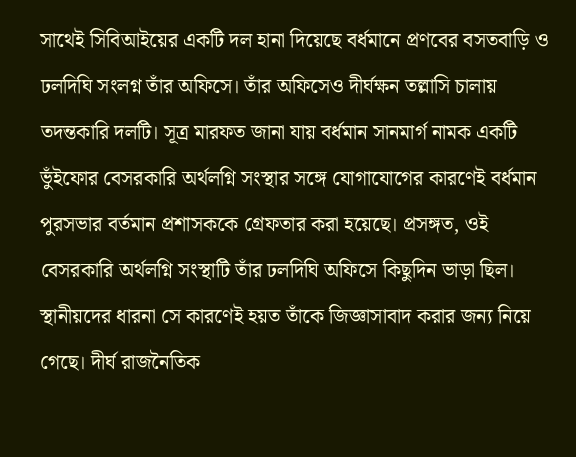সাথেই সিবিআইয়ের একটি দল হানা দিয়েছে বর্ধমানে প্রণবের বসতবাড়ি ও ঢলদিঘি সংলগ্ন তাঁর অফিসে। তাঁর অফিসেও দীর্ঘক্ষন তল্লাসি চালায় তদন্তকারি দলটি। সূত্র মারফত জানা যায় বর্ধমান সানমার্গ নামক একটি ভুঁইফোর বেসরকারি অর্থলগ্নি সংস্থার সঙ্গে যোগাযোগের কারণেই বর্ধমান পুরসভার বর্তমান প্রশাসককে গ্রেফতার করা হয়েছে। প্রসঙ্গত, ওই বেসরকারি অর্থলগ্নি সংস্থাটি তাঁর ঢলদিঘি অফিসে কিছুদিন ভাড়া ছিল। স্থানীয়দের ধারনা সে কারণেই হয়ত তাঁকে জিজ্ঞাসাবাদ করার জন্য নিয়ে গেছে। দীর্ঘ রাজনৈতিক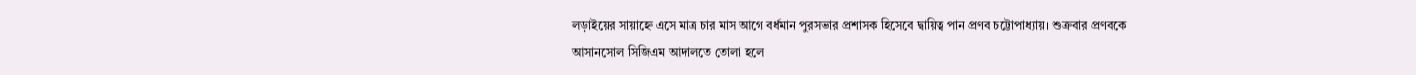লড়াইয়ের সায়াহ্নে এসে মাত্র চার মাস আগে বর্ধমান পুরসভার প্রশাসক হিসেবে দ্বায়িত্ব পান প্রণব চট্টোপাধ্যায়। শুক্রবার প্রণবকে আসানসোল সিজিএম আদালতে তোলা হলে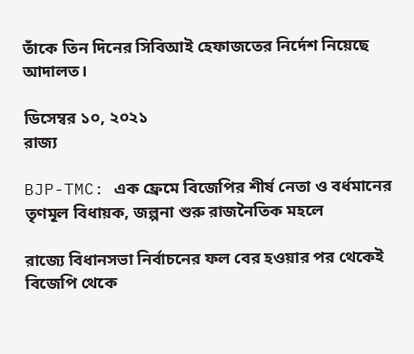তাঁকে তিন দিনের সিবিআই হেফাজতের নির্দেশ নিয়েছে আদালত।

ডিসেম্বর ১০, ২০২১
রাজ্য

BJP-TMC: এক ফ্রেমে বিজেপির শীর্ষ নেতা ও বর্ধমানের তৃণমূল বিধায়ক, জল্পনা শুরু রাজনৈতিক মহলে

রাজ্যে বিধানসভা নির্বাচনের ফল বের হওয়ার পর থেকেই বিজেপি থেকে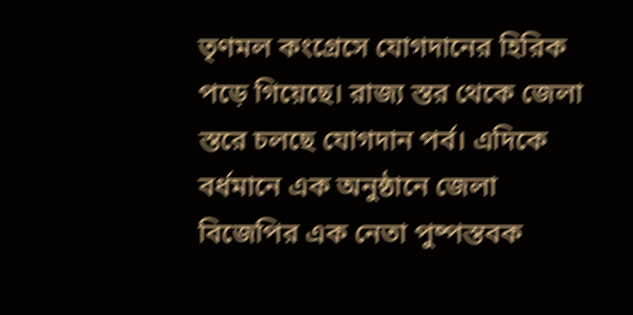তৃণমল কংগ্রেসে যোগদানের হিরিক পড়ে গিয়েছে। রাজ্য স্তর থেকে জেলা স্তরে চলছে যোগদান পর্ব। এদিকে বর্ধমানে এক অনুষ্ঠানে জেলা বিজেপির এক নেতা পুষ্পস্তবক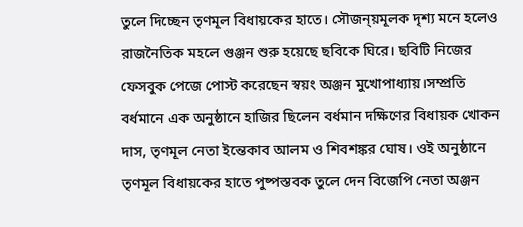তুলে দিচ্ছেন তৃণমূল বিধায়কের হাতে। সৌজন্য়মূলক দৃশ্য মনে হলেও রাজনৈতিক মহলে গুঞ্জন শুরু হয়েছে ছবিকে ঘিরে। ছবিটি নিজের ফেসবুক পেজে পোস্ট করেছেন স্বয়ং অঞ্জন মুখোপাধ্যায়।সম্প্রতি বর্ধমানে এক অনুষ্ঠানে হাজির ছিলেন বর্ধমান দক্ষিণের বিধায়ক খোকন দাস, তৃণমূল নেতা ইন্তেকাব আলম ও শিবশঙ্কর ঘোষ। ওই অনুষ্ঠানে তৃণমূল বিধায়কের হাতে পুষ্পস্তবক তুলে দেন বিজেপি নেতা অঞ্জন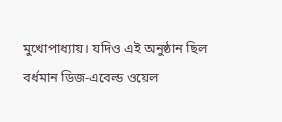মুখোপাধ্যায়। যদিও এই অনুষ্ঠান ছিল বর্ধমান ডিজ-এবেল্ড ওয়েল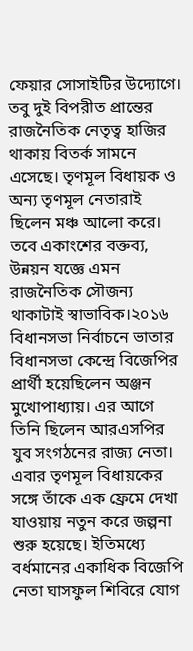ফেয়ার সোসাইটির উদ্যোগে। তবু দুই বিপরীত প্রান্তের রাজনৈতিক নেতৃত্ব হাজির থাকায় বিতর্ক সামনে এসেছে। তৃণমূল বিধায়ক ও অন্য তৃণমূল নেতারাই ছিলেন মঞ্চ আলো করে। তবে একাংশের বক্তব্য, উন্নয়ন যজ্ঞে এমন রাজনৈতিক সৌজন্য থাকাটাই স্বাভাবিক।২০১৬ বিধানসভা নির্বাচনে ভাতার বিধানসভা কেন্দ্রে বিজেপির প্রার্থী হয়েছিলেন অঞ্জন মুখোপাধ্যায়। এর আগে তিনি ছিলেন আরএসপির যুব সংগঠনের রাজ্য নেতা। এবার তৃণমূল বিধায়কের সঙ্গে তাঁকে এক ফ্রেমে দেখা যাওয়ায় নতুন করে জল্পনা শুরু হয়েছে। ইতিমধ্যে বর্ধমানের একাধিক বিজেপি নেতা ঘাসফুল শিবিরে যোগ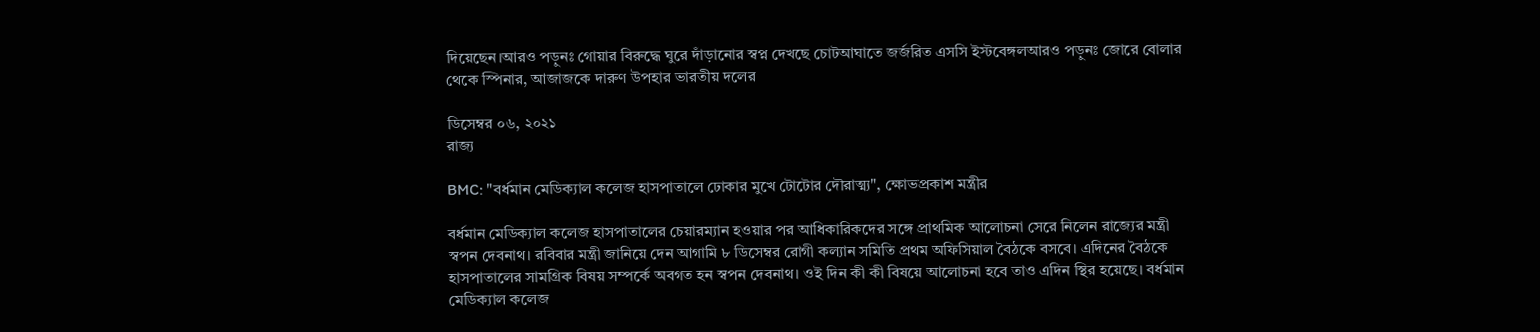দিয়েছেন।আরও পড়ুনঃ গোয়ার বিরুদ্ধে ঘুরে দাঁড়ানোর স্বপ্ন দেখছে চোটআঘাতে জর্জরিত এসসি ইস্টবেঙ্গলআরও পড়ুনঃ জোরে বোলার থেকে স্পিনার, আজাজকে দারুণ উপহার ভারতীয় দলের

ডিসেম্বর ০৬, ২০২১
রাজ্য

BMC: "বর্ধমান মেডিক্যাল কলেজ হাসপাতালে ঢোকার মুখে টোটোর দৌরাত্ম্য", ক্ষোভপ্রকাশ মন্ত্রীর

বর্ধমান মেডিক্যাল কলেজ হাসপাতালের চেয়ারম্যান হওয়ার পর আধিকারিকদের সঙ্গে প্রাথমিক আলোচনা সেরে নিলেন রাজ্যের মন্ত্রী স্বপন দেবনাথ। রবিবার মন্ত্রী জানিয়ে দেন আগামি ৮ ডিসেম্বর রোগী কল্যান সমিতি প্রথম অফিসিয়াল বৈঠকে বসবে। এদিনের বৈঠকে হাসপাতালের সামগ্রিক বিষয় সম্পর্কে অবগত হন স্বপন দেবনাথ। ওই দিন কী কী বিষয়ে আলোচনা হবে তাও এদিন স্থির হয়েছে। বর্ধমান মেডিক্যাল কলেজ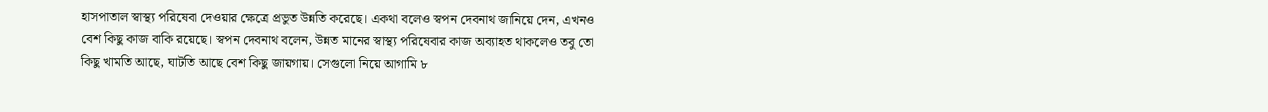হাসপাতাল স্বাস্থ্য পরিষেবা দেওয়ার ক্ষেত্রে প্রভুত উন্নতি করেছে। একথা বলেও স্বপন দেবনাথ জানিয়ে দেন, এখনও বেশ কিছু কাজ বাকি রয়েছে। স্বপন দেবনাথ বলেন, উন্নত মানের স্বাস্থ্য পরিষেবার কাজ অব্যাহত থাকলেও তবু তো কিছু খামতি আছে, ঘাটতি আছে বেশ কিছু জায়গায়। সেগুলো নিয়ে আগামি ৮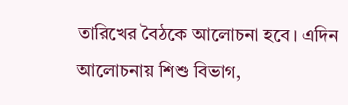তারিখের বৈঠকে আলোচনা হবে। এদিন আলোচনায় শিশু বিভাগ,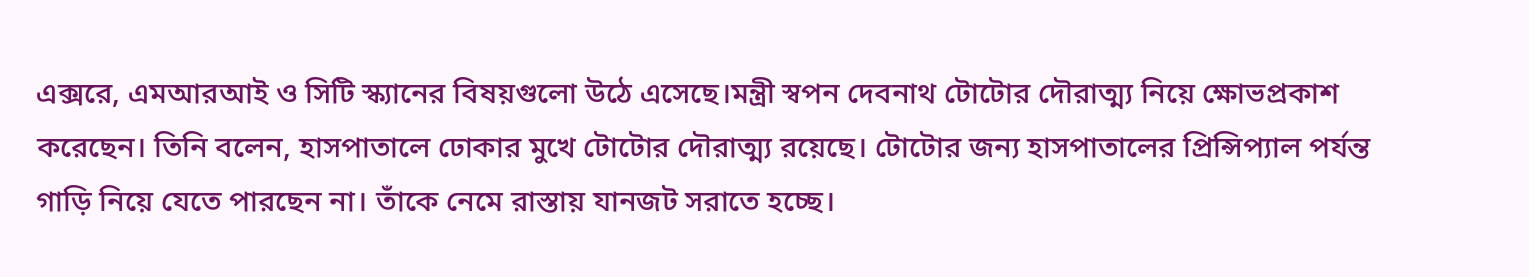এক্সরে, এমআরআই ও সিটি স্ক্যানের বিষয়গুলো উঠে এসেছে।মন্ত্রী স্বপন দেবনাথ টোটোর দৌরাত্ম্য নিয়ে ক্ষোভপ্রকাশ করেছেন। তিনি বলেন, হাসপাতালে ঢোকার মুখে টোটোর দৌরাত্ম্য রয়েছে। টোটোর জন্য হাসপাতালের প্রিন্সিপ্যাল পর্যন্ত গাড়ি নিয়ে যেতে পারছেন না। তাঁকে নেমে রাস্তায় যানজট সরাতে হচ্ছে।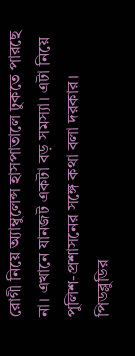রোগী নিয়ে অ্যাম্বুলেন্স হাসপাতালে ঢুকতে পারছে না। এখানে যানজট একটা বড় সমস্যা। এটা নিয়ে পুলিশ-প্রশাসনের সঙ্গে কথা বলা দরকার। পিডব্লুডির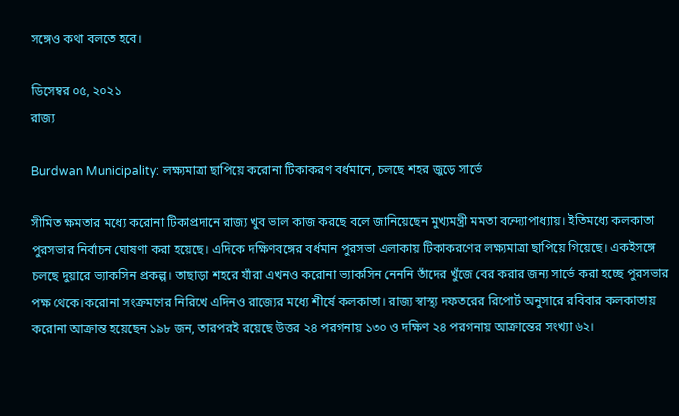সঙ্গেও কথা বলতে হবে।

ডিসেম্বর ০৫, ২০২১
রাজ্য

Burdwan Municipality: লক্ষ্যমাত্রা ছাপিয়ে করোনা টিকাকরণ বর্ধমানে, চলছে শহর জুড়ে সার্ভে

সীমিত ক্ষমতার মধ্যে করোনা টিকাপ্রদানে রাজ্য খুব ভাল কাজ করছে বলে জানিয়েছেন মুখ্যমন্ত্রী মমতা বন্দ্যোপাধ্যায়। ইতিমধ্যে কলকাতা পুরসভার নির্বাচন ঘোষণা করা হয়েছে। এদিকে দক্ষিণবঙ্গের বর্ধমান পুরসভা এলাকায় টিকাকরণের লক্ষ্যমাত্রা ছাপিয়ে গিয়েছে। একইসঙ্গে চলছে দুয়ারে ভ্যাকসিন প্রকল্প। তাছাড়া শহরে যাঁরা এখনও করোনা ভ্যাকসিন নেননি তাঁদের খুঁজে বের করার জন্য সার্ভে করা হচ্ছে পুরসভার পক্ষ থেকে।করোনা সংক্রমণের নিরিখে এদিনও রাজ্যের মধ্যে শীর্ষে কলকাতা। রাজ্য স্বাস্থ্য দফতরের রিপোর্ট অনুসারে রবিবার কলকাতায় করোনা আক্রান্ত হয়েছেন ১৯৮ জন, তারপরই রয়েছে উত্তর ২৪ পরগনায় ১৩০ ও দক্ষিণ ২৪ পরগনায় আক্রান্তের সংখ্যা ৬২।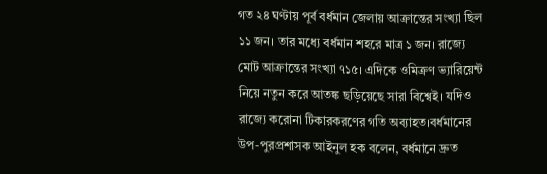গত ২৪ ঘণ্টায় পূর্ব বর্ধমান জেলায় আক্রান্তের সংখ্যা ছিল ১১ জন। তার মধ্যে বর্ধমান শহরে মাত্র ১ জন। রাজ্যে মোট আক্রান্তের সংখ্যা ৭১৫। এদিকে ওমিক্রণ ভ্যারিয়েন্ট নিয়ে নতুন করে আতঙ্ক ছড়িয়েছে সারা বিশ্বেই। যদিও রাজ্যে করোনা টিকারকরণের গতি অব্যাহত।বর্ধমানের উপ-পুরপ্রশাসক আইনুল হক বলেন, বর্ধমানে দ্রুত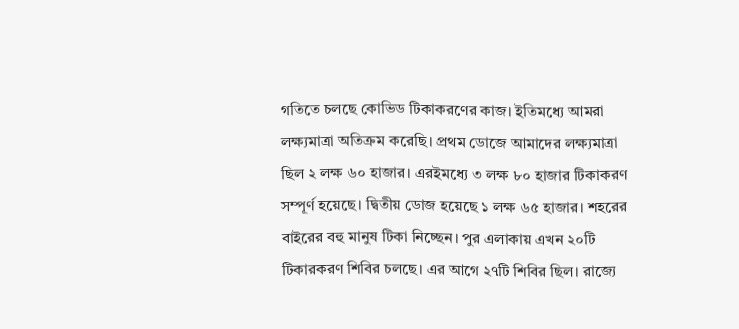গতিতে চলছে কোভিড টিকাকরণের কাজ। ইতিমধ্যে আমরা লক্ষ্যমাত্রা অতিক্রম করেছি। প্রথম ডোজে আমাদের লক্ষ্যমাত্রা ছিল ২ লক্ষ ৬০ হাজার। এরইমধ্যে ৩ লক্ষ ৮০ হাজার টিকাকরণ সম্পূর্ণ হয়েছে। দ্বিতীয় ডোজ হয়েছে ১ লক্ষ ৬৫ হাজার। শহরের বাইরের বহু মানুষ টিকা নিচ্ছেন। পুর এলাকায় এখন ২০টি টিকারকরণ শিবির চলছে। এর আগে ২৭টি শিবির ছিল। রাজ্যে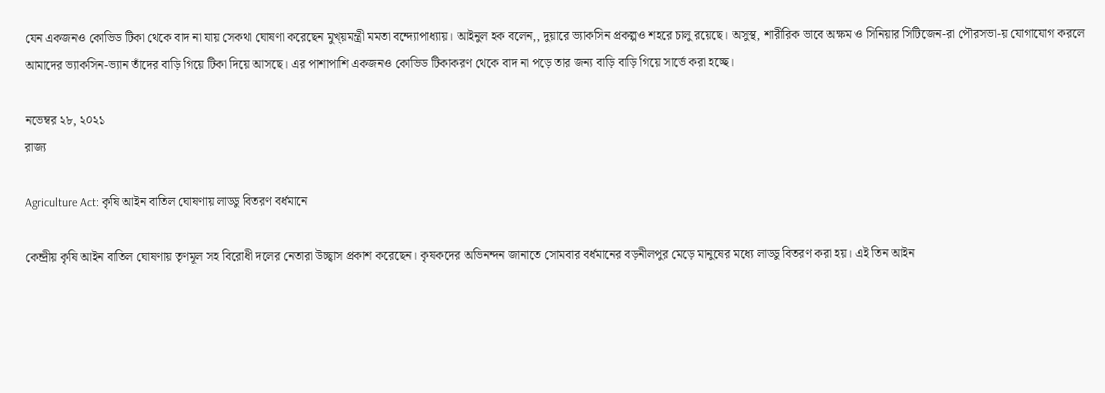যেন একজনও কোভিড টিকা থেকে বাদ না যায় সেকথা ঘোষণা করেছেন মুখ্য়মন্ত্রী মমতা বন্দ্যোপাধ্যায়। আইনুল হক বলেন,, দুয়ারে ভ্যাকসিন প্রকল্পও শহরে চালু রয়েছে। অসুস্থ, শারীরিক ভাবে অক্ষম ও সিনিয়ার সিটিজেন-রা পৌরসভা-য় যোগাযোগ করলে আমাদের ভ্যাকসিন-ভ্যান তাঁদের বাড়ি গিয়ে টিকা দিয়ে আসছে। এর পাশাপাশি একজনও কোভিড টিকাকরণ থেকে বাদ না পড়ে তার জন্য বাড়ি বাড়ি গিয়ে সার্ভে করা হচ্ছে।

নভেম্বর ২৮, ২০২১
রাজ্য

Agriculture Act: কৃষি আইন বাতিল ঘোষণায় লাড্ডু বিতরণ বর্ধমানে

কেন্দ্রীয় কৃষি আইন বাতিল ঘোষণায় তৃণমূল সহ বিরোধী দলের নেতারা উচ্ছ্বাস প্রকাশ করেছেন। কৃষকদের অভিনন্দন জানাতে সোমবার বর্ধমানের বড়নীলপুর মেড়ে মানুষের মধ্যে লাড্ডু বিতরণ করা হয়। এই তিন আইন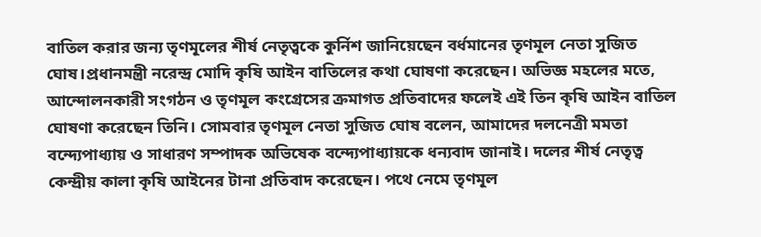বাতিল করার জন্য তৃণমূলের শীর্ষ নেতৃত্বকে কুর্নিশ জানিয়েছেন বর্ধমানের তৃণমূল নেতা সুজিত ঘোষ।প্রধানমন্ত্রী নরেন্দ্র মোদি কৃষি আইন বাতিলের কথা ঘোষণা করেছেন। অভিজ্ঞ মহলের মতে, আন্দোলনকারী সংগঠন ও তৃণমূল কংগ্রেসের ক্রমাগত প্রতিবাদের ফলেই এই তিন কৃষি আইন বাতিল ঘোষণা করেছেন তিনি। সোমবার তৃণমূল নেতা সুজিত ঘোষ বলেন, আমাদের দলনেত্রী মমতা বন্দ্যেপাধ্যায় ও সাধারণ সম্পাদক অভিষেক বন্দ্যেপাধ্যায়কে ধন্যবাদ জানাই। দলের শীর্ষ নেতৃত্ব কেন্দ্রীয় কালা কৃষি আইনের টানা প্রতিবাদ করেছেন। পথে নেমে তৃণমূল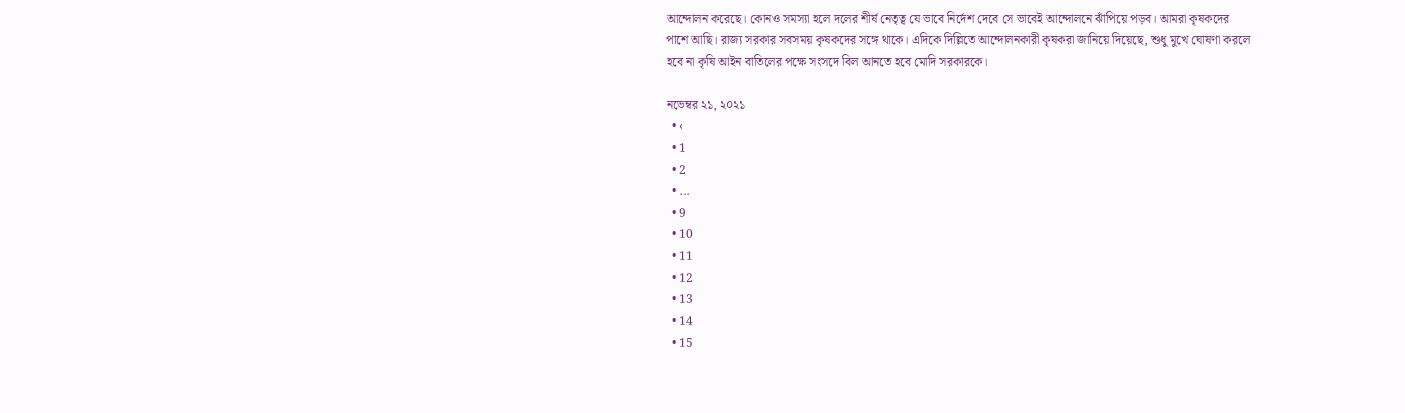আন্দোলন করেছে। কোনও সমস্যা হলে দলের শীর্ষ নেতৃত্ব যে ভাবে নির্দেশ দেবে সে ভাবেই আন্দোলনে ঝাঁপিয়ে পড়ব। আমরা কৃষকদের পাশে আছি। রাজ্য সরকার সবসময় কৃষকদের সঙ্গে থাকে। এদিকে দিল্লিতে আন্দোলনকারী কৃষকরা জানিয়ে দিয়েছে, শুধু মুখে ঘোষণা করলে হবে না কৃষি আইন বাতিলের পক্ষে সংসদে বিল আনতে হবে মোদি সরকারকে।

নভেম্বর ২১, ২০২১
  • ‹
  • 1
  • 2
  • ...
  • 9
  • 10
  • 11
  • 12
  • 13
  • 14
  • 15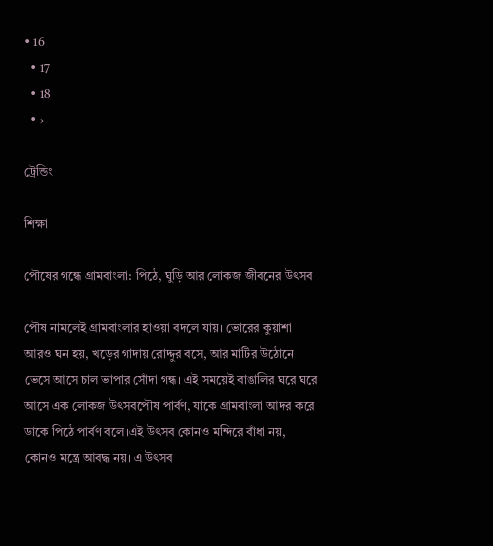• 16
  • 17
  • 18
  • ›

ট্রেন্ডিং

শিক্ষা

পৌষের গন্ধে গ্রামবাংলা: পিঠে, ঘুড়ি আর লোকজ জীবনের উৎসব

পৌষ নামলেই গ্রামবাংলার হাওয়া বদলে যায়। ভোরের কুয়াশা আরও ঘন হয়, খড়ের গাদায় রোদ্দুর বসে, আর মাটির উঠোনে ভেসে আসে চাল ভাপার সোঁদা গন্ধ। এই সময়েই বাঙালির ঘরে ঘরে আসে এক লোকজ উৎসবপৌষ পার্বণ, যাকে গ্রামবাংলা আদর করে ডাকে পিঠে পার্বণ বলে।এই উৎসব কোনও মন্দিরে বাঁধা নয়, কোনও মন্ত্রে আবদ্ধ নয়। এ উৎসব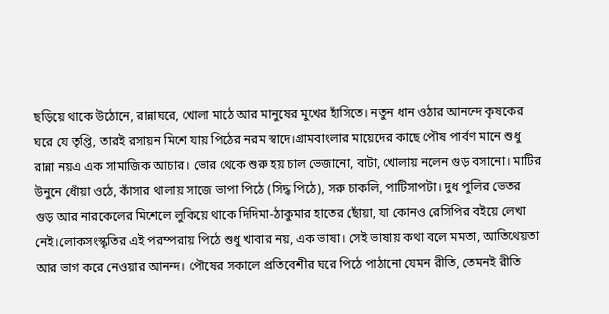ছড়িয়ে থাকে উঠোনে, রান্নাঘরে, খোলা মাঠে আর মানুষের মুখের হাঁসিতে। নতুন ধান ওঠার আনন্দে কৃষকের ঘরে যে তৃপ্তি, তারই রসায়ন মিশে যায় পিঠের নরম স্বাদে।গ্রামবাংলার মায়েদের কাছে পৌষ পার্বণ মানে শুধু রান্না নয়এ এক সামাজিক আচার। ভোর থেকে শুরু হয় চাল ভেজানো, বাটা, খোলায় নলেন গুড় বসানো। মাটির উনুনে ধোঁয়া ওঠে, কাঁসার থালায় সাজে ভাপা পিঠে (সিদ্ধ পিঠে), সরু চাকলি, পাটিসাপটা। দুধ পুলির ভেতর গুড় আর নারকেলের মিশেলে লুকিয়ে থাকে দিদিমা-ঠাকুমার হাতের ছোঁয়া, যা কোনও রেসিপির বইয়ে লেখা নেই।লোকসংস্কৃতির এই পরম্পরায় পিঠে শুধু খাবার নয়, এক ভাষা। সেই ভাষায় কথা বলে মমতা, আতিথেয়তা আর ভাগ করে নেওয়ার আনন্দ। পৌষের সকালে প্রতিবেশীর ঘরে পিঠে পাঠানো যেমন রীতি, তেমনই রীতি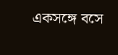একসঙ্গে বসে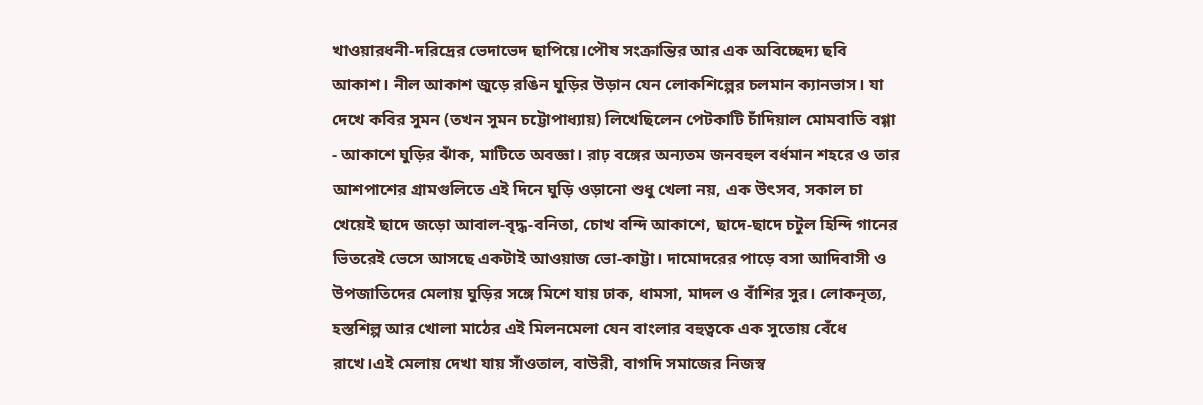খাওয়ারধনী-দরিদ্রের ভেদাভেদ ছাপিয়ে।পৌষ সংক্রান্তির আর এক অবিচ্ছেদ্য ছবি আকাশ। নীল আকাশ জুড়ে রঙিন ঘুড়ির উড়ান যেন লোকশিল্পের চলমান ক্যানভাস। যা দেখে কবির সুমন (তখন সুমন চট্টোপাধ্যায়) লিখেছিলেন পেটকাটি চাঁদিয়াল মোমবাতি বগ্গা - আকাশে ঘুড়ির ঝাঁক, মাটিতে অবজ্ঞা। রাঢ় বঙ্গের অন্যতম জনবহুল বর্ধমান শহরে ও তার আশপাশের গ্রামগুলিতে এই দিনে ঘুড়ি ওড়ানো শুধু খেলা নয়, এক উৎসব, সকাল চা খেয়েই ছাদে জড়ো আবাল-বৃদ্ধ-বনিতা, চোখ বন্দি আকাশে, ছাদে-ছাদে চটুল হিন্দি গানের ভিতরেই ভেসে আসছে একটাই আওয়াজ ভো-কাট্টা। দামোদরের পাড়ে বসা আদিবাসী ও উপজাতিদের মেলায় ঘুড়ির সঙ্গে মিশে যায় ঢাক, ধামসা, মাদল ও বাঁশির সুর। লোকনৃত্য, হস্তশিল্প আর খোলা মাঠের এই মিলনমেলা যেন বাংলার বহুত্বকে এক সুতোয় বেঁধে রাখে।এই মেলায় দেখা যায় সাঁওতাল, বাউরী, বাগদি সমাজের নিজস্ব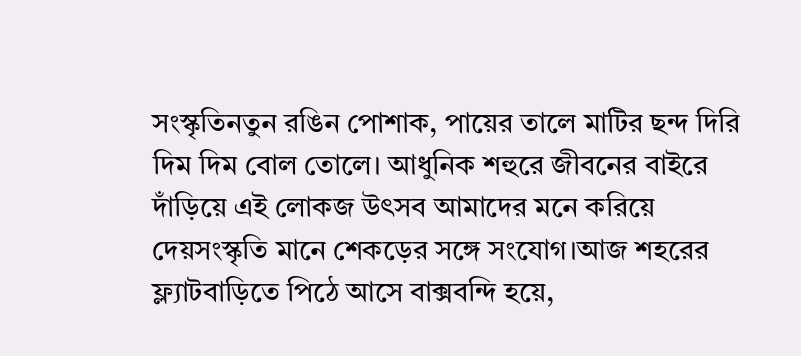সংস্কৃতিনতুন রঙিন পোশাক, পায়ের তালে মাটির ছন্দ দিরি দিম দিম বোল তোলে। আধুনিক শহুরে জীবনের বাইরে দাঁড়িয়ে এই লোকজ উৎসব আমাদের মনে করিয়ে দেয়সংস্কৃতি মানে শেকড়ের সঙ্গে সংযোগ।আজ শহরের ফ্ল্যাটবাড়িতে পিঠে আসে বাক্সবন্দি হয়ে,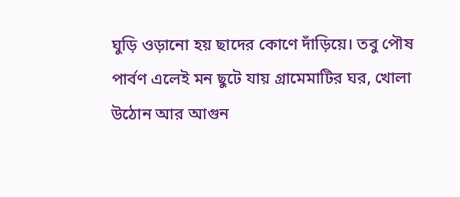ঘুড়ি ওড়ানো হয় ছাদের কোণে দাঁড়িয়ে। তবু পৌষ পার্বণ এলেই মন ছুটে যায় গ্রামেমাটির ঘর, খোলা উঠোন আর আগুন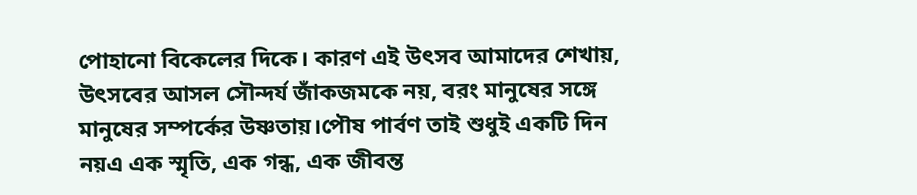পোহানো বিকেলের দিকে। কারণ এই উৎসব আমাদের শেখায়, উৎসবের আসল সৌন্দর্য জাঁকজমকে নয়, বরং মানুষের সঙ্গে মানুষের সম্পর্কের উষ্ণতায়।পৌষ পার্বণ তাই শুধুই একটি দিন নয়এ এক স্মৃতি, এক গন্ধ, এক জীবন্ত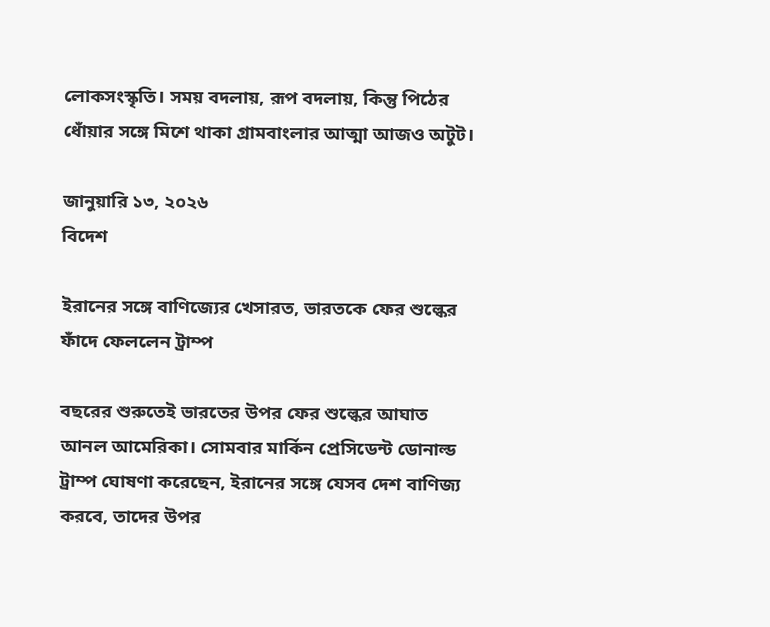লোকসংস্কৃতি। সময় বদলায়, রূপ বদলায়, কিন্তু পিঠের ধোঁয়ার সঙ্গে মিশে থাকা গ্রামবাংলার আত্মা আজও অটুট।

জানুয়ারি ১৩, ২০২৬
বিদেশ

ইরানের সঙ্গে বাণিজ্যের খেসারত, ভারতকে ফের শুল্কের ফাঁদে ফেললেন ট্রাম্প

বছরের শুরুতেই ভারতের উপর ফের শুল্কের আঘাত আনল আমেরিকা। সোমবার মার্কিন প্রেসিডেন্ট ডোনাল্ড ট্রাম্প ঘোষণা করেছেন, ইরানের সঙ্গে যেসব দেশ বাণিজ্য করবে, তাদের উপর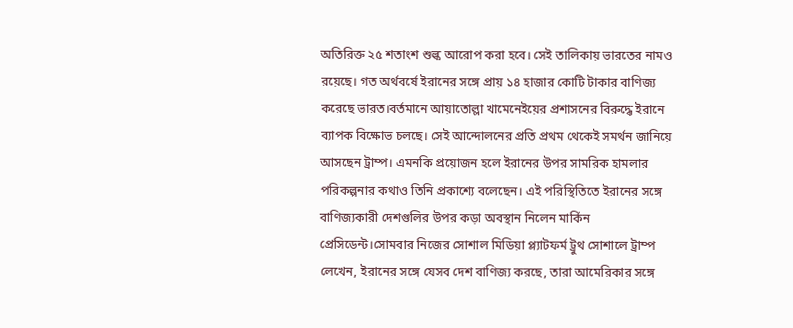অতিরিক্ত ২৫ শতাংশ শুল্ক আরোপ করা হবে। সেই তালিকায় ভারতের নামও রয়েছে। গত অর্থবর্ষে ইরানের সঙ্গে প্রায় ১৪ হাজার কোটি টাকার বাণিজ্য করেছে ভারত।বর্তমানে আয়াতোল্লা খামেনেইয়ের প্রশাসনের বিরুদ্ধে ইরানে ব্যাপক বিক্ষোভ চলছে। সেই আন্দোলনের প্রতি প্রথম থেকেই সমর্থন জানিয়ে আসছেন ট্রাম্প। এমনকি প্রয়োজন হলে ইরানের উপর সামরিক হামলার পরিকল্পনার কথাও তিনি প্রকাশ্যে বলেছেন। এই পরিস্থিতিতে ইরানের সঙ্গে বাণিজ্যকারী দেশগুলির উপর কড়া অবস্থান নিলেন মার্কিন প্রেসিডেন্ট।সোমবার নিজের সোশাল মিডিয়া প্ল্যাটফর্ম ট্রুথ সোশালে ট্রাম্প লেখেন, ইরানের সঙ্গে যেসব দেশ বাণিজ্য করছে, তারা আমেরিকার সঙ্গে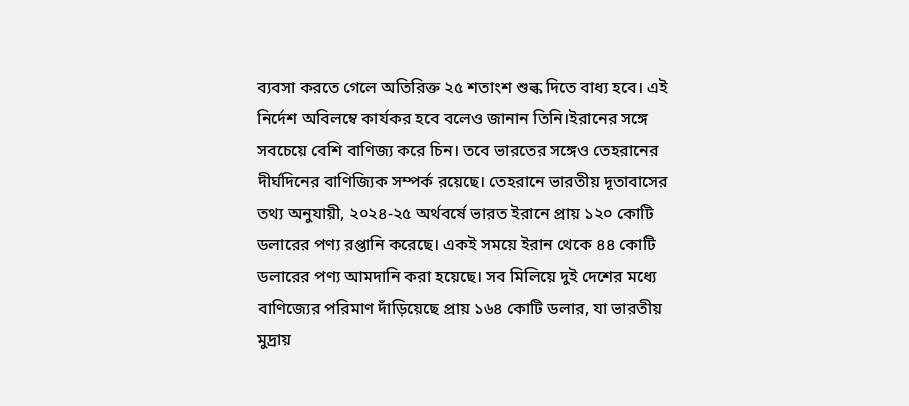ব্যবসা করতে গেলে অতিরিক্ত ২৫ শতাংশ শুল্ক দিতে বাধ্য হবে। এই নির্দেশ অবিলম্বে কার্যকর হবে বলেও জানান তিনি।ইরানের সঙ্গে সবচেয়ে বেশি বাণিজ্য করে চিন। তবে ভারতের সঙ্গেও তেহরানের দীর্ঘদিনের বাণিজ্যিক সম্পর্ক রয়েছে। তেহরানে ভারতীয় দূতাবাসের তথ্য অনুযায়ী, ২০২৪-২৫ অর্থবর্ষে ভারত ইরানে প্রায় ১২০ কোটি ডলারের পণ্য রপ্তানি করেছে। একই সময়ে ইরান থেকে ৪৪ কোটি ডলারের পণ্য আমদানি করা হয়েছে। সব মিলিয়ে দুই দেশের মধ্যে বাণিজ্যের পরিমাণ দাঁড়িয়েছে প্রায় ১৬৪ কোটি ডলার, যা ভারতীয় মুদ্রায়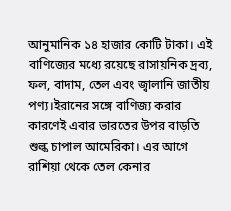আনুমানিক ১৪ হাজার কোটি টাকা। এই বাণিজ্যের মধ্যে রয়েছে রাসায়নিক দ্রব্য, ফল, বাদাম, তেল এবং জ্বালানি জাতীয় পণ্য।ইরানের সঙ্গে বাণিজ্য করার কারণেই এবার ভারতের উপর বাড়তি শুল্ক চাপাল আমেরিকা। এর আগে রাশিয়া থেকে তেল কেনার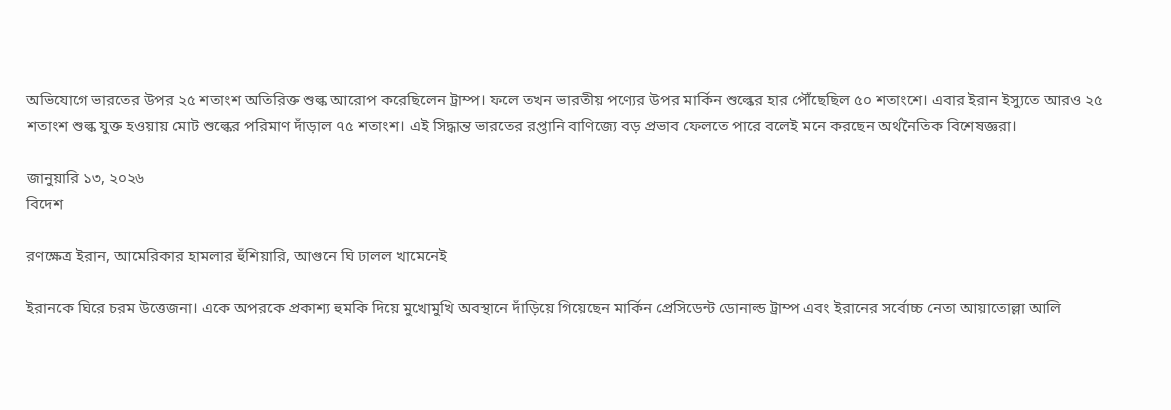অভিযোগে ভারতের উপর ২৫ শতাংশ অতিরিক্ত শুল্ক আরোপ করেছিলেন ট্রাম্প। ফলে তখন ভারতীয় পণ্যের উপর মার্কিন শুল্কের হার পৌঁছেছিল ৫০ শতাংশে। এবার ইরান ইস্যুতে আরও ২৫ শতাংশ শুল্ক যুক্ত হওয়ায় মোট শুল্কের পরিমাণ দাঁড়াল ৭৫ শতাংশ। এই সিদ্ধান্ত ভারতের রপ্তানি বাণিজ্যে বড় প্রভাব ফেলতে পারে বলেই মনে করছেন অর্থনৈতিক বিশেষজ্ঞরা।

জানুয়ারি ১৩, ২০২৬
বিদেশ

রণক্ষেত্র ইরান, আমেরিকার হামলার হুঁশিয়ারি, আগুনে ঘি ঢালল খামেনেই

ইরানকে ঘিরে চরম উত্তেজনা। একে অপরকে প্রকাশ্য হুমকি দিয়ে মুখোমুখি অবস্থানে দাঁড়িয়ে গিয়েছেন মার্কিন প্রেসিডেন্ট ডোনাল্ড ট্রাম্প এবং ইরানের সর্বোচ্চ নেতা আয়াতোল্লা আলি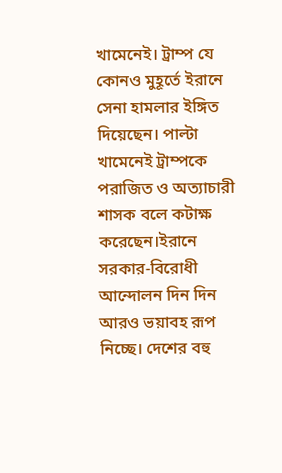খামেনেই। ট্রাম্প যে কোনও মুহূর্তে ইরানে সেনা হামলার ইঙ্গিত দিয়েছেন। পাল্টা খামেনেই ট্রাম্পকে পরাজিত ও অত্যাচারী শাসক বলে কটাক্ষ করেছেন।ইরানে সরকার-বিরোধী আন্দোলন দিন দিন আরও ভয়াবহ রূপ নিচ্ছে। দেশের বহু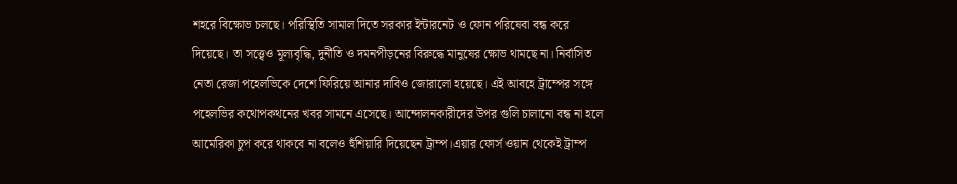শহরে বিক্ষোভ চলছে। পরিস্থিতি সামাল দিতে সরকার ইন্টারনেট ও ফোন পরিষেবা বন্ধ করে দিয়েছে। তা সত্ত্বেও মূল্যবৃদ্ধি, দুর্নীতি ও দমনপীড়নের বিরুদ্ধে মানুষের ক্ষোভ থামছে না। নির্বাসিত নেতা রেজা পহেলভিকে দেশে ফিরিয়ে আনার দাবিও জোরালো হয়েছে। এই আবহে ট্রাম্পের সঙ্গে পহেলভির কথোপকথনের খবর সামনে এসেছে। আন্দোলনকারীদের উপর গুলি চালানো বন্ধ না হলে আমেরিকা চুপ করে থাকবে না বলেও হুঁশিয়ারি দিয়েছেন ট্রাম্প।এয়ার ফোর্স ওয়ান থেকেই ট্রাম্প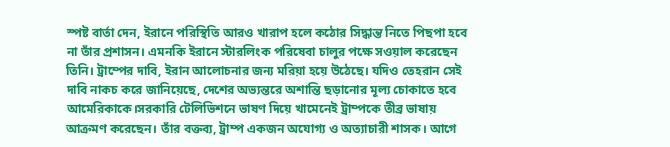স্পষ্ট বার্তা দেন, ইরানে পরিস্থিতি আরও খারাপ হলে কঠোর সিদ্ধান্ত নিতে পিছপা হবে না তাঁর প্রশাসন। এমনকি ইরানে স্টারলিংক পরিষেবা চালুর পক্ষে সওয়াল করেছেন তিনি। ট্রাম্পের দাবি, ইরান আলোচনার জন্য মরিয়া হয়ে উঠেছে। যদিও তেহরান সেই দাবি নাকচ করে জানিয়েছে, দেশের অভ্যন্তরে অশান্তি ছড়ানোর মূল্য চোকাতে হবে আমেরিকাকে।সরকারি টেলিভিশনে ভাষণ দিয়ে খামেনেই ট্রাম্পকে তীব্র ভাষায় আক্রমণ করেছেন। তাঁর বক্তব্য, ট্রাম্প একজন অযোগ্য ও অত্যাচারী শাসক। আগে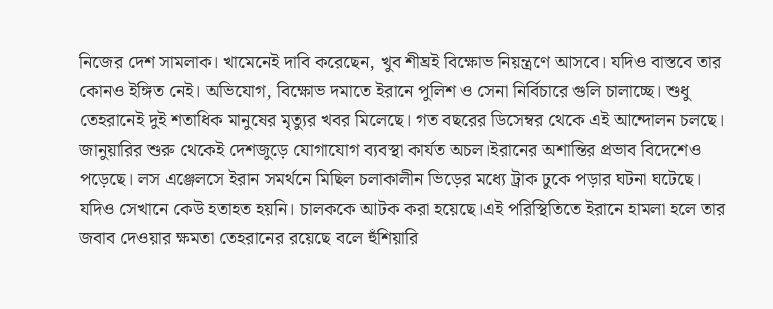নিজের দেশ সামলাক। খামেনেই দাবি করেছেন, খুব শীঘ্রই বিক্ষোভ নিয়ন্ত্রণে আসবে। যদিও বাস্তবে তার কোনও ইঙ্গিত নেই। অভিযোগ, বিক্ষোভ দমাতে ইরানে পুলিশ ও সেনা নির্বিচারে গুলি চালাচ্ছে। শুধু তেহরানেই দুই শতাধিক মানুষের মৃত্যুর খবর মিলেছে। গত বছরের ডিসেম্বর থেকে এই আন্দোলন চলছে। জানুয়ারির শুরু থেকেই দেশজুড়ে যোগাযোগ ব্যবস্থা কার্যত অচল।ইরানের অশান্তির প্রভাব বিদেশেও পড়েছে। লস এঞ্জেলসে ইরান সমর্থনে মিছিল চলাকালীন ভিড়ের মধ্যে ট্রাক ঢুকে পড়ার ঘটনা ঘটেছে। যদিও সেখানে কেউ হতাহত হয়নি। চালককে আটক করা হয়েছে।এই পরিস্থিতিতে ইরানে হামলা হলে তার জবাব দেওয়ার ক্ষমতা তেহরানের রয়েছে বলে হুঁশিয়ারি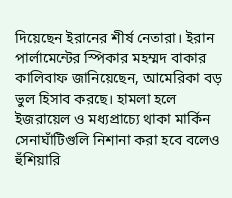দিয়েছেন ইরানের শীর্ষ নেতারা। ইরান পার্লামেন্টের স্পিকার মহম্মদ বাকার কালিবাফ জানিয়েছেন, আমেরিকা বড় ভুল হিসাব করছে। হামলা হলে ইজরায়েল ও মধ্যপ্রাচ্যে থাকা মার্কিন সেনাঘাঁটিগুলি নিশানা করা হবে বলেও হুঁশিয়ারি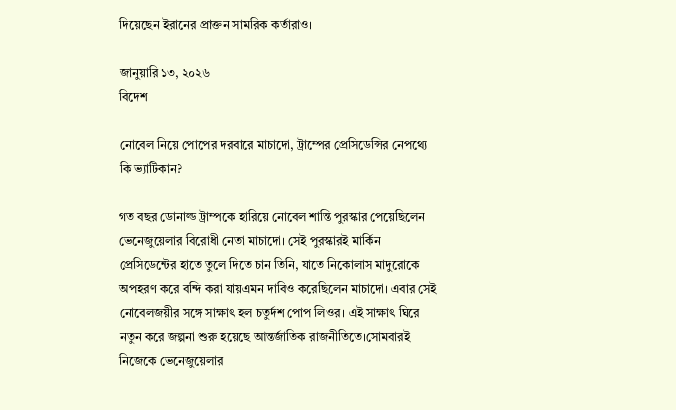দিয়েছেন ইরানের প্রাক্তন সামরিক কর্তারাও।

জানুয়ারি ১৩, ২০২৬
বিদেশ

নোবেল নিয়ে পোপের দরবারে মাচাদো, ট্রাম্পের প্রেসিডেন্সির নেপথ্যে কি ভ্যাটিকান?

গত বছর ডোনাল্ড ট্রাম্পকে হারিয়ে নোবেল শান্তি পুরস্কার পেয়েছিলেন ভেনেজুয়েলার বিরোধী নেতা মাচাদো। সেই পুরস্কারই মার্কিন প্রেসিডেন্টের হাতে তুলে দিতে চান তিনি, যাতে নিকোলাস মাদুরোকে অপহরণ করে বন্দি করা যায়এমন দাবিও করেছিলেন মাচাদো। এবার সেই নোবেলজয়ীর সঙ্গে সাক্ষাৎ হল চতুর্দশ পোপ লিওর। এই সাক্ষাৎ ঘিরে নতুন করে জল্পনা শুরু হয়েছে আন্তর্জাতিক রাজনীতিতে।সোমবারই নিজেকে ভেনেজুয়েলার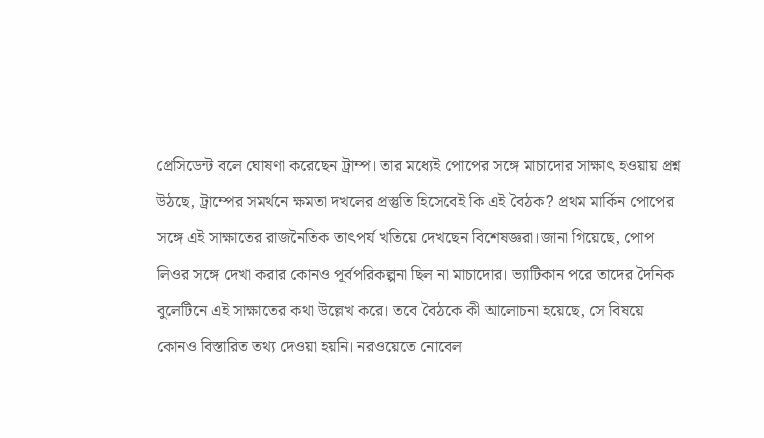প্রেসিডেন্ট বলে ঘোষণা করেছেন ট্রাম্প। তার মধ্যেই পোপের সঙ্গে মাচাদোর সাক্ষাৎ হওয়ায় প্রশ্ন উঠছে, ট্রাম্পের সমর্থনে ক্ষমতা দখলের প্রস্তুতি হিসেবেই কি এই বৈঠক? প্রথম মার্কিন পোপের সঙ্গে এই সাক্ষাতের রাজনৈতিক তাৎপর্য খতিয়ে দেখছেন বিশেষজ্ঞরা।জানা গিয়েছে, পোপ লিওর সঙ্গে দেখা করার কোনও পূর্বপরিকল্পনা ছিল না মাচাদোর। ভ্যাটিকান পরে তাদের দৈনিক বুলেটিনে এই সাক্ষাতের কথা উল্লেখ করে। তবে বৈঠকে কী আলোচনা হয়েছে, সে বিষয়ে কোনও বিস্তারিত তথ্য দেওয়া হয়নি। নরওয়েতে নোবেল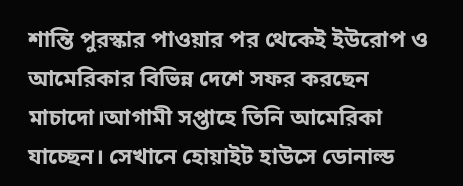শান্তি পুরস্কার পাওয়ার পর থেকেই ইউরোপ ও আমেরিকার বিভিন্ন দেশে সফর করছেন মাচাদো।আগামী সপ্তাহে তিনি আমেরিকা যাচ্ছেন। সেখানে হোয়াইট হাউসে ডোনাল্ড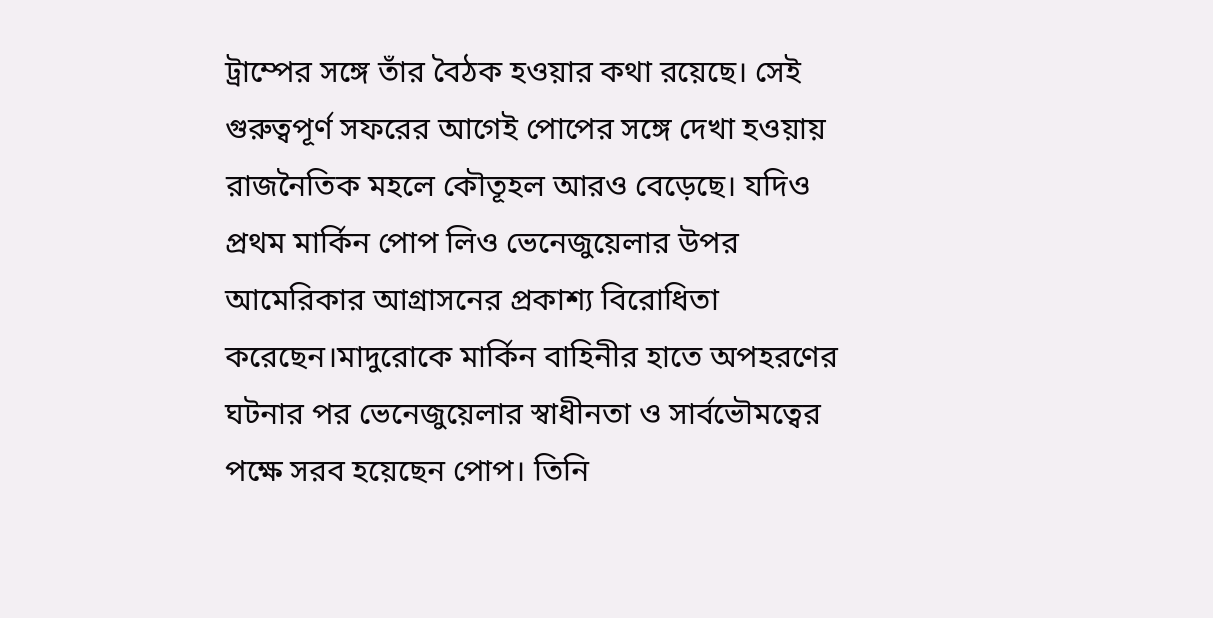ট্রাম্পের সঙ্গে তাঁর বৈঠক হওয়ার কথা রয়েছে। সেই গুরুত্বপূর্ণ সফরের আগেই পোপের সঙ্গে দেখা হওয়ায় রাজনৈতিক মহলে কৌতূহল আরও বেড়েছে। যদিও প্রথম মার্কিন পোপ লিও ভেনেজুয়েলার উপর আমেরিকার আগ্রাসনের প্রকাশ্য বিরোধিতা করেছেন।মাদুরোকে মার্কিন বাহিনীর হাতে অপহরণের ঘটনার পর ভেনেজুয়েলার স্বাধীনতা ও সার্বভৌমত্বের পক্ষে সরব হয়েছেন পোপ। তিনি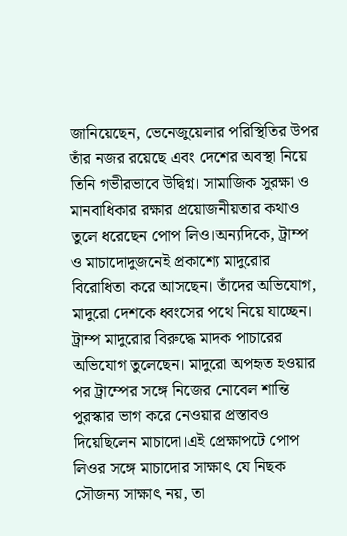জানিয়েছেন, ভেনেজুয়েলার পরিস্থিতির উপর তাঁর নজর রয়েছে এবং দেশের অবস্থা নিয়ে তিনি গভীরভাবে উদ্বিগ্ন। সামাজিক সুরক্ষা ও মানবাধিকার রক্ষার প্রয়োজনীয়তার কথাও তুলে ধরেছেন পোপ লিও।অন্যদিকে, ট্রাম্প ও মাচাদোদুজনেই প্রকাশ্যে মাদুরোর বিরোধিতা করে আসছেন। তাঁদের অভিযোগ, মাদুরো দেশকে ধ্বংসের পথে নিয়ে যাচ্ছেন। ট্রাম্প মাদুরোর বিরুদ্ধে মাদক পাচারের অভিযোগ তুলেছেন। মাদুরো অপহৃত হওয়ার পর ট্রাম্পের সঙ্গে নিজের নোবেল শান্তি পুরস্কার ভাগ করে নেওয়ার প্রস্তাবও দিয়েছিলেন মাচাদো।এই প্রেক্ষাপটে পোপ লিওর সঙ্গে মাচাদোর সাক্ষাৎ যে নিছক সৌজন্য সাক্ষাৎ নয়, তা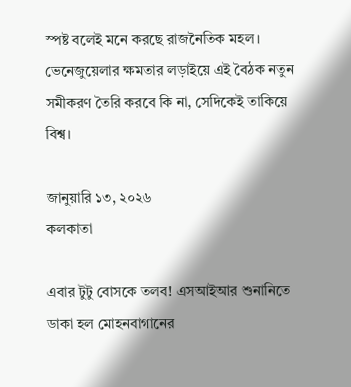স্পষ্ট বলেই মনে করছে রাজনৈতিক মহল। ভেনেজুয়েলার ক্ষমতার লড়াইয়ে এই বৈঠক নতুন সমীকরণ তৈরি করবে কি না, সেদিকেই তাকিয়ে বিশ্ব।

জানুয়ারি ১৩, ২০২৬
কলকাতা

এবার টুটু বোসকে তলব! এসআইআর শুনানিতে ডাকা হল মোহনবাগানের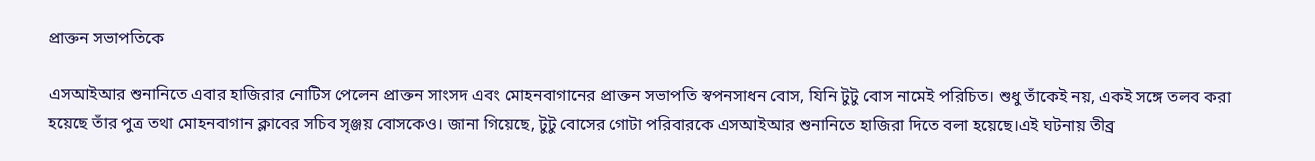প্রাক্তন সভাপতিকে

এসআইআর শুনানিতে এবার হাজিরার নোটিস পেলেন প্রাক্তন সাংসদ এবং মোহনবাগানের প্রাক্তন সভাপতি স্বপনসাধন বোস, যিনি টুটু বোস নামেই পরিচিত। শুধু তাঁকেই নয়, একই সঙ্গে তলব করা হয়েছে তাঁর পুত্র তথা মোহনবাগান ক্লাবের সচিব সৃঞ্জয় বোসকেও। জানা গিয়েছে, টুটু বোসের গোটা পরিবারকে এসআইআর শুনানিতে হাজিরা দিতে বলা হয়েছে।এই ঘটনায় তীব্র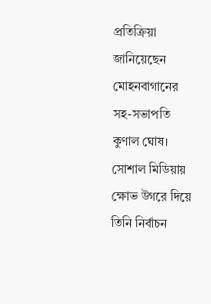প্রতিক্রিয়া জানিয়েছেন মোহনবাগানের সহ-সভাপতি কুণাল ঘোষ। সোশাল মিডিয়ায় ক্ষোভ উগরে দিয়ে তিনি নির্বাচন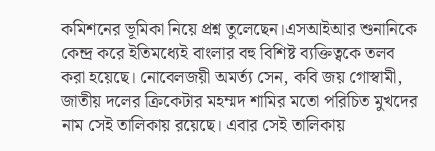কমিশনের ভূমিকা নিয়ে প্রশ্ন তুলেছেন।এসআইআর শুনানিকে কেন্দ্র করে ইতিমধ্যেই বাংলার বহু বিশিষ্ট ব্যক্তিত্বকে তলব করা হয়েছে। নোবেলজয়ী অমর্ত্য সেন, কবি জয় গোস্বামী, জাতীয় দলের ক্রিকেটার মহম্মদ শামির মতো পরিচিত মুখদের নাম সেই তালিকায় রয়েছে। এবার সেই তালিকায়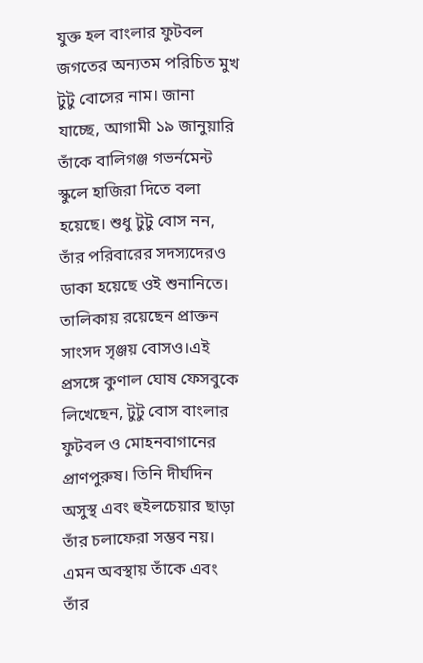যুক্ত হল বাংলার ফুটবল জগতের অন্যতম পরিচিত মুখ টুটু বোসের নাম। জানা যাচ্ছে, আগামী ১৯ জানুয়ারি তাঁকে বালিগঞ্জ গভর্নমেন্ট স্কুলে হাজিরা দিতে বলা হয়েছে। শুধু টুটু বোস নন, তাঁর পরিবারের সদস্যদেরও ডাকা হয়েছে ওই শুনানিতে। তালিকায় রয়েছেন প্রাক্তন সাংসদ সৃঞ্জয় বোসও।এই প্রসঙ্গে কুণাল ঘোষ ফেসবুকে লিখেছেন, টুটু বোস বাংলার ফুটবল ও মোহনবাগানের প্রাণপুরুষ। তিনি দীর্ঘদিন অসুস্থ এবং হুইলচেয়ার ছাড়া তাঁর চলাফেরা সম্ভব নয়। এমন অবস্থায় তাঁকে এবং তাঁর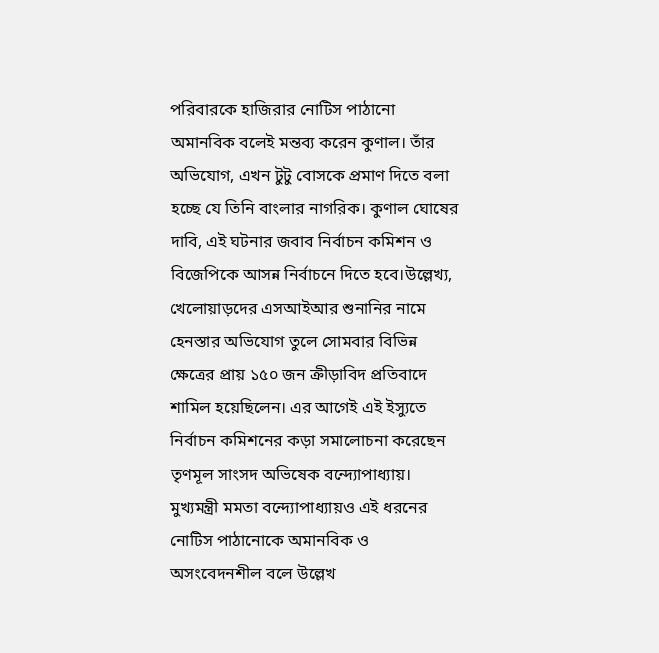পরিবারকে হাজিরার নোটিস পাঠানো অমানবিক বলেই মন্তব্য করেন কুণাল। তাঁর অভিযোগ, এখন টুটু বোসকে প্রমাণ দিতে বলা হচ্ছে যে তিনি বাংলার নাগরিক। কুণাল ঘোষের দাবি, এই ঘটনার জবাব নির্বাচন কমিশন ও বিজেপিকে আসন্ন নির্বাচনে দিতে হবে।উল্লেখ্য, খেলোয়াড়দের এসআইআর শুনানির নামে হেনস্তার অভিযোগ তুলে সোমবার বিভিন্ন ক্ষেত্রের প্রায় ১৫০ জন ক্রীড়াবিদ প্রতিবাদে শামিল হয়েছিলেন। এর আগেই এই ইস্যুতে নির্বাচন কমিশনের কড়া সমালোচনা করেছেন তৃণমূল সাংসদ অভিষেক বন্দ্যোপাধ্যায়। মুখ্যমন্ত্রী মমতা বন্দ্যোপাধ্যায়ও এই ধরনের নোটিস পাঠানোকে অমানবিক ও অসংবেদনশীল বলে উল্লেখ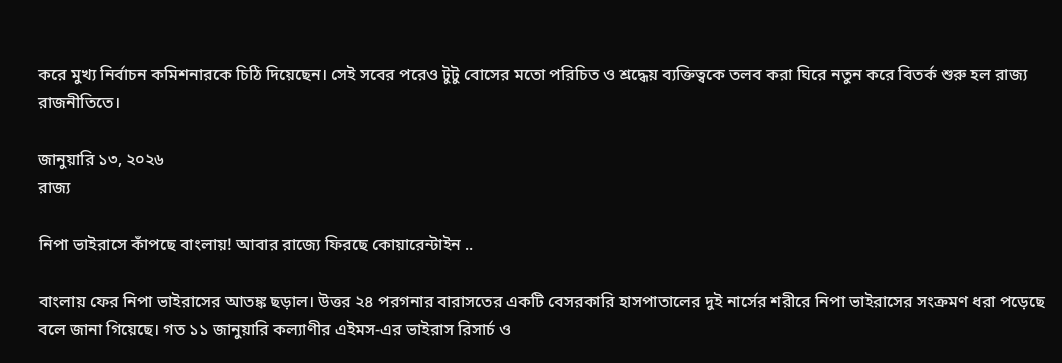করে মুখ্য নির্বাচন কমিশনারকে চিঠি দিয়েছেন। সেই সবের পরেও টুটু বোসের মতো পরিচিত ও শ্রদ্ধেয় ব্যক্তিত্বকে তলব করা ঘিরে নতুন করে বিতর্ক শুরু হল রাজ্য রাজনীতিতে।

জানুয়ারি ১৩, ২০২৬
রাজ্য

নিপা ভাইরাসে কাঁপছে বাংলায়! আবার রাজ্যে ফিরছে কোয়ারেন্টাইন ..

বাংলায় ফের নিপা ভাইরাসের আতঙ্ক ছড়াল। উত্তর ২৪ পরগনার বারাসতের একটি বেসরকারি হাসপাতালের দুই নার্সের শরীরে নিপা ভাইরাসের সংক্রমণ ধরা পড়েছে বলে জানা গিয়েছে। গত ১১ জানুয়ারি কল্যাণীর এইমস-এর ভাইরাস রিসার্চ ও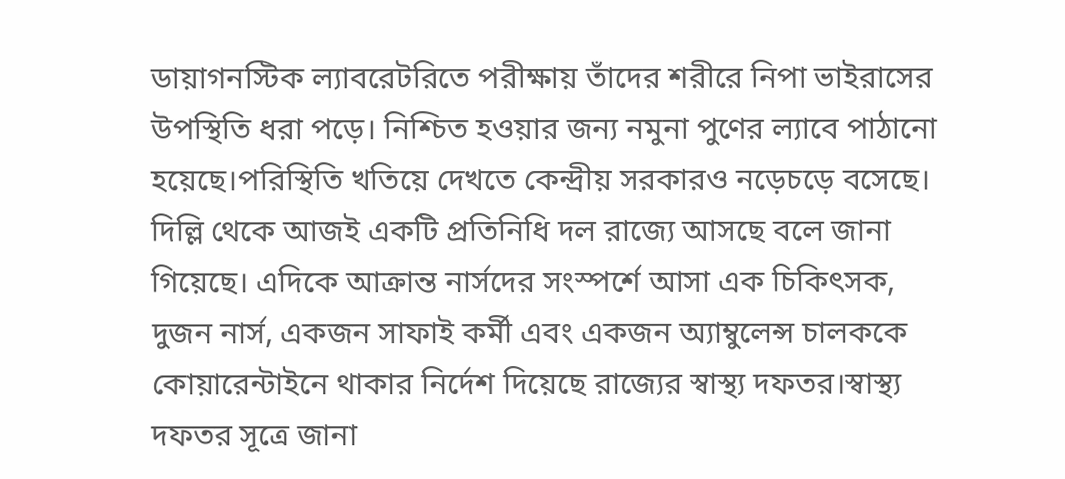ডায়াগনস্টিক ল্যাবরেটরিতে পরীক্ষায় তাঁদের শরীরে নিপা ভাইরাসের উপস্থিতি ধরা পড়ে। নিশ্চিত হওয়ার জন্য নমুনা পুণের ল্যাবে পাঠানো হয়েছে।পরিস্থিতি খতিয়ে দেখতে কেন্দ্রীয় সরকারও নড়েচড়ে বসেছে। দিল্লি থেকে আজই একটি প্রতিনিধি দল রাজ্যে আসছে বলে জানা গিয়েছে। এদিকে আক্রান্ত নার্সদের সংস্পর্শে আসা এক চিকিৎসক, দুজন নার্স, একজন সাফাই কর্মী এবং একজন অ্যাম্বুলেন্স চালককে কোয়ারেন্টাইনে থাকার নির্দেশ দিয়েছে রাজ্যের স্বাস্থ্য দফতর।স্বাস্থ্য দফতর সূত্রে জানা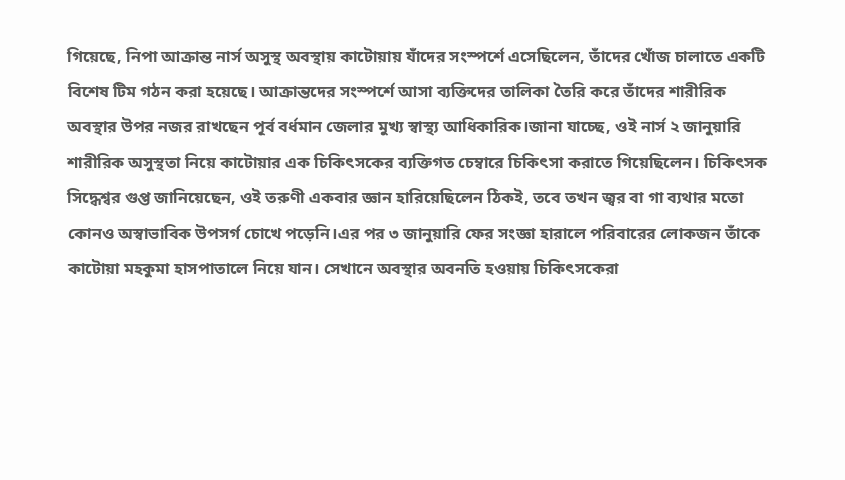গিয়েছে, নিপা আক্রান্ত নার্স অসুস্থ অবস্থায় কাটোয়ায় যাঁদের সংস্পর্শে এসেছিলেন, তাঁদের খোঁজ চালাতে একটি বিশেষ টিম গঠন করা হয়েছে। আক্রান্তদের সংস্পর্শে আসা ব্যক্তিদের তালিকা তৈরি করে তাঁদের শারীরিক অবস্থার উপর নজর রাখছেন পূর্ব বর্ধমান জেলার মুখ্য স্বাস্থ্য আধিকারিক।জানা যাচ্ছে, ওই নার্স ২ জানুয়ারি শারীরিক অসুস্থতা নিয়ে কাটোয়ার এক চিকিৎসকের ব্যক্তিগত চেম্বারে চিকিৎসা করাতে গিয়েছিলেন। চিকিৎসক সিদ্ধেশ্বর গুপ্ত জানিয়েছেন, ওই তরুণী একবার জ্ঞান হারিয়েছিলেন ঠিকই, তবে তখন জ্বর বা গা ব্যথার মতো কোনও অস্বাভাবিক উপসর্গ চোখে পড়েনি।এর পর ৩ জানুয়ারি ফের সংজ্ঞা হারালে পরিবারের লোকজন তাঁকে কাটোয়া মহকুমা হাসপাতালে নিয়ে যান। সেখানে অবস্থার অবনতি হওয়ায় চিকিৎসকেরা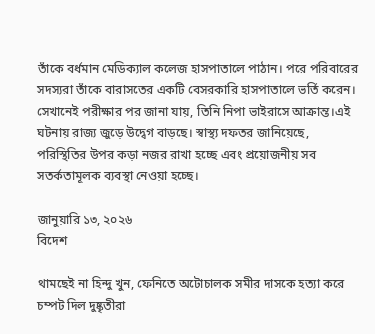তাঁকে বর্ধমান মেডিক্যাল কলেজ হাসপাতালে পাঠান। পরে পরিবারের সদস্যরা তাঁকে বারাসতের একটি বেসরকারি হাসপাতালে ভর্তি করেন। সেখানেই পরীক্ষার পর জানা যায়, তিনি নিপা ভাইরাসে আক্রান্ত।এই ঘটনায় রাজ্য জুড়ে উদ্বেগ বাড়ছে। স্বাস্থ্য দফতর জানিয়েছে, পরিস্থিতির উপর কড়া নজর রাখা হচ্ছে এবং প্রয়োজনীয় সব সতর্কতামূলক ব্যবস্থা নেওয়া হচ্ছে।

জানুয়ারি ১৩, ২০২৬
বিদেশ

থামছেই না হিন্দু খুন, ফেনিতে অটোচালক সমীর দাসকে হত্যা করে চম্পট দিল দুষ্কৃতীরা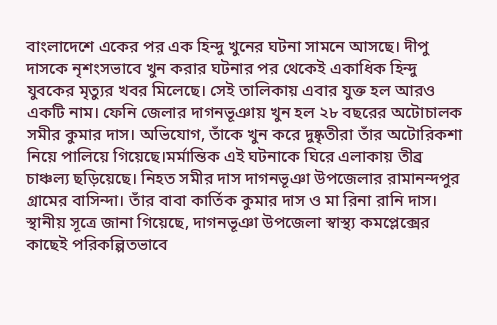বাংলাদেশে একের পর এক হিন্দু খুনের ঘটনা সামনে আসছে। দীপু দাসকে নৃশংসভাবে খুন করার ঘটনার পর থেকেই একাধিক হিন্দু যুবকের মৃত্যুর খবর মিলেছে। সেই তালিকায় এবার যুক্ত হল আরও একটি নাম। ফেনি জেলার দাগনভূঞায় খুন হল ২৮ বছরের অটোচালক সমীর কুমার দাস। অভিযোগ, তাঁকে খুন করে দুষ্কৃতীরা তাঁর অটোরিকশা নিয়ে পালিয়ে গিয়েছে।মর্মান্তিক এই ঘটনাকে ঘিরে এলাকায় তীব্র চাঞ্চল্য ছড়িয়েছে। নিহত সমীর দাস দাগনভূঞা উপজেলার রামানন্দপুর গ্রামের বাসিন্দা। তাঁর বাবা কার্তিক কুমার দাস ও মা রিনা রানি দাস। স্থানীয় সূত্রে জানা গিয়েছে, দাগনভূঞা উপজেলা স্বাস্থ্য কমপ্লেক্সের কাছেই পরিকল্পিতভাবে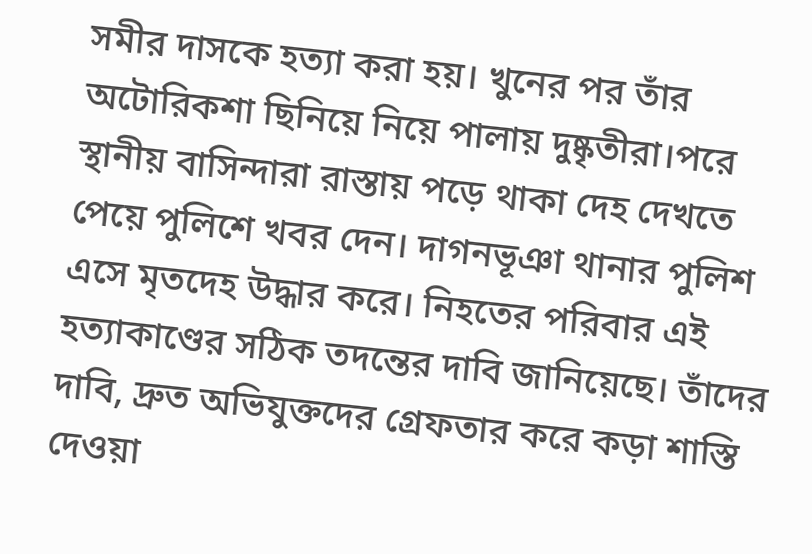সমীর দাসকে হত্যা করা হয়। খুনের পর তাঁর অটোরিকশা ছিনিয়ে নিয়ে পালায় দুষ্কৃতীরা।পরে স্থানীয় বাসিন্দারা রাস্তায় পড়ে থাকা দেহ দেখতে পেয়ে পুলিশে খবর দেন। দাগনভূঞা থানার পুলিশ এসে মৃতদেহ উদ্ধার করে। নিহতের পরিবার এই হত্যাকাণ্ডের সঠিক তদন্তের দাবি জানিয়েছে। তাঁদের দাবি, দ্রুত অভিযুক্তদের গ্রেফতার করে কড়া শাস্তি দেওয়া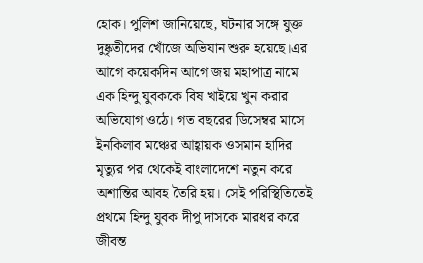হোক। পুলিশ জানিয়েছে, ঘটনার সঙ্গে যুক্ত দুষ্কৃতীদের খোঁজে অভিযান শুরু হয়েছে।এর আগে কয়েকদিন আগে জয় মহাপাত্র নামে এক হিন্দু যুবককে বিষ খাইয়ে খুন করার অভিযোগ ওঠে। গত বছরের ডিসেম্বর মাসে ইনকিলাব মঞ্চের আহ্বায়ক ওসমান হাদির মৃত্যুর পর থেকেই বাংলাদেশে নতুন করে অশান্তির আবহ তৈরি হয়। সেই পরিস্থিতিতেই প্রথমে হিন্দু যুবক দীপু দাসকে মারধর করে জীবন্ত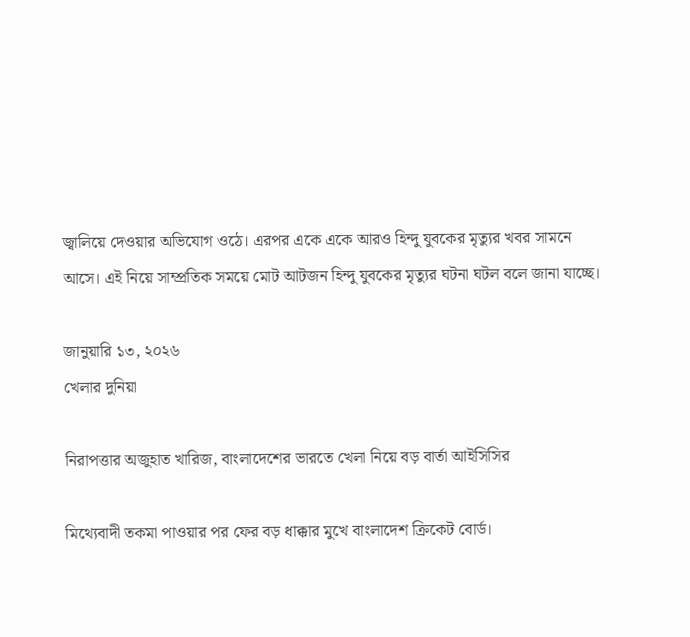জ্বালিয়ে দেওয়ার অভিযোগ ওঠে। এরপর একে একে আরও হিন্দু যুবকের মৃত্যুর খবর সামনে আসে। এই নিয়ে সাম্প্রতিক সময়ে মোট আটজন হিন্দু যুবকের মৃত্যুর ঘটনা ঘটল বলে জানা যাচ্ছে।

জানুয়ারি ১৩, ২০২৬
খেলার দুনিয়া

নিরাপত্তার অজুহাত খারিজ, বাংলাদেশের ভারতে খেলা নিয়ে বড় বার্তা আইসিসির

মিথ্যেবাদী তকমা পাওয়ার পর ফের বড় ধাক্কার মুখে বাংলাদেশ ক্রিকেট বোর্ড।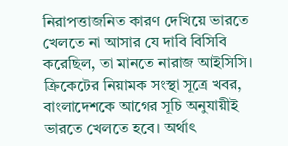নিরাপত্তাজনিত কারণ দেখিয়ে ভারতে খেলতে না আসার যে দাবি বিসিবি করেছিল, তা মানতে নারাজ আইসিসি। ক্রিকেটের নিয়ামক সংস্থা সূত্রে খবর, বাংলাদেশকে আগের সূচি অনুযায়ীই ভারতে খেলতে হবে। অর্থাৎ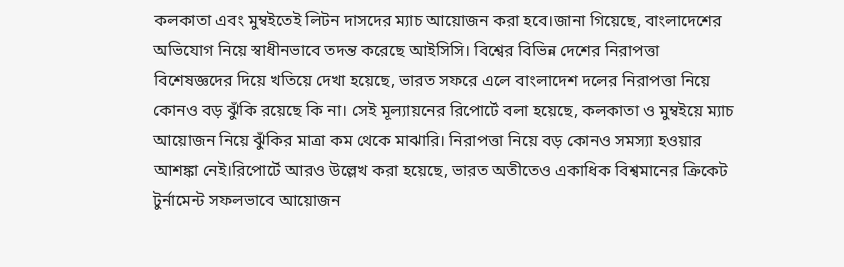কলকাতা এবং মুম্বইতেই লিটন দাসদের ম্যাচ আয়োজন করা হবে।জানা গিয়েছে, বাংলাদেশের অভিযোগ নিয়ে স্বাধীনভাবে তদন্ত করেছে আইসিসি। বিশ্বের বিভিন্ন দেশের নিরাপত্তা বিশেষজ্ঞদের দিয়ে খতিয়ে দেখা হয়েছে, ভারত সফরে এলে বাংলাদেশ দলের নিরাপত্তা নিয়ে কোনও বড় ঝুঁকি রয়েছে কি না। সেই মূল্যায়নের রিপোর্টে বলা হয়েছে, কলকাতা ও মুম্বইয়ে ম্যাচ আয়োজন নিয়ে ঝুঁকির মাত্রা কম থেকে মাঝারি। নিরাপত্তা নিয়ে বড় কোনও সমস্যা হওয়ার আশঙ্কা নেই।রিপোর্টে আরও উল্লেখ করা হয়েছে, ভারত অতীতেও একাধিক বিশ্বমানের ক্রিকেট টুর্নামেন্ট সফলভাবে আয়োজন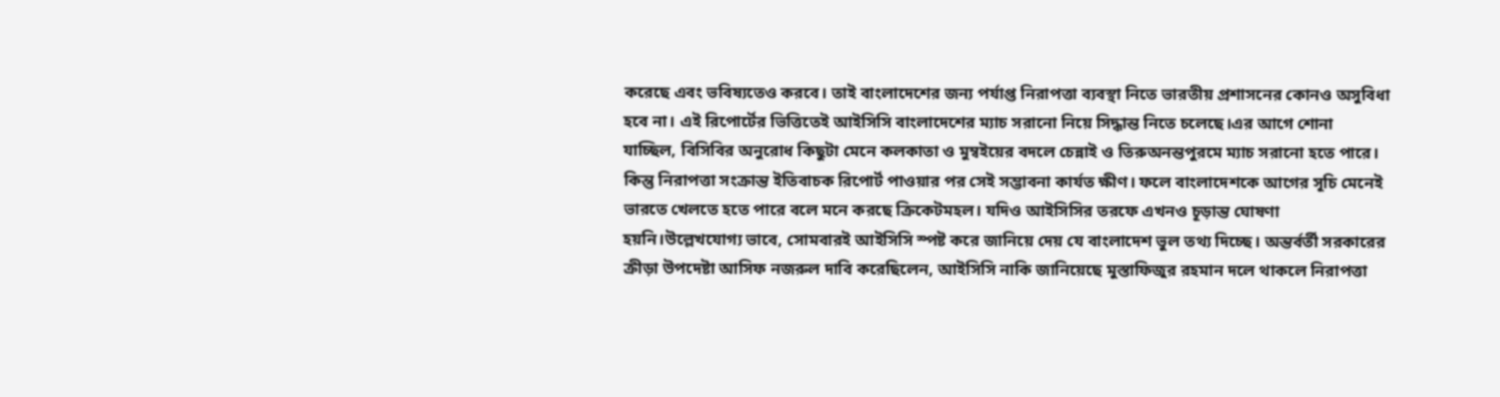করেছে এবং ভবিষ্যতেও করবে। তাই বাংলাদেশের জন্য পর্যাপ্ত নিরাপত্তা ব্যবস্থা নিতে ভারতীয় প্রশাসনের কোনও অসুবিধা হবে না। এই রিপোর্টের ভিত্তিতেই আইসিসি বাংলাদেশের ম্যাচ সরানো নিয়ে সিদ্ধান্ত নিতে চলেছে।এর আগে শোনা যাচ্ছিল, বিসিবির অনুরোধ কিছুটা মেনে কলকাতা ও মুম্বইয়ের বদলে চেন্নাই ও তিরুঅনন্তপুরমে ম্যাচ সরানো হতে পারে। কিন্তু নিরাপত্তা সংক্রান্ত ইতিবাচক রিপোর্ট পাওয়ার পর সেই সম্ভাবনা কার্যত ক্ষীণ। ফলে বাংলাদেশকে আগের সূচি মেনেই ভারতে খেলতে হতে পারে বলে মনে করছে ক্রিকেটমহল। যদিও আইসিসির তরফে এখনও চূড়ান্ত ঘোষণা হয়নি।উল্লেখযোগ্য ভাবে, সোমবারই আইসিসি স্পষ্ট করে জানিয়ে দেয় যে বাংলাদেশ ভুল তথ্য দিচ্ছে। অন্তর্বর্তী সরকারের ক্রীড়া উপদেষ্টা আসিফ নজরুল দাবি করেছিলেন, আইসিসি নাকি জানিয়েছে মুস্তাফিজুর রহমান দলে থাকলে নিরাপত্তা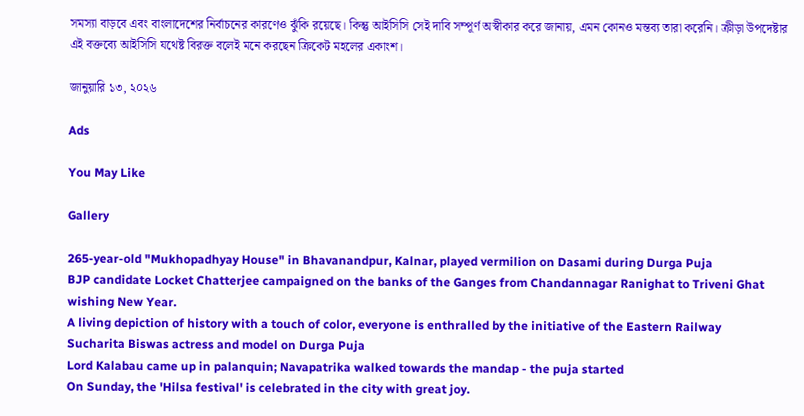সমস্যা বাড়বে এবং বাংলাদেশের নির্বাচনের কারণেও ঝুঁকি রয়েছে। কিন্তু আইসিসি সেই দাবি সম্পূর্ণ অস্বীকার করে জানায়, এমন কোনও মন্তব্য তারা করেনি। ক্রীড়া উপদেষ্টার এই বক্তব্যে আইসিসি যথেষ্ট বিরক্ত বলেই মনে করছেন ক্রিকেট মহলের একাংশ।

জানুয়ারি ১৩, ২০২৬

Ads

You May Like

Gallery

265-year-old "Mukhopadhyay House" in Bhavanandpur, Kalnar, played vermilion on Dasami during Durga Puja
BJP candidate Locket Chatterjee campaigned on the banks of the Ganges from Chandannagar Ranighat to Triveni Ghat wishing New Year.
A living depiction of history with a touch of color, everyone is enthralled by the initiative of the Eastern Railway
Sucharita Biswas actress and model on Durga Puja
Lord Kalabau came up in palanquin; Navapatrika walked towards the mandap - the puja started
On Sunday, the 'Hilsa festival' is celebrated in the city with great joy.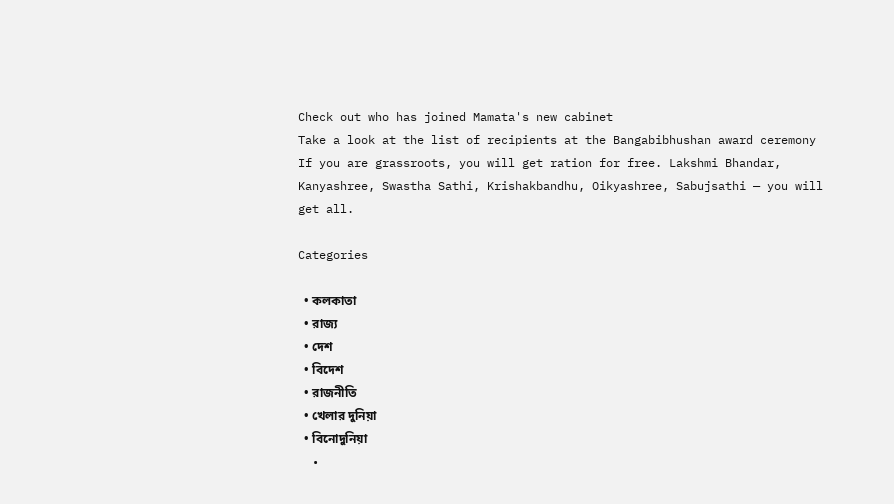Check out who has joined Mamata's new cabinet
Take a look at the list of recipients at the Bangabibhushan award ceremony
If you are grassroots, you will get ration for free. Lakshmi Bhandar, Kanyashree, Swastha Sathi, Krishakbandhu, Oikyashree, Sabujsathi — you will get all.

Categories

  • কলকাতা
  • রাজ্য
  • দেশ
  • বিদেশ
  • রাজনীতি
  • খেলার দুনিয়া
  • বিনোদুনিয়া
  •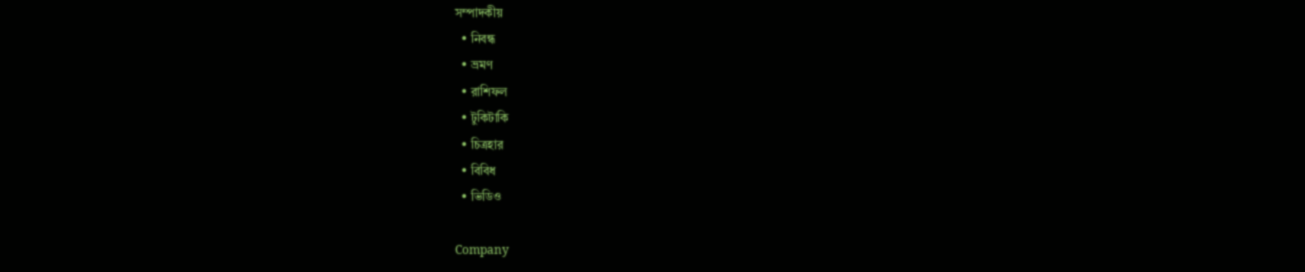সম্পাদকীয়
  • নিবন্ধ
  • ভ্রমণ
  • রাশিফল
  • টুকিটাকি
  • চিত্রহার
  • বিবিধ
  • ভিডিও

Company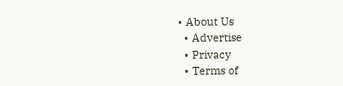• About Us
  • Advertise
  • Privacy
  • Terms of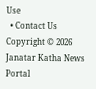Use
  • Contact Us
Copyright © 2026 Janatar Katha News Portal